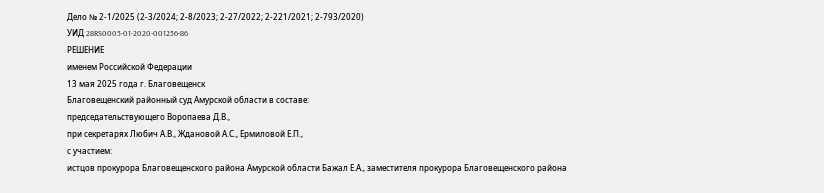Дело № 2-1/2025 (2-3/2024; 2-8/2023; 2-27/2022; 2-221/2021; 2-793/2020)
УИД 28RS0005-01-2020-001256-86
РЕШЕНИЕ
именем Российской Федерации
13 мая 2025 года г. Благовещенск
Благовещенский районный суд Амурской области в составе:
председательствующего Воропаева Д.В.,
при секретарях Любич А.В., Ждановой А.С., Ермиловой Е.П.,
с участием:
истцов прокурора Благовещенского района Амурской области Бажал Е.А., заместителя прокурора Благовещенского района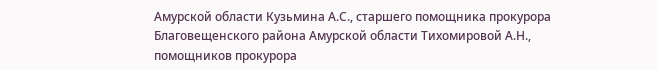Амурской области Кузьмина А.С., старшего помощника прокурора Благовещенского района Амурской области Тихомировой А.Н., помощников прокурора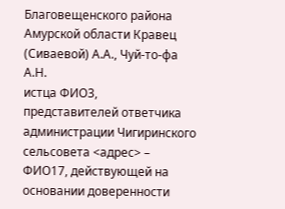Благовещенского района Амурской области Кравец (Сиваевой) А.А., Чуй-то-фа А.Н.
истца ФИО3,
представителей ответчика администрации Чигиринского сельсовета <адрес> – ФИО17, действующей на основании доверенности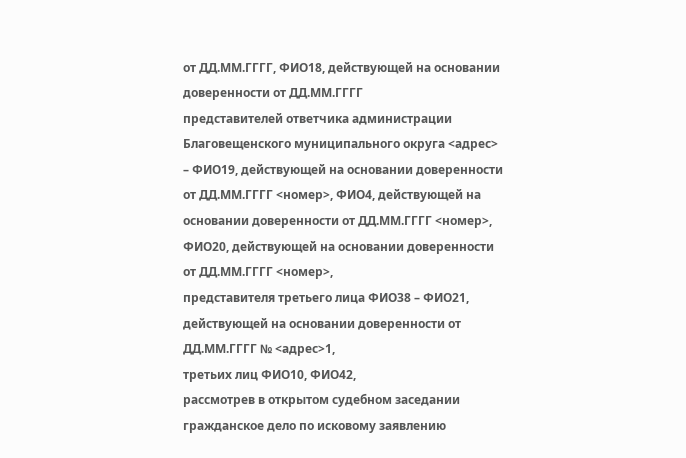от ДД.ММ.ГГГГ, ФИО18, действующей на основании доверенности от ДД.ММ.ГГГГ
представителей ответчика администрации Благовещенского муниципального округа <адрес> – ФИО19, действующей на основании доверенности от ДД.ММ.ГГГГ <номер>, ФИО4, действующей на основании доверенности от ДД.ММ.ГГГГ <номер>, ФИО20, действующей на основании доверенности от ДД.ММ.ГГГГ <номер>,
представителя третьего лица ФИО38 – ФИО21, действующей на основании доверенности от ДД.ММ.ГГГГ № <адрес>1,
третьих лиц ФИО10, ФИО42,
рассмотрев в открытом судебном заседании гражданское дело по исковому заявлению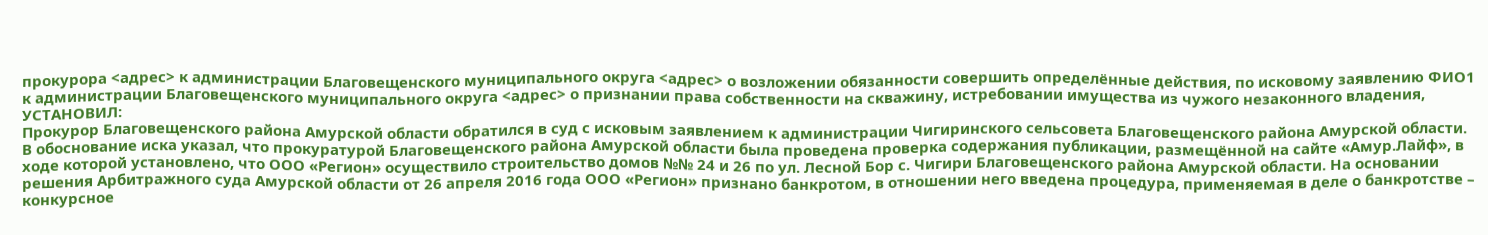прокурора <адрес> к администрации Благовещенского муниципального округа <адрес> о возложении обязанности совершить определённые действия, по исковому заявлению ФИО1 к администрации Благовещенского муниципального округа <адрес> о признании права собственности на скважину, истребовании имущества из чужого незаконного владения,
УСТАНОВИЛ:
Прокурор Благовещенского района Амурской области обратился в суд с исковым заявлением к администрации Чигиринского сельсовета Благовещенского района Амурской области.
В обоснование иска указал, что прокуратурой Благовещенского района Амурской области была проведена проверка содержания публикации, размещённой на сайте «Амур.Лайф», в ходе которой установлено, что ООО «Регион» осуществило строительство домов №№ 24 и 26 по ул. Лесной Бор с. Чигири Благовещенского района Амурской области. На основании решения Арбитражного суда Амурской области от 26 апреля 2016 года ООО «Регион» признано банкротом, в отношении него введена процедура, применяемая в деле о банкротстве – конкурсное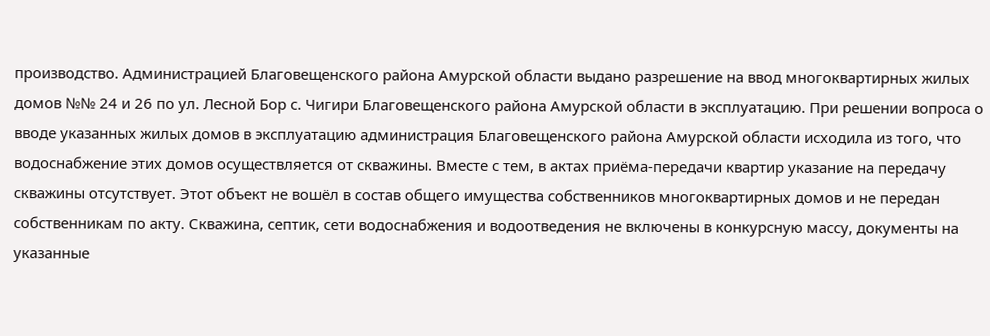производство. Администрацией Благовещенского района Амурской области выдано разрешение на ввод многоквартирных жилых домов №№ 24 и 26 по ул. Лесной Бор с. Чигири Благовещенского района Амурской области в эксплуатацию. При решении вопроса о вводе указанных жилых домов в эксплуатацию администрация Благовещенского района Амурской области исходила из того, что водоснабжение этих домов осуществляется от скважины. Вместе с тем, в актах приёма-передачи квартир указание на передачу скважины отсутствует. Этот объект не вошёл в состав общего имущества собственников многоквартирных домов и не передан собственникам по акту. Скважина, септик, сети водоснабжения и водоотведения не включены в конкурсную массу, документы на указанные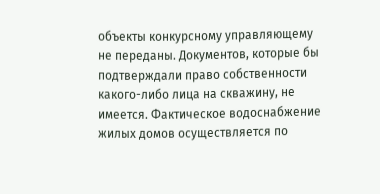объекты конкурсному управляющему не переданы. Документов, которые бы подтверждали право собственности какого-либо лица на скважину, не имеется. Фактическое водоснабжение жилых домов осуществляется по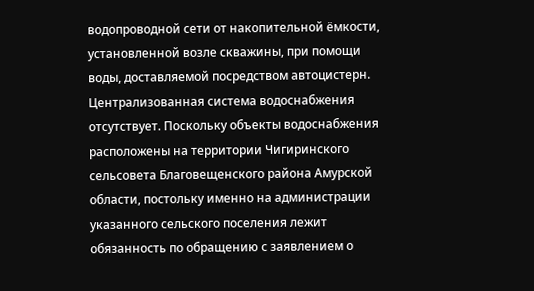водопроводной сети от накопительной ёмкости, установленной возле скважины, при помощи воды, доставляемой посредством автоцистерн. Централизованная система водоснабжения отсутствует. Поскольку объекты водоснабжения расположены на территории Чигиринского сельсовета Благовещенского района Амурской области, постольку именно на администрации указанного сельского поселения лежит обязанность по обращению с заявлением о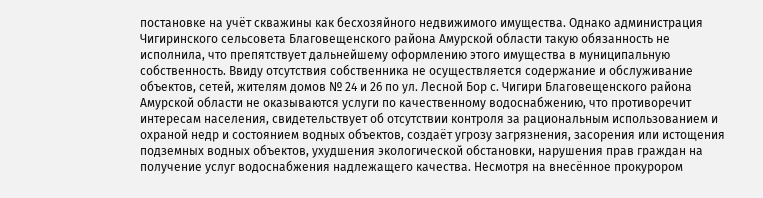постановке на учёт скважины как бесхозяйного недвижимого имущества. Однако администрация Чигиринского сельсовета Благовещенского района Амурской области такую обязанность не исполнила, что препятствует дальнейшему оформлению этого имущества в муниципальную собственность. Ввиду отсутствия собственника не осуществляется содержание и обслуживание объектов, сетей, жителям домов № 24 и 26 по ул. Лесной Бор с. Чигири Благовещенского района Амурской области не оказываются услуги по качественному водоснабжению, что противоречит интересам населения, свидетельствует об отсутствии контроля за рациональным использованием и охраной недр и состоянием водных объектов, создаёт угрозу загрязнения, засорения или истощения подземных водных объектов, ухудшения экологической обстановки, нарушения прав граждан на получение услуг водоснабжения надлежащего качества. Несмотря на внесённое прокурором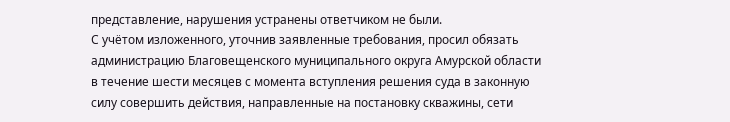представление, нарушения устранены ответчиком не были.
С учётом изложенного, уточнив заявленные требования, просил обязать администрацию Благовещенского муниципального округа Амурской области в течение шести месяцев с момента вступления решения суда в законную силу совершить действия, направленные на постановку скважины, сети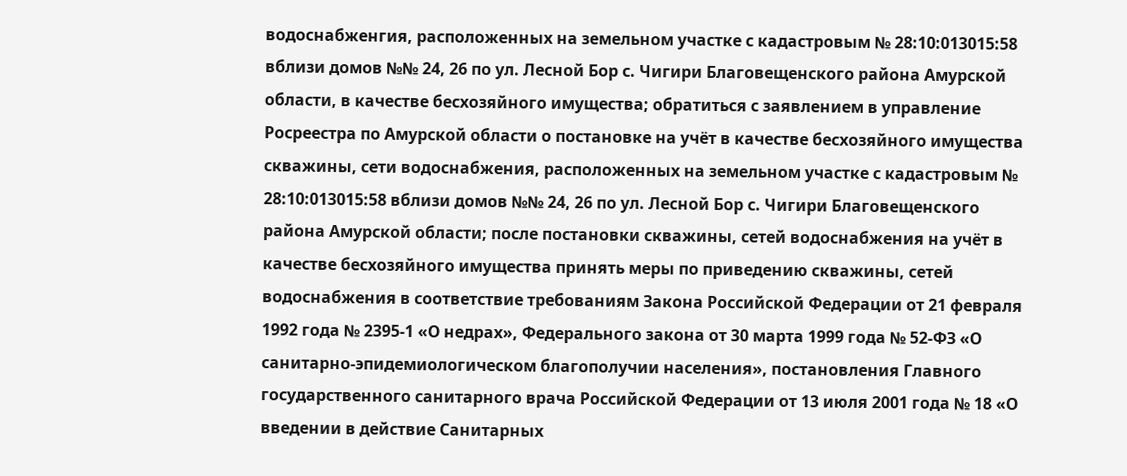водоснабженгия, расположенных на земельном участке с кадастровым № 28:10:013015:58 вблизи домов №№ 24, 26 по ул. Лесной Бор с. Чигири Благовещенского района Амурской области, в качестве бесхозяйного имущества; обратиться с заявлением в управление Росреестра по Амурской области о постановке на учёт в качестве бесхозяйного имущества скважины, сети водоснабжения, расположенных на земельном участке с кадастровым № 28:10:013015:58 вблизи домов №№ 24, 26 по ул. Лесной Бор с. Чигири Благовещенского района Амурской области; после постановки скважины, сетей водоснабжения на учёт в качестве бесхозяйного имущества принять меры по приведению скважины, сетей водоснабжения в соответствие требованиям Закона Российской Федерации от 21 февраля 1992 года № 2395-1 «О недрах», Федерального закона от 30 марта 1999 года № 52-ФЗ «О санитарно-эпидемиологическом благополучии населения», постановления Главного государственного санитарного врача Российской Федерации от 13 июля 2001 года № 18 «О введении в действие Санитарных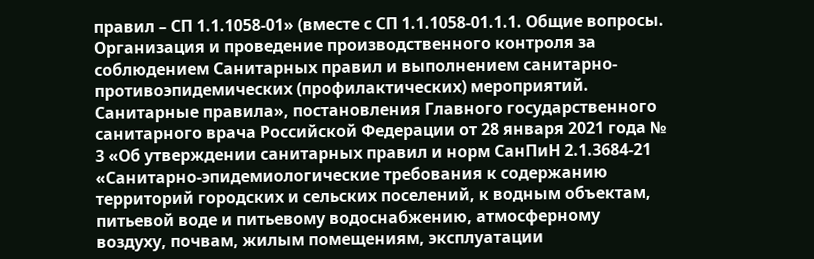правил – СП 1.1.1058-01» (вместе с СП 1.1.1058-01.1.1. Общие вопросы. Организация и проведение производственного контроля за соблюдением Санитарных правил и выполнением санитарно-противоэпидемических (профилактических) мероприятий. Санитарные правила», постановления Главного государственного санитарного врача Российской Федерации от 28 января 2021 года № 3 «Об утверждении санитарных правил и норм СанПиН 2.1.3684-21 «Санитарно-эпидемиологические требования к содержанию территорий городских и сельских поселений, к водным объектам, питьевой воде и питьевому водоснабжению, атмосферному воздуху, почвам, жилым помещениям, эксплуатации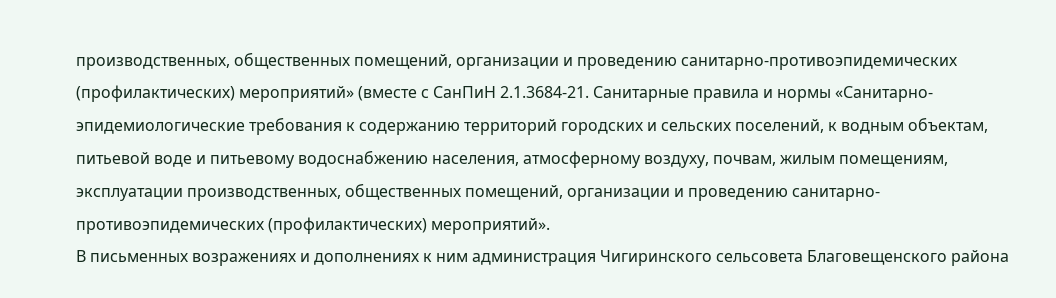производственных, общественных помещений, организации и проведению санитарно-противоэпидемических (профилактических) мероприятий» (вместе с СанПиН 2.1.3684-21. Санитарные правила и нормы «Санитарно-эпидемиологические требования к содержанию территорий городских и сельских поселений, к водным объектам, питьевой воде и питьевому водоснабжению населения, атмосферному воздуху, почвам, жилым помещениям, эксплуатации производственных, общественных помещений, организации и проведению санитарно-противоэпидемических (профилактических) мероприятий».
В письменных возражениях и дополнениях к ним администрация Чигиринского сельсовета Благовещенского района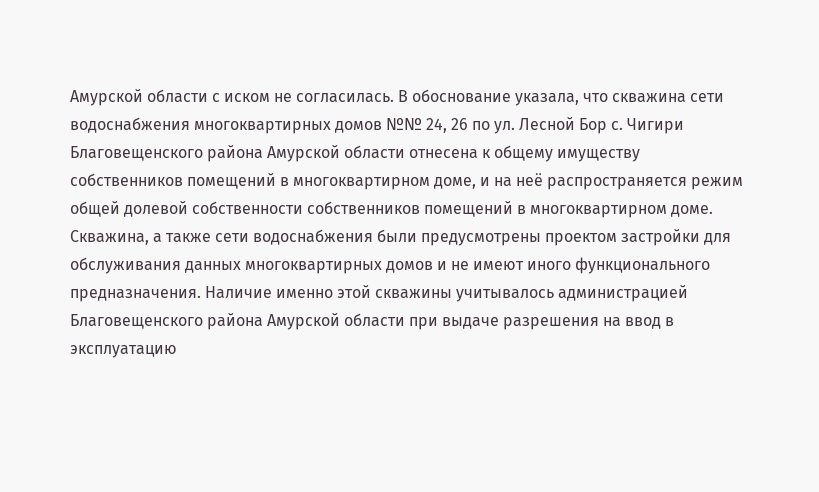Амурской области с иском не согласилась. В обоснование указала, что скважина сети водоснабжения многоквартирных домов №№ 24, 26 по ул. Лесной Бор с. Чигири Благовещенского района Амурской области отнесена к общему имуществу собственников помещений в многоквартирном доме, и на неё распространяется режим общей долевой собственности собственников помещений в многоквартирном доме. Скважина, а также сети водоснабжения были предусмотрены проектом застройки для обслуживания данных многоквартирных домов и не имеют иного функционального предназначения. Наличие именно этой скважины учитывалось администрацией Благовещенского района Амурской области при выдаче разрешения на ввод в эксплуатацию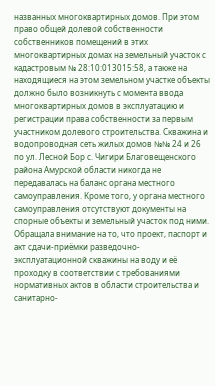названных многоквартирных домов. При этом право общей долевой собственности собственников помещений в этих многоквартирных домах на земельный участок с кадастровым № 28:10:013015:58, а также на находящиеся на этом земельном участке объекты должно было возникнуть с момента ввода многоквартирных домов в эксплуатацию и регистрации права собственности за первым участником долевого строительства. Скважина и водопроводная сеть жилых домов №№ 24 и 26 по ул. Лесной Бор с. Чигири Благовещенского района Амурской области никогда не передавалась на баланс органа местного самоуправления. Кроме того, у органа местного самоуправления отсутствуют документы на спорные объекты и земельный участок под ними. Обращала внимание на то, что проект, паспорт и акт сдачи-приёмки разведочно-эксплуатационной скважины на воду и её проходку в соответствии с требованиями нормативных актов в области строительства и санитарно-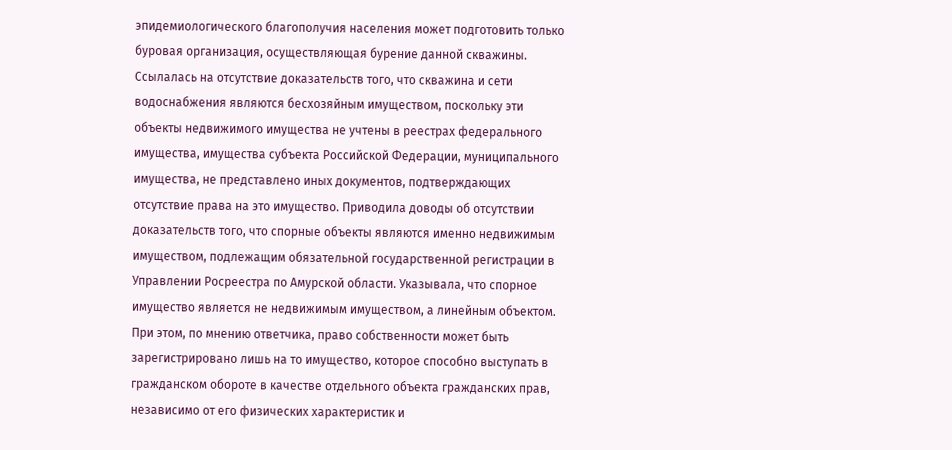эпидемиологического благополучия населения может подготовить только буровая организация, осуществляющая бурение данной скважины. Ссылалась на отсутствие доказательств того, что скважина и сети водоснабжения являются бесхозяйным имуществом, поскольку эти объекты недвижимого имущества не учтены в реестрах федерального имущества, имущества субъекта Российской Федерации, муниципального имущества, не представлено иных документов, подтверждающих отсутствие права на это имущество. Приводила доводы об отсутствии доказательств того, что спорные объекты являются именно недвижимым имуществом, подлежащим обязательной государственной регистрации в Управлении Росреестра по Амурской области. Указывала, что спорное имущество является не недвижимым имуществом, а линейным объектом. При этом, по мнению ответчика, право собственности может быть зарегистрировано лишь на то имущество, которое способно выступать в гражданском обороте в качестве отдельного объекта гражданских прав, независимо от его физических характеристик и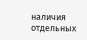наличия отдельных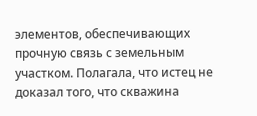элементов, обеспечивающих прочную связь с земельным участком. Полагала, что истец не доказал того, что скважина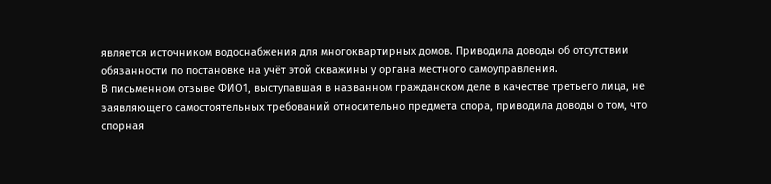является источником водоснабжения для многоквартирных домов. Приводила доводы об отсутствии обязанности по постановке на учёт этой скважины у органа местного самоуправления.
В письменном отзыве ФИО1, выступавшая в названном гражданском деле в качестве третьего лица, не заявляющего самостоятельных требований относительно предмета спора, приводила доводы о том, что спорная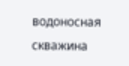водоносная скважина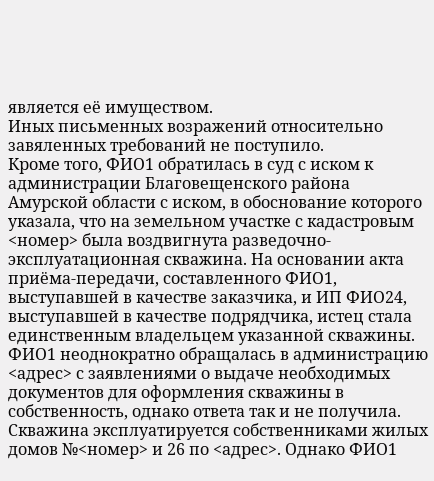является её имуществом.
Иных письменных возражений относительно завяленных требований не поступило.
Кроме того, ФИО1 обратилась в суд с иском к администрации Благовещенского района Амурской области с иском, в обоснование которого указала, что на земельном участке с кадастровым <номер> была воздвигнута разведочно-эксплуатационная скважина. На основании акта приёма-передачи, составленного ФИО1, выступавшей в качестве заказчика, и ИП ФИО24, выступавшей в качестве подрядчика, истец стала единственным владельцем указанной скважины. ФИО1 неоднократно обращалась в администрацию <адрес> с заявлениями о выдаче необходимых документов для оформления скважины в собственность, однако ответа так и не получила. Скважина эксплуатируется собственниками жилых домов №<номер> и 26 по <адрес>. Однако ФИО1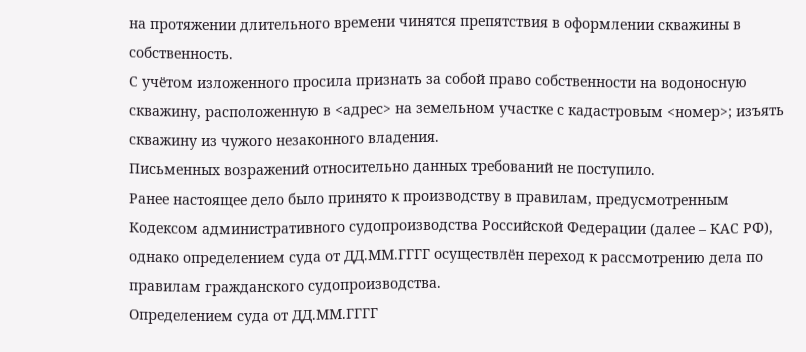на протяжении длительного времени чинятся препятствия в оформлении скважины в собственность.
С учётом изложенного просила признать за собой право собственности на водоносную скважину, расположенную в <адрес> на земельном участке с кадастровым <номер>; изъять скважину из чужого незаконного владения.
Письменных возражений относительно данных требований не поступило.
Ранее настоящее дело было принято к производству в правилам, предусмотренным Кодексом административного судопроизводства Российской Федерации (далее – КАС РФ), однако определением суда от ДД.ММ.ГГГГ осуществлён переход к рассмотрению дела по правилам гражданского судопроизводства.
Определением суда от ДД.ММ.ГГГГ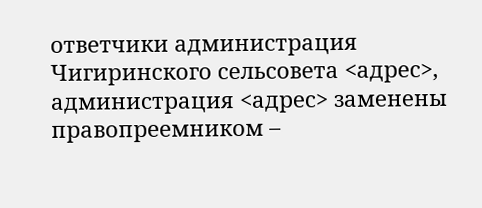ответчики администрация Чигиринского сельсовета <адрес>, администрация <адрес> заменены правопреемником –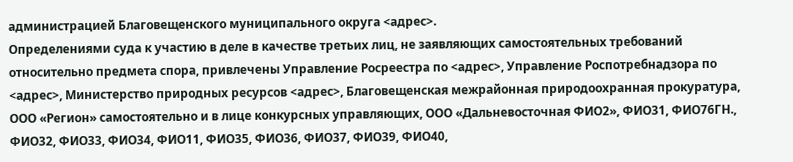администрацией Благовещенского муниципального округа <адрес>.
Определениями суда к участию в деле в качестве третьих лиц, не заявляющих самостоятельных требований относительно предмета спора, привлечены Управление Росреестра по <адрес>, Управление Роспотребнадзора по <адрес>, Министерство природных ресурсов <адрес>, Благовещенская межрайонная природоохранная прокуратура, ООО «Регион» самостоятельно и в лице конкурсных управляющих, ООО «Дальневосточная ФИО2», ФИО31, ФИО76ГН., ФИО32, ФИО33, ФИО34, ФИО11, ФИО35, ФИО36, ФИО37, ФИО39, ФИО40,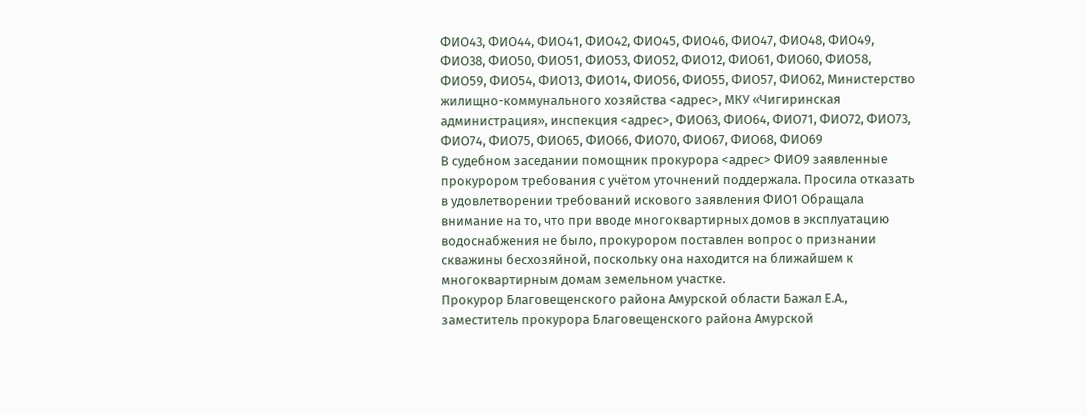ФИО43, ФИО44, ФИО41, ФИО42, ФИО45, ФИО46, ФИО47, ФИО48, ФИО49, ФИО38, ФИО50, ФИО51, ФИО53, ФИО52, ФИО12, ФИО61, ФИО60, ФИО58, ФИО59, ФИО54, ФИО13, ФИО14, ФИО56, ФИО55, ФИО57, ФИО62, Министерство жилищно-коммунального хозяйства <адрес>, МКУ «Чигиринская администрация», инспекция <адрес>, ФИО63, ФИО64, ФИО71, ФИО72, ФИО73, ФИО74, ФИО75, ФИО65, ФИО66, ФИО70, ФИО67, ФИО68, ФИО69
В судебном заседании помощник прокурора <адрес> ФИО9 заявленные прокурором требования с учётом уточнений поддержала. Просила отказать в удовлетворении требований искового заявления ФИО1 Обращала внимание на то, что при вводе многоквартирных домов в эксплуатацию водоснабжения не было, прокурором поставлен вопрос о признании скважины бесхозяйной, поскольку она находится на ближайшем к многоквартирным домам земельном участке.
Прокурор Благовещенского района Амурской области Бажал Е.А., заместитель прокурора Благовещенского района Амурской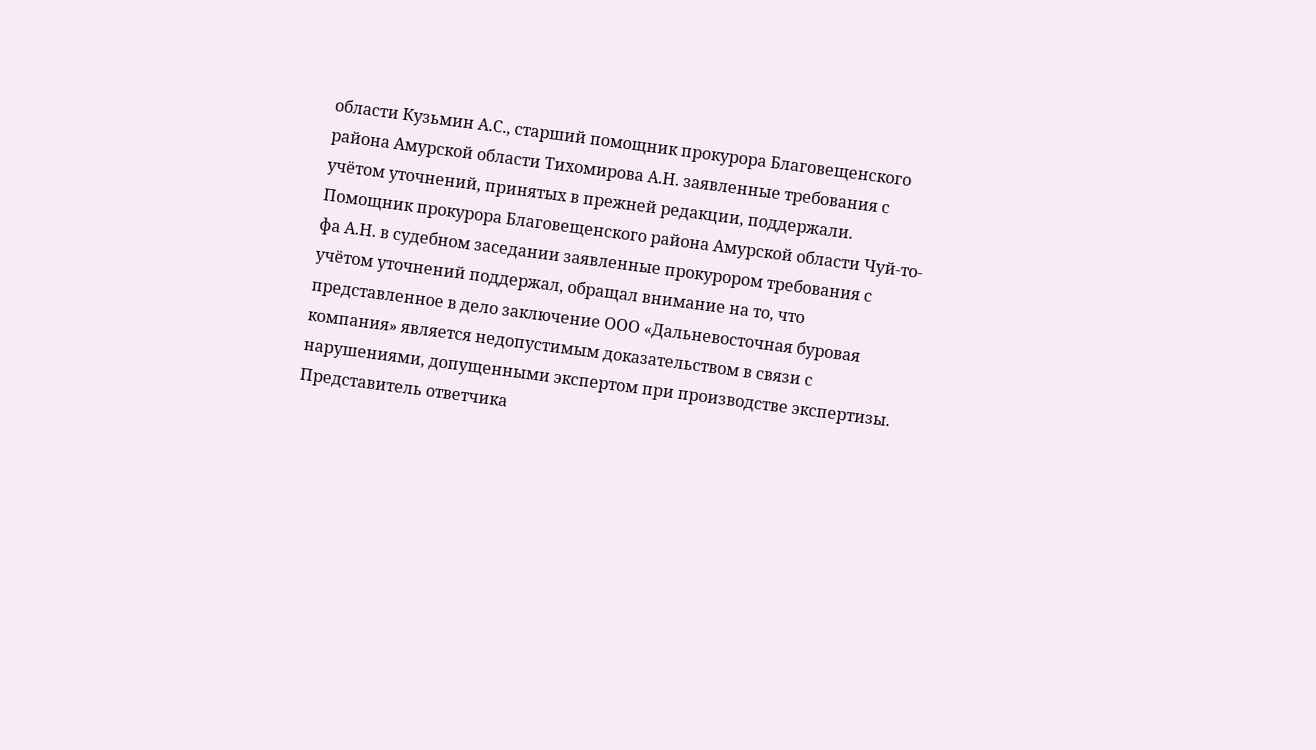области Кузьмин А.С., старший помощник прокурора Благовещенского района Амурской области Тихомирова А.Н. заявленные требования с учётом уточнений, принятых в прежней редакции, поддержали.
Помощник прокурора Благовещенского района Амурской области Чуй-то-фа А.Н. в судебном заседании заявленные прокурором требования с учётом уточнений поддержал, обращал внимание на то, что представленное в дело заключение ООО «Дальневосточная буровая компания» является недопустимым доказательством в связи с нарушениями, допущенными экспертом при производстве экспертизы.
Представитель ответчика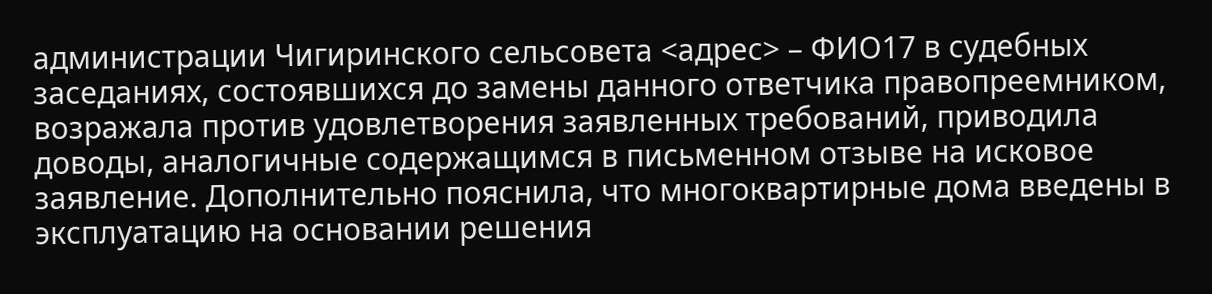администрации Чигиринского сельсовета <адрес> – ФИО17 в судебных заседаниях, состоявшихся до замены данного ответчика правопреемником, возражала против удовлетворения заявленных требований, приводила доводы, аналогичные содержащимся в письменном отзыве на исковое заявление. Дополнительно пояснила, что многоквартирные дома введены в эксплуатацию на основании решения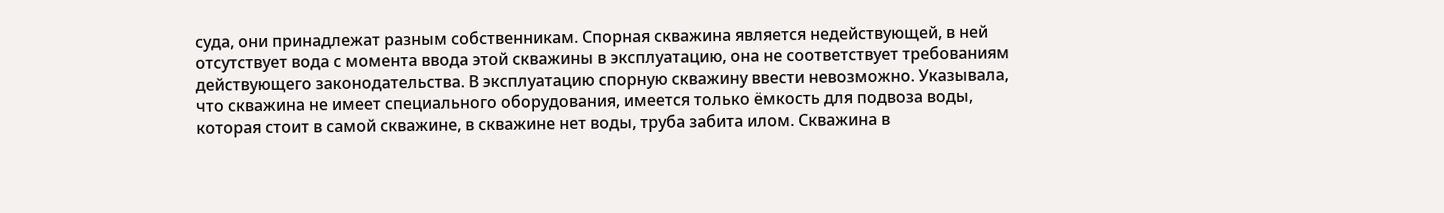суда, они принадлежат разным собственникам. Спорная скважина является недействующей, в ней отсутствует вода с момента ввода этой скважины в эксплуатацию, она не соответствует требованиям действующего законодательства. В эксплуатацию спорную скважину ввести невозможно. Указывала, что скважина не имеет специального оборудования, имеется только ёмкость для подвоза воды, которая стоит в самой скважине, в скважине нет воды, труба забита илом. Скважина в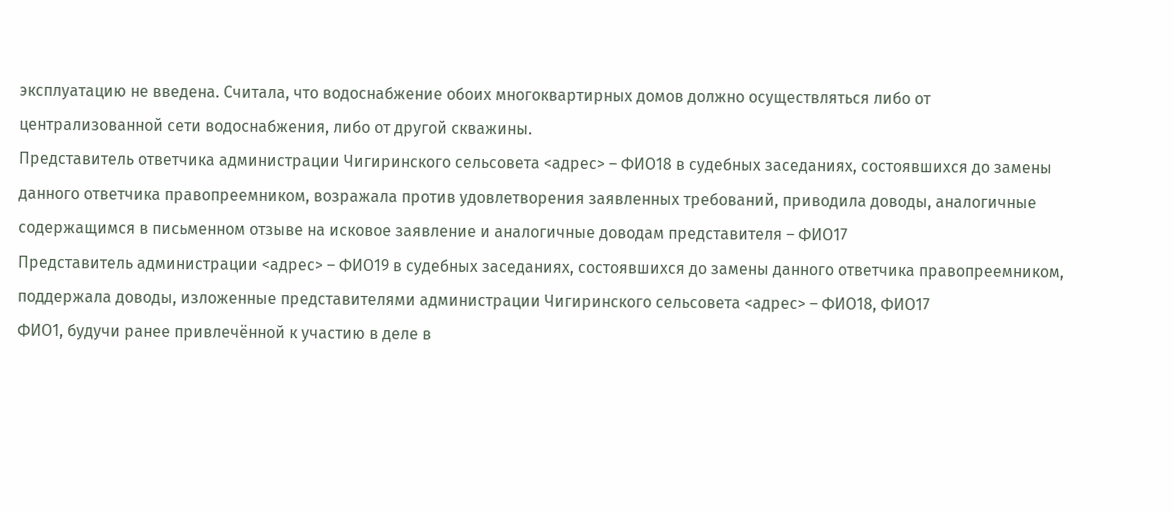эксплуатацию не введена. Считала, что водоснабжение обоих многоквартирных домов должно осуществляться либо от централизованной сети водоснабжения, либо от другой скважины.
Представитель ответчика администрации Чигиринского сельсовета <адрес> – ФИО18 в судебных заседаниях, состоявшихся до замены данного ответчика правопреемником, возражала против удовлетворения заявленных требований, приводила доводы, аналогичные содержащимся в письменном отзыве на исковое заявление и аналогичные доводам представителя – ФИО17
Представитель администрации <адрес> – ФИО19 в судебных заседаниях, состоявшихся до замены данного ответчика правопреемником, поддержала доводы, изложенные представителями администрации Чигиринского сельсовета <адрес> – ФИО18, ФИО17
ФИО1, будучи ранее привлечённой к участию в деле в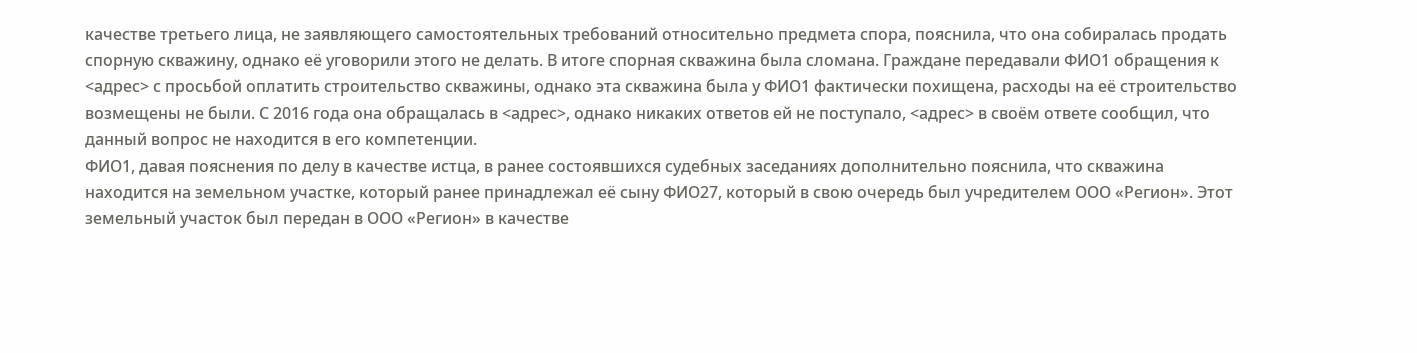качестве третьего лица, не заявляющего самостоятельных требований относительно предмета спора, пояснила, что она собиралась продать спорную скважину, однако её уговорили этого не делать. В итоге спорная скважина была сломана. Граждане передавали ФИО1 обращения к <адрес> с просьбой оплатить строительство скважины, однако эта скважина была у ФИО1 фактически похищена, расходы на её строительство возмещены не были. С 2016 года она обращалась в <адрес>, однако никаких ответов ей не поступало, <адрес> в своём ответе сообщил, что данный вопрос не находится в его компетенции.
ФИО1, давая пояснения по делу в качестве истца, в ранее состоявшихся судебных заседаниях дополнительно пояснила, что скважина находится на земельном участке, который ранее принадлежал её сыну ФИО27, который в свою очередь был учредителем ООО «Регион». Этот земельный участок был передан в ООО «Регион» в качестве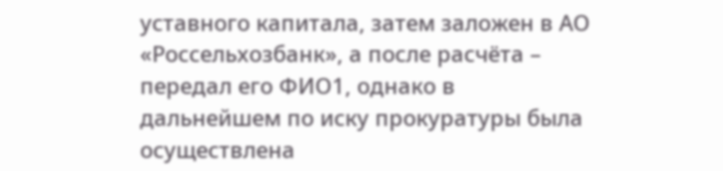уставного капитала, затем заложен в АО «Россельхозбанк», а после расчёта – передал его ФИО1, однако в дальнейшем по иску прокуратуры была осуществлена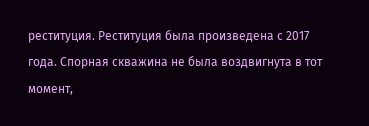реституция. Реституция была произведена с 2017 года. Спорная скважина не была воздвигнута в тот момент,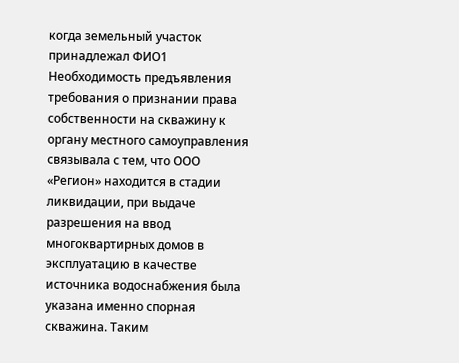когда земельный участок принадлежал ФИО1 Необходимость предъявления требования о признании права собственности на скважину к органу местного самоуправления связывала с тем, что ООО «Регион» находится в стадии ликвидации, при выдаче разрешения на ввод многоквартирных домов в эксплуатацию в качестве источника водоснабжения была указана именно спорная скважина. Таким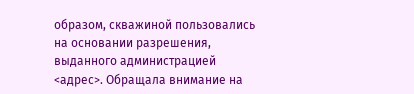образом, скважиной пользовались на основании разрешения, выданного администрацией <адрес>. Обращала внимание на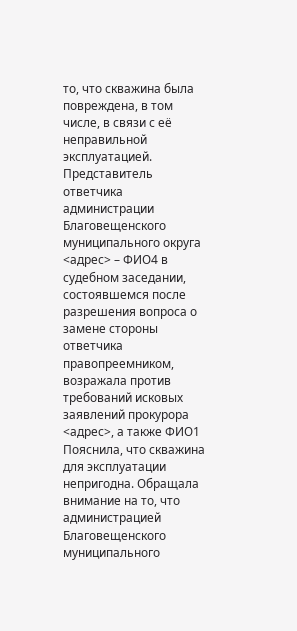то, что скважина была повреждена, в том числе, в связи с её неправильной эксплуатацией.
Представитель ответчика администрации Благовещенского муниципального округа <адрес> – ФИО4 в судебном заседании, состоявшемся после разрешения вопроса о замене стороны ответчика правопреемником, возражала против требований исковых заявлений прокурора <адрес>, а также ФИО1 Пояснила, что скважина для эксплуатации непригодна. Обращала внимание на то, что администрацией Благовещенского муниципального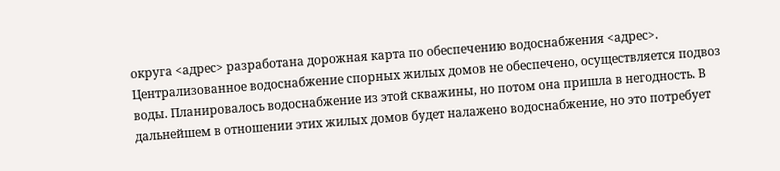округа <адрес> разработана дорожная карта по обеспечению водоснабжения <адрес>. Централизованное водоснабжение спорных жилых домов не обеспечено, осуществляется подвоз воды. Планировалось водоснабжение из этой скважины, но потом она пришла в негодность. В дальнейшем в отношении этих жилых домов будет налажено водоснабжение, но это потребует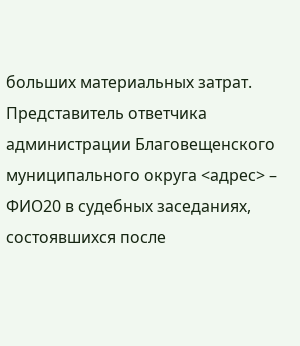больших материальных затрат.
Представитель ответчика администрации Благовещенского муниципального округа <адрес> – ФИО20 в судебных заседаниях, состоявшихся после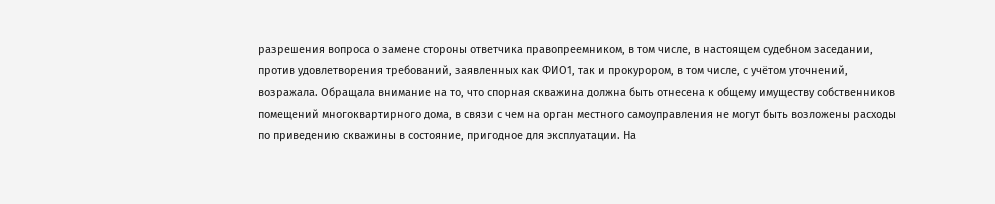разрешения вопроса о замене стороны ответчика правопреемником, в том числе, в настоящем судебном заседании, против удовлетворения требований, заявленных как ФИО1, так и прокурором, в том числе, с учётом уточнений, возражала. Обращала внимание на то, что спорная скважина должна быть отнесена к общему имуществу собственников помещений многоквартирного дома, в связи с чем на орган местного самоуправления не могут быть возложены расходы по приведению скважины в состояние, пригодное для эксплуатации. На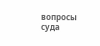вопросы суда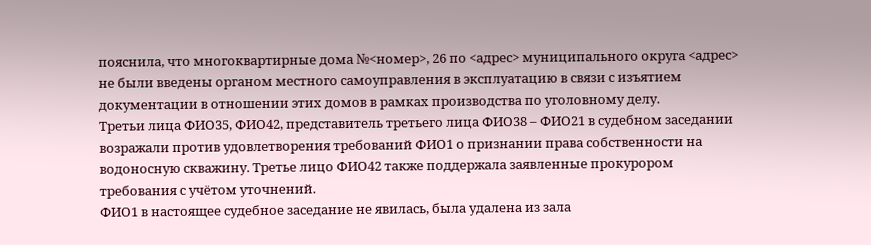пояснила, что многоквартирные дома №<номер>, 26 по <адрес> муниципального округа <адрес> не были введены органом местного самоуправления в эксплуатацию в связи с изъятием документации в отношении этих домов в рамках производства по уголовному делу.
Третьи лица ФИО35, ФИО42, представитель третьего лица ФИО38 – ФИО21 в судебном заседании возражали против удовлетворения требований ФИО1 о признании права собственности на водоносную скважину. Третье лицо ФИО42 также поддержала заявленные прокурором требования с учётом уточнений.
ФИО1 в настоящее судебное заседание не явилась, была удалена из зала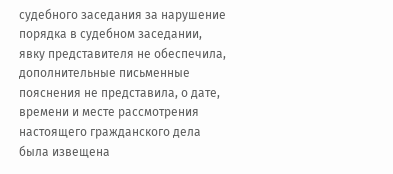судебного заседания за нарушение порядка в судебном заседании, явку представителя не обеспечила, дополнительные письменные пояснения не представила, о дате, времени и месте рассмотрения настоящего гражданского дела была извещена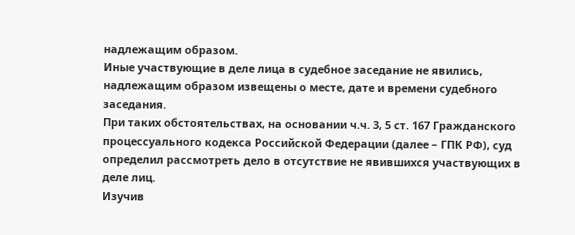надлежащим образом.
Иные участвующие в деле лица в судебное заседание не явились, надлежащим образом извещены о месте, дате и времени судебного заседания.
При таких обстоятельствах, на основании ч.ч. 3, 5 ст. 167 Гражданского процессуального кодекса Российской Федерации (далее – ГПК РФ), суд определил рассмотреть дело в отсутствие не явившихся участвующих в деле лиц.
Изучив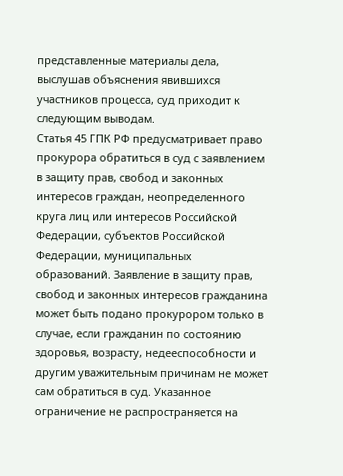представленные материалы дела, выслушав объяснения явившихся участников процесса, суд приходит к следующим выводам.
Статья 45 ГПК РФ предусматривает право прокурора обратиться в суд с заявлением в защиту прав, свобод и законных интересов граждан, неопределенного круга лиц или интересов Российской Федерации, субъектов Российской Федерации, муниципальных образований. Заявление в защиту прав, свобод и законных интересов гражданина может быть подано прокурором только в случае, если гражданин по состоянию здоровья, возрасту, недееспособности и другим уважительным причинам не может сам обратиться в суд. Указанное ограничение не распространяется на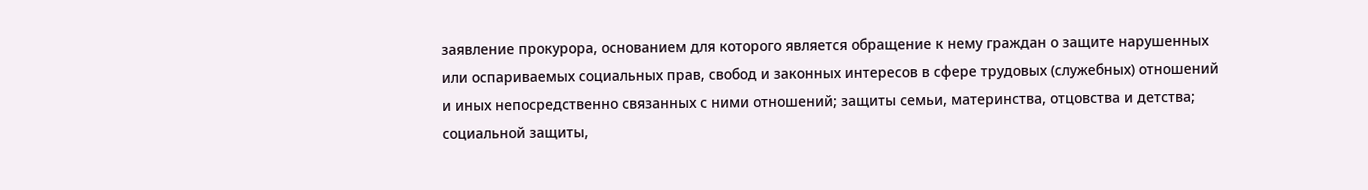заявление прокурора, основанием для которого является обращение к нему граждан о защите нарушенных или оспариваемых социальных прав, свобод и законных интересов в сфере трудовых (служебных) отношений и иных непосредственно связанных с ними отношений; защиты семьи, материнства, отцовства и детства; социальной защиты,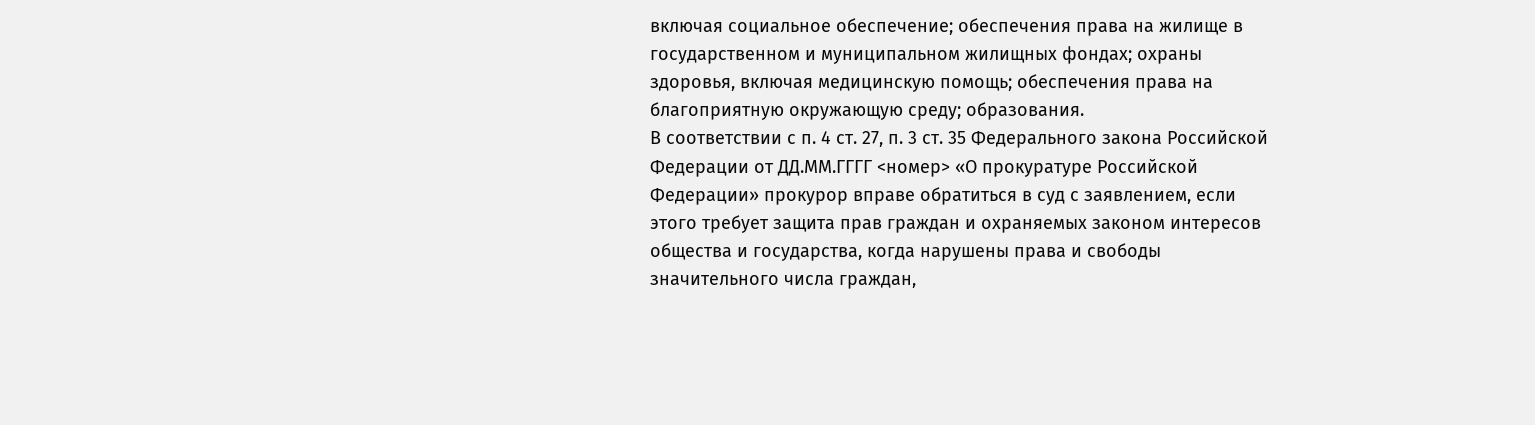включая социальное обеспечение; обеспечения права на жилище в государственном и муниципальном жилищных фондах; охраны здоровья, включая медицинскую помощь; обеспечения права на благоприятную окружающую среду; образования.
В соответствии с п. 4 ст. 27, п. 3 ст. 35 Федерального закона Российской Федерации от ДД.ММ.ГГГГ <номер> «О прокуратуре Российской Федерации» прокурор вправе обратиться в суд с заявлением, если этого требует защита прав граждан и охраняемых законом интересов общества и государства, когда нарушены права и свободы значительного числа граждан,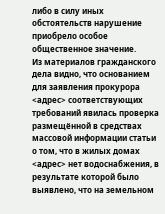либо в силу иных обстоятельств нарушение приобрело особое общественное значение.
Из материалов гражданского дела видно, что основанием для заявления прокурора <адрес> соответствующих требований явилась проверка размещённой в средствах массовой информации статьи о том, что в жилых домах <адрес> нет водоснабжения, в результате которой было выявлено, что на земельном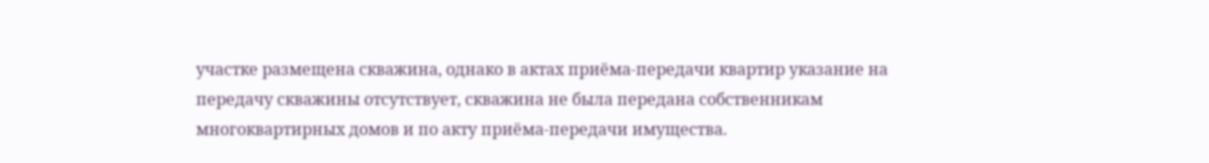участке размещена скважина, однако в актах приёма-передачи квартир указание на передачу скважины отсутствует, скважина не была передана собственникам многоквартирных домов и по акту приёма-передачи имущества.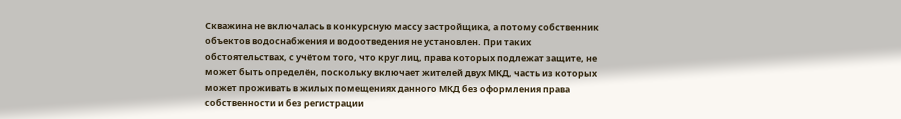Скважина не включалась в конкурсную массу застройщика, а потому собственник объектов водоснабжения и водоотведения не установлен. При таких обстоятельствах, с учётом того, что круг лиц, права которых подлежат защите, не может быть определён, поскольку включает жителей двух МКД, часть из которых может проживать в жилых помещениях данного МКД без оформления права собственности и без регистрации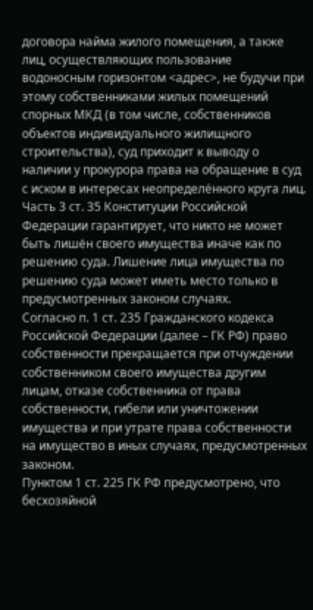договора найма жилого помещения, а также лиц, осуществляющих пользование водоносным горизонтом <адрес>, не будучи при этому собственниками жилых помещений спорных МКД (в том числе, собственников объектов индивидуального жилищного строительства), суд приходит к выводу о наличии у прокурора права на обращение в суд с иском в интересах неопределённого круга лиц.
Часть 3 ст. 35 Конституции Российской Федерации гарантирует, что никто не может быть лишён своего имущества иначе как по решению суда. Лишение лица имущества по решению суда может иметь место только в предусмотренных законом случаях.
Согласно п. 1 ст. 235 Гражданского кодекса Российской Федерации (далее – ГК РФ) право собственности прекращается при отчуждении собственником своего имущества другим лицам, отказе собственника от права собственности, гибели или уничтожении имущества и при утрате права собственности на имущество в иных случаях, предусмотренных законом.
Пунктом 1 ст. 225 ГК РФ предусмотрено, что бесхозяйной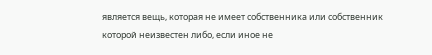является вещь, которая не имеет собственника или собственник которой неизвестен либо, если иное не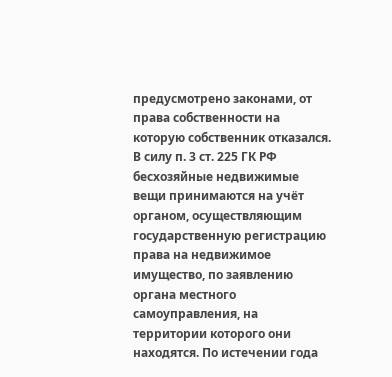предусмотрено законами, от права собственности на которую собственник отказался.
В силу п. 3 ст. 225 ГК РФ бесхозяйные недвижимые вещи принимаются на учёт органом, осуществляющим государственную регистрацию права на недвижимое имущество, по заявлению органа местного самоуправления, на территории которого они находятся. По истечении года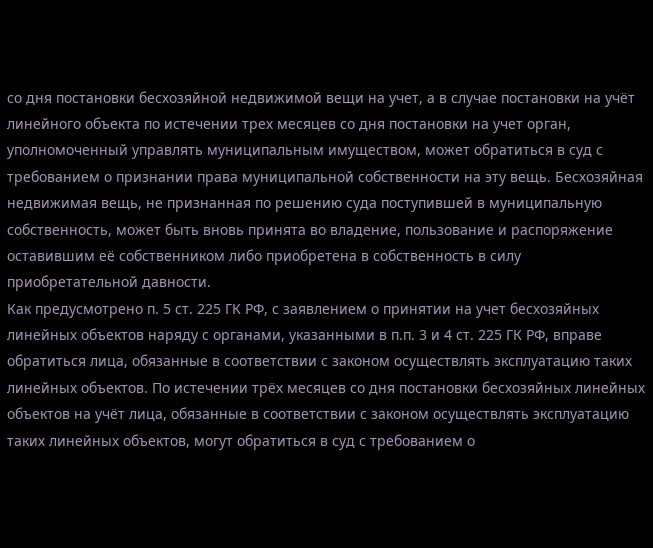со дня постановки бесхозяйной недвижимой вещи на учет, а в случае постановки на учёт линейного объекта по истечении трех месяцев со дня постановки на учет орган, уполномоченный управлять муниципальным имуществом, может обратиться в суд с требованием о признании права муниципальной собственности на эту вещь. Бесхозяйная недвижимая вещь, не признанная по решению суда поступившей в муниципальную собственность, может быть вновь принята во владение, пользование и распоряжение оставившим её собственником либо приобретена в собственность в силу приобретательной давности.
Как предусмотрено п. 5 ст. 225 ГК РФ, с заявлением о принятии на учет бесхозяйных линейных объектов наряду с органами, указанными в п.п. 3 и 4 ст. 225 ГК РФ, вправе обратиться лица, обязанные в соответствии с законом осуществлять эксплуатацию таких линейных объектов. По истечении трёх месяцев со дня постановки бесхозяйных линейных объектов на учёт лица, обязанные в соответствии с законом осуществлять эксплуатацию таких линейных объектов, могут обратиться в суд с требованием о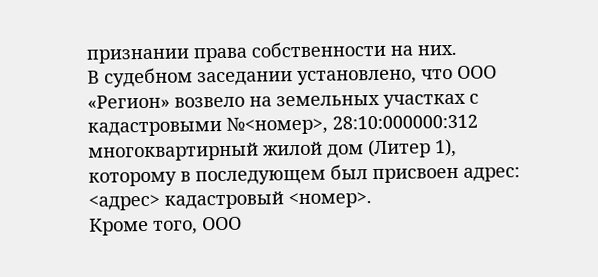признании права собственности на них.
В судебном заседании установлено, что ООО «Регион» возвело на земельных участках с кадастровыми №<номер>, 28:10:000000:312 многоквартирный жилой дом (Литер 1), которому в последующем был присвоен адрес: <адрес> кадастровый <номер>.
Кроме того, ООО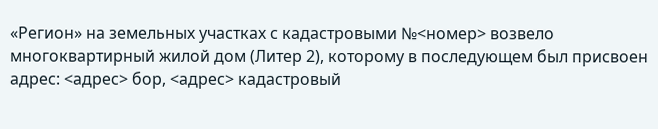«Регион» на земельных участках с кадастровыми №<номер> возвело многоквартирный жилой дом (Литер 2), которому в последующем был присвоен адрес: <адрес> бор, <адрес> кадастровый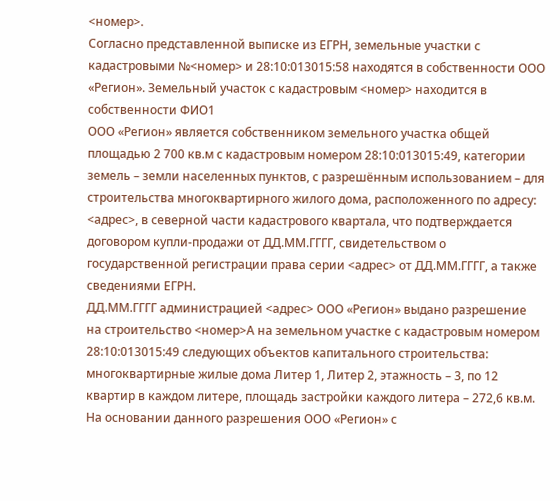<номер>.
Согласно представленной выписке из ЕГРН, земельные участки с кадастровыми №<номер> и 28:10:013015:58 находятся в собственности ООО «Регион». Земельный участок с кадастровым <номер> находится в собственности ФИО1
ООО «Регион» является собственником земельного участка общей площадью 2 700 кв.м с кадастровым номером 28:10:013015:49, категории земель – земли населенных пунктов, с разрешённым использованием – для строительства многоквартирного жилого дома, расположенного по адресу: <адрес>, в северной части кадастрового квартала, что подтверждается договором купли-продажи от ДД.ММ.ГГГГ, свидетельством о государственной регистрации права серии <адрес> от ДД.ММ.ГГГГ, а также сведениями ЕГРН.
ДД.ММ.ГГГГ администрацией <адрес> ООО «Регион» выдано разрешение на строительство <номер>А на земельном участке с кадастровым номером 28:10:013015:49 следующих объектов капитального строительства: многоквартирные жилые дома Литер 1, Литер 2, этажность – 3, по 12 квартир в каждом литере, площадь застройки каждого литера – 272,6 кв.м. На основании данного разрешения ООО «Регион» с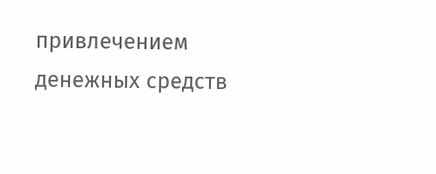привлечением денежных средств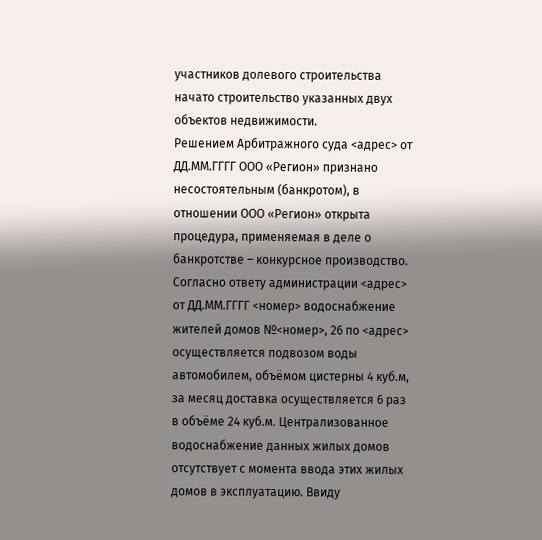участников долевого строительства начато строительство указанных двух объектов недвижимости.
Решением Арбитражного суда <адрес> от ДД.ММ.ГГГГ ООО «Регион» признано несостоятельным (банкротом), в отношении ООО «Регион» открыта процедура, применяемая в деле о банкротстве – конкурсное производство.
Согласно ответу администрации <адрес> от ДД.ММ.ГГГГ <номер> водоснабжение жителей домов №<номер>, 26 по <адрес> осуществляется подвозом воды автомобилем, объёмом цистерны 4 куб.м, за месяц доставка осуществляется 6 раз в объёме 24 куб.м. Централизованное водоснабжение данных жилых домов отсутствует с момента ввода этих жилых домов в эксплуатацию. Ввиду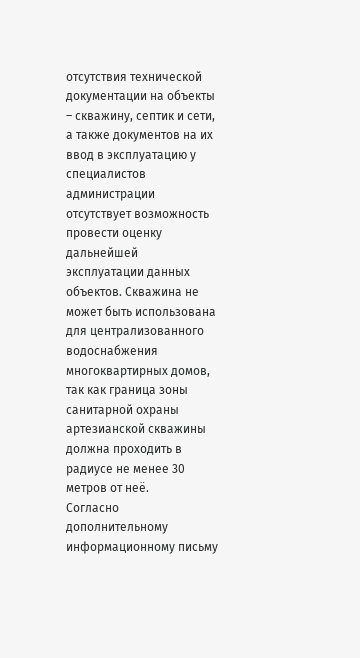отсутствия технической документации на объекты – скважину, септик и сети, а также документов на их ввод в эксплуатацию у специалистов администрации отсутствует возможность провести оценку дальнейшей эксплуатации данных объектов. Скважина не может быть использована для централизованного водоснабжения многоквартирных домов, так как граница зоны санитарной охраны артезианской скважины должна проходить в радиусе не менее 30 метров от неё.
Согласно дополнительному информационному письму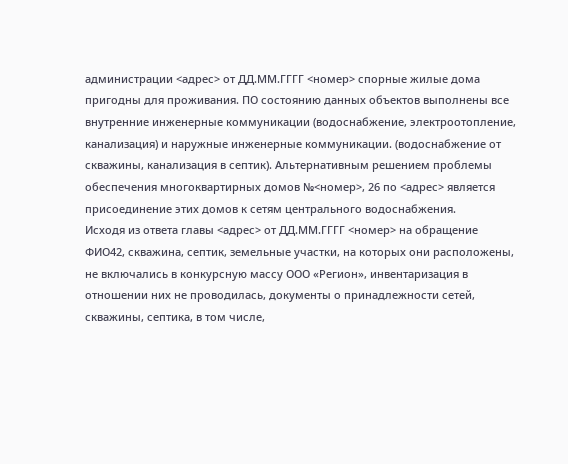администрации <адрес> от ДД.ММ.ГГГГ <номер> спорные жилые дома пригодны для проживания. ПО состоянию данных объектов выполнены все внутренние инженерные коммуникации (водоснабжение, электроотопление, канализация) и наружные инженерные коммуникации. (водоснабжение от скважины, канализация в септик). Альтернативным решением проблемы обеспечения многоквартирных домов №<номер>, 26 по <адрес> является присоединение этих домов к сетям центрального водоснабжения.
Исходя из ответа главы <адрес> от ДД.ММ.ГГГГ <номер> на обращение ФИО42, скважина, септик, земельные участки, на которых они расположены, не включались в конкурсную массу ООО «Регион», инвентаризация в отношении них не проводилась, документы о принадлежности сетей, скважины, септика, в том числе,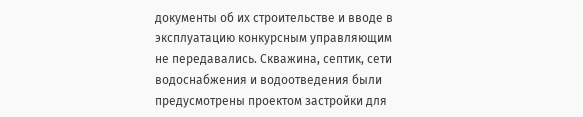документы об их строительстве и вводе в эксплуатацию конкурсным управляющим не передавались. Скважина, септик, сети водоснабжения и водоотведения были предусмотрены проектом застройки для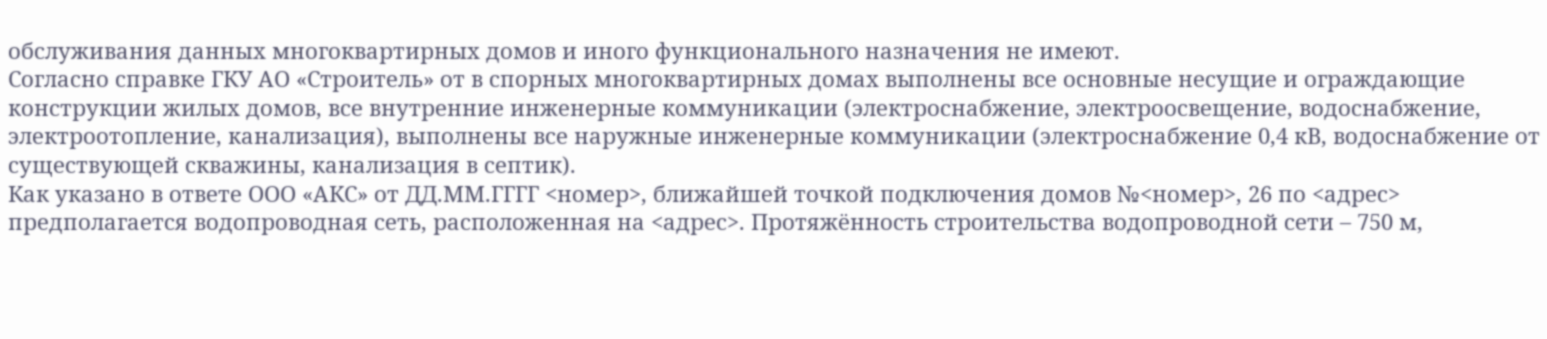обслуживания данных многоквартирных домов и иного функционального назначения не имеют.
Согласно справке ГКУ АО «Строитель» от в спорных многоквартирных домах выполнены все основные несущие и ограждающие конструкции жилых домов, все внутренние инженерные коммуникации (электроснабжение, электроосвещение, водоснабжение, электроотопление, канализация), выполнены все наружные инженерные коммуникации (электроснабжение 0,4 кВ, водоснабжение от существующей скважины, канализация в септик).
Как указано в ответе ООО «АКС» от ДД.ММ.ГГГГ <номер>, ближайшей точкой подключения домов №<номер>, 26 по <адрес> предполагается водопроводная сеть, расположенная на <адрес>. Протяжённость строительства водопроводной сети – 750 м,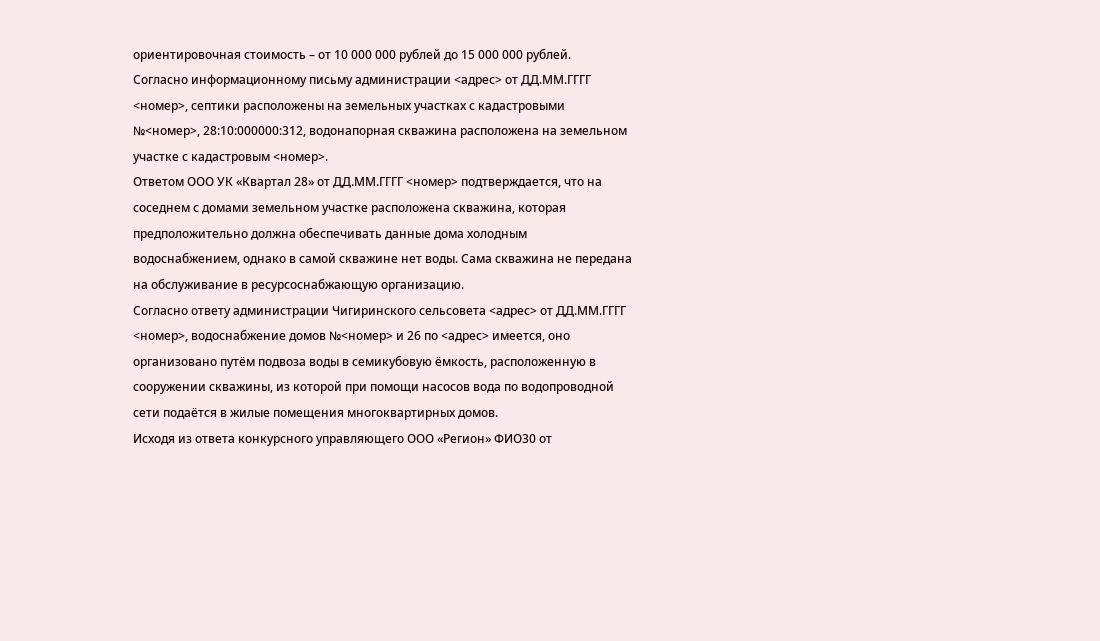ориентировочная стоимость – от 10 000 000 рублей до 15 000 000 рублей.
Согласно информационному письму администрации <адрес> от ДД.ММ.ГГГГ <номер>, септики расположены на земельных участках с кадастровыми №<номер>, 28:10:000000:312, водонапорная скважина расположена на земельном участке с кадастровым <номер>.
Ответом ООО УК «Квартал 28» от ДД.ММ.ГГГГ <номер> подтверждается, что на соседнем с домами земельном участке расположена скважина, которая предположительно должна обеспечивать данные дома холодным водоснабжением, однако в самой скважине нет воды. Сама скважина не передана на обслуживание в ресурсоснабжающую организацию.
Согласно ответу администрации Чигиринского сельсовета <адрес> от ДД.ММ.ГГГГ <номер>, водоснабжение домов №<номер> и 26 по <адрес> имеется, оно организовано путём подвоза воды в семикубовую ёмкость, расположенную в сооружении скважины, из которой при помощи насосов вода по водопроводной сети подаётся в жилые помещения многоквартирных домов.
Исходя из ответа конкурсного управляющего ООО «Регион» ФИО30 от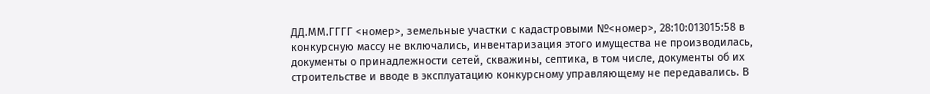ДД.ММ.ГГГГ <номер>, земельные участки с кадастровыми №<номер>, 28:10:013015:58 в конкурсную массу не включались, инвентаризация этого имущества не производилась, документы о принадлежности сетей, скважины, септика, в том числе, документы об их строительстве и вводе в эксплуатацию конкурсному управляющему не передавались. В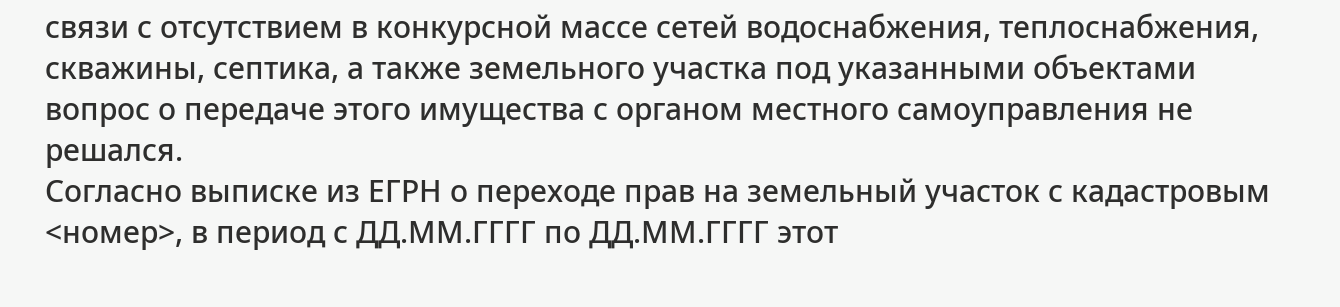связи с отсутствием в конкурсной массе сетей водоснабжения, теплоснабжения, скважины, септика, а также земельного участка под указанными объектами вопрос о передаче этого имущества с органом местного самоуправления не решался.
Согласно выписке из ЕГРН о переходе прав на земельный участок с кадастровым <номер>, в период с ДД.ММ.ГГГГ по ДД.ММ.ГГГГ этот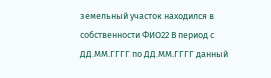земельный участок находился в собственности ФИО22 В период с ДД.ММ.ГГГГ по ДД.ММ.ГГГГ данный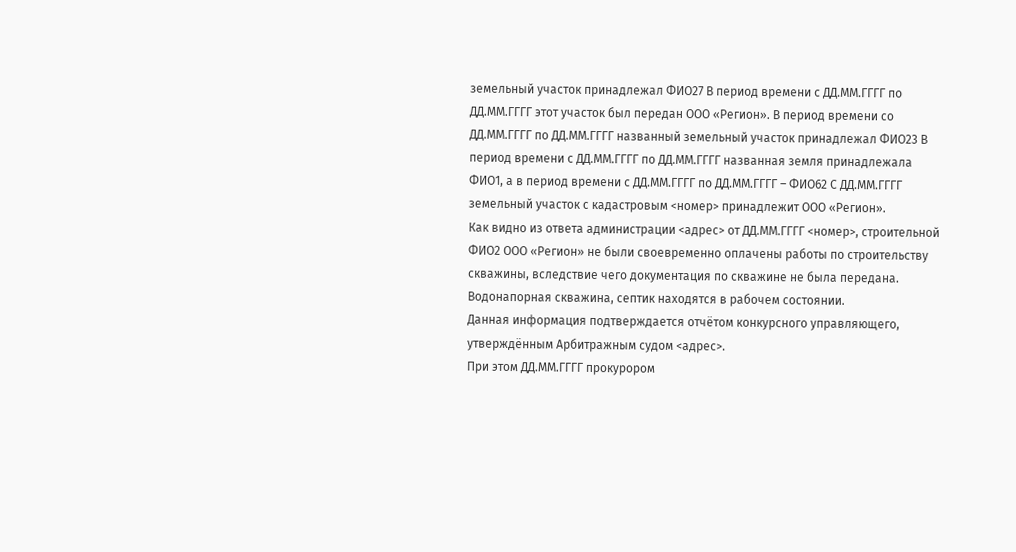земельный участок принадлежал ФИО27 В период времени с ДД.ММ.ГГГГ по ДД.ММ.ГГГГ этот участок был передан ООО «Регион». В период времени со ДД.ММ.ГГГГ по ДД.ММ.ГГГГ названный земельный участок принадлежал ФИО23 В период времени с ДД.ММ.ГГГГ по ДД.ММ.ГГГГ названная земля принадлежала ФИО1, а в период времени с ДД.ММ.ГГГГ по ДД.ММ.ГГГГ – ФИО62 С ДД.ММ.ГГГГ земельный участок с кадастровым <номер> принадлежит ООО «Регион».
Как видно из ответа администрации <адрес> от ДД.ММ.ГГГГ <номер>, строительной ФИО2 ООО «Регион» не были своевременно оплачены работы по строительству скважины, вследствие чего документация по скважине не была передана. Водонапорная скважина, септик находятся в рабочем состоянии.
Данная информация подтверждается отчётом конкурсного управляющего, утверждённым Арбитражным судом <адрес>.
При этом ДД.ММ.ГГГГ прокурором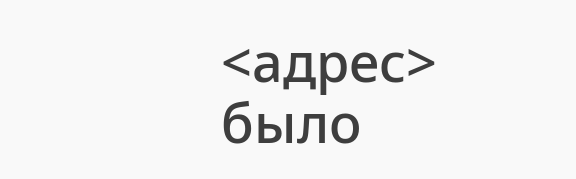<адрес> было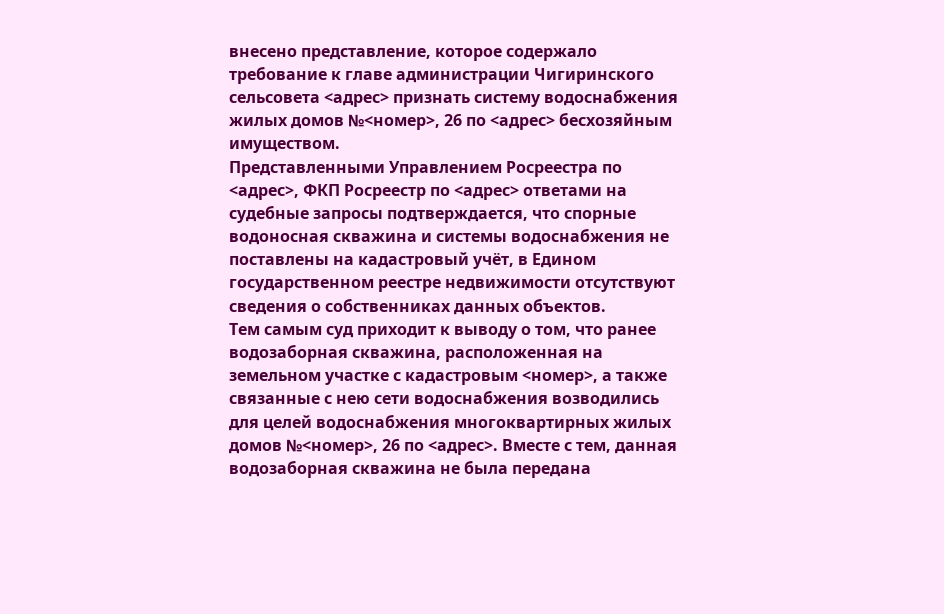внесено представление, которое содержало требование к главе администрации Чигиринского сельсовета <адрес> признать систему водоснабжения жилых домов №<номер>, 26 по <адрес> бесхозяйным имуществом.
Представленными Управлением Росреестра по <адрес>, ФКП Росреестр по <адрес> ответами на судебные запросы подтверждается, что спорные водоносная скважина и системы водоснабжения не поставлены на кадастровый учёт, в Едином государственном реестре недвижимости отсутствуют сведения о собственниках данных объектов.
Тем самым суд приходит к выводу о том, что ранее водозаборная скважина, расположенная на земельном участке с кадастровым <номер>, а также связанные с нею сети водоснабжения возводились для целей водоснабжения многоквартирных жилых домов №<номер>, 26 по <адрес>. Вместе с тем, данная водозаборная скважина не была передана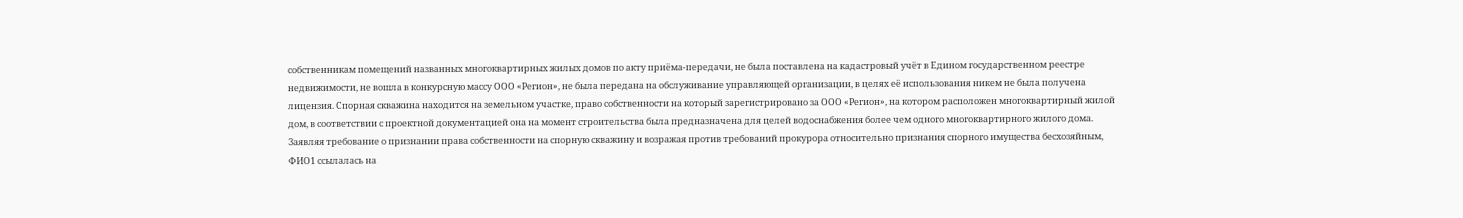собственникам помещений названных многоквартирных жилых домов по акту приёма-передачи, не была поставлена на кадастровый учёт в Едином государственном реестре недвижимости, не вошла в конкурсную массу ООО «Регион», не была передана на обслуживание управляющей организации, в целях её использования никем не была получена лицензия. Спорная скважина находится на земельном участке, право собственности на который зарегистрировано за ООО «Регион», на котором расположен многоквартирный жилой дом, в соответствии с проектной документацией она на момент строительства была предназначена для целей водоснабжения более чем одного многоквартирного жилого дома.
Заявляя требование о признании права собственности на спорную скважину и возражая против требований прокурора относительно признания спорного имущества бесхозяйным, ФИО1 ссылалась на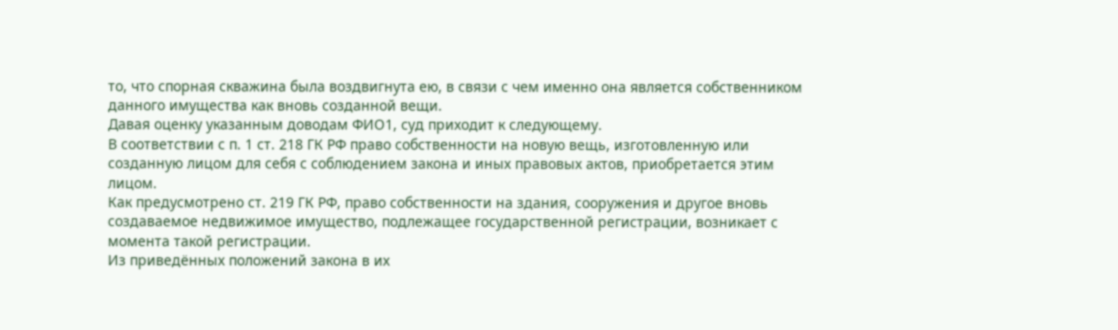то, что спорная скважина была воздвигнута ею, в связи с чем именно она является собственником данного имущества как вновь созданной вещи.
Давая оценку указанным доводам ФИО1, суд приходит к следующему.
В соответствии с п. 1 ст. 218 ГК РФ право собственности на новую вещь, изготовленную или созданную лицом для себя с соблюдением закона и иных правовых актов, приобретается этим лицом.
Как предусмотрено ст. 219 ГК РФ, право собственности на здания, сооружения и другое вновь создаваемое недвижимое имущество, подлежащее государственной регистрации, возникает с момента такой регистрации.
Из приведённых положений закона в их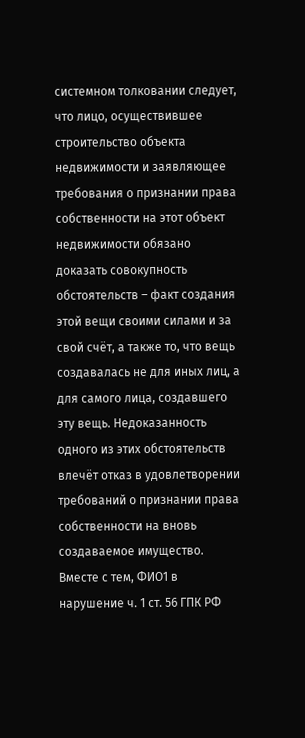системном толковании следует, что лицо, осуществившее строительство объекта недвижимости и заявляющее требования о признании права собственности на этот объект недвижимости обязано доказать совокупность обстоятельств – факт создания этой вещи своими силами и за свой счёт, а также то, что вещь создавалась не для иных лиц, а для самого лица, создавшего эту вещь. Недоказанность одного из этих обстоятельств влечёт отказ в удовлетворении требований о признании права собственности на вновь создаваемое имущество.
Вместе с тем, ФИО1 в нарушение ч. 1 ст. 56 ГПК РФ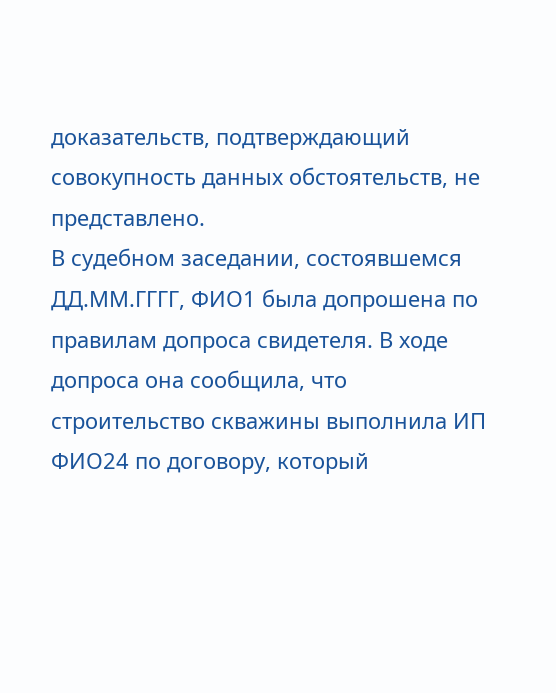доказательств, подтверждающий совокупность данных обстоятельств, не представлено.
В судебном заседании, состоявшемся ДД.ММ.ГГГГ, ФИО1 была допрошена по правилам допроса свидетеля. В ходе допроса она сообщила, что строительство скважины выполнила ИП ФИО24 по договору, который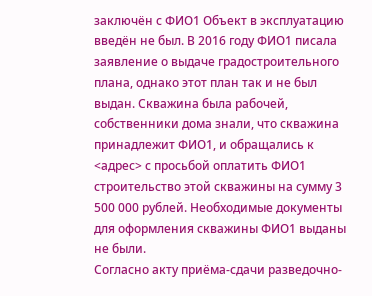заключён с ФИО1 Объект в эксплуатацию введён не был. В 2016 году ФИО1 писала заявление о выдаче градостроительного плана, однако этот план так и не был выдан. Скважина была рабочей, собственники дома знали, что скважина принадлежит ФИО1, и обращались к <адрес> с просьбой оплатить ФИО1 строительство этой скважины на сумму 3 500 000 рублей. Необходимые документы для оформления скважины ФИО1 выданы не были.
Согласно акту приёма-сдачи разведочно-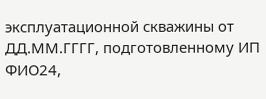эксплуатационной скважины от ДД.ММ.ГГГГ, подготовленному ИП ФИО24,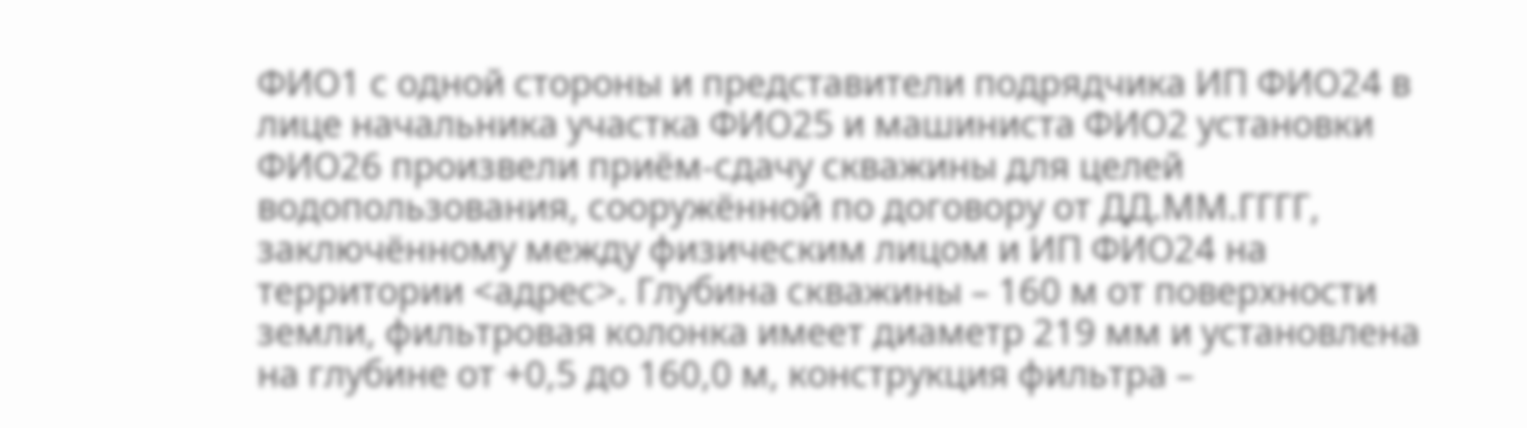ФИО1 с одной стороны и представители подрядчика ИП ФИО24 в лице начальника участка ФИО25 и машиниста ФИО2 установки ФИО26 произвели приём-сдачу скважины для целей водопользования, сооружённой по договору от ДД.ММ.ГГГГ, заключённому между физическим лицом и ИП ФИО24 на территории <адрес>. Глубина скважины – 160 м от поверхности земли, фильтровая колонка имеет диаметр 219 мм и установлена на глубине от +0,5 до 160,0 м, конструкция фильтра –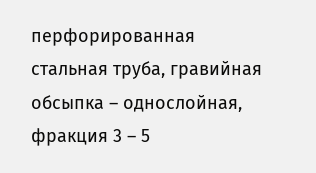перфорированная стальная труба, гравийная обсыпка – однослойная, фракция 3 – 5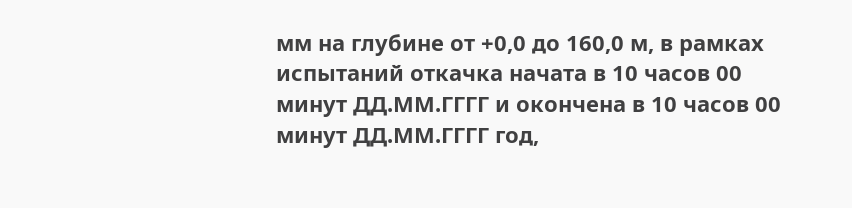мм на глубине от +0,0 до 160,0 м, в рамках испытаний откачка начата в 10 часов 00 минут ДД.ММ.ГГГГ и окончена в 10 часов 00 минут ДД.ММ.ГГГГ год,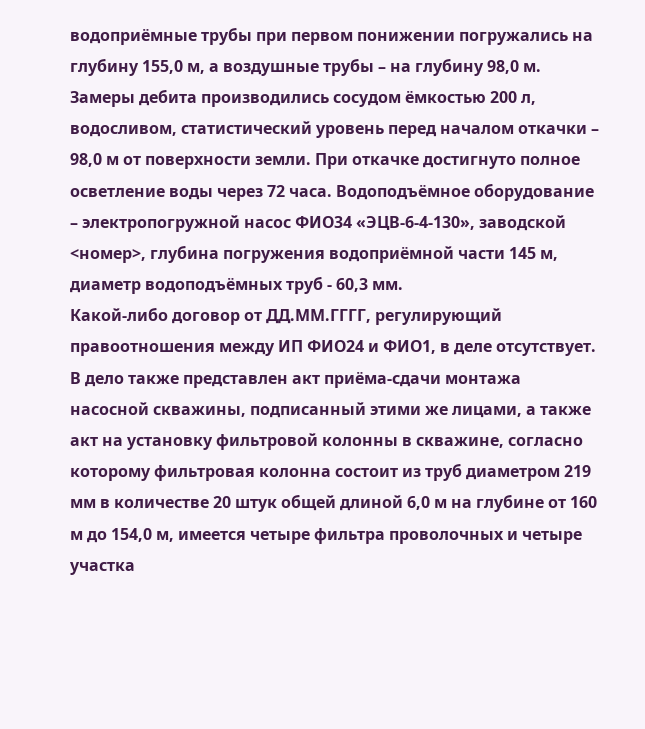водоприёмные трубы при первом понижении погружались на глубину 155,0 м, а воздушные трубы – на глубину 98,0 м. Замеры дебита производились сосудом ёмкостью 200 л, водосливом, статистический уровень перед началом откачки – 98,0 м от поверхности земли. При откачке достигнуто полное осветление воды через 72 часа. Водоподъёмное оборудование – электропогружной насос ФИО34 «ЭЦВ-6-4-130», заводской <номер>, глубина погружения водоприёмной части 145 м, диаметр водоподъёмных труб - 60,3 мм.
Какой-либо договор от ДД.ММ.ГГГГ, регулирующий правоотношения между ИП ФИО24 и ФИО1, в деле отсутствует.
В дело также представлен акт приёма-сдачи монтажа насосной скважины, подписанный этими же лицами, а также акт на установку фильтровой колонны в скважине, согласно которому фильтровая колонна состоит из труб диаметром 219 мм в количестве 20 штук общей длиной 6,0 м на глубине от 160 м до 154,0 м, имеется четыре фильтра проволочных и четыре участка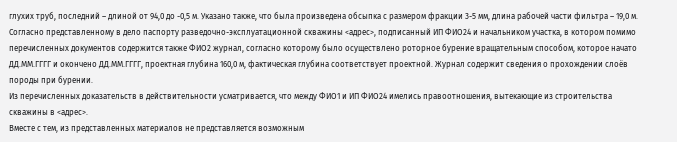глухих труб, последний – длиной от 94,0 до -0,5 м. Указано также, что была произведена обсыпка с размером фракции 3-5 мм, длина рабочей части фильтра – 19,0 м.
Согласно представленному в дело паспорту разведочно-эксплуатационной скважины <адрес>, подписанный ИП ФИО24 и начальником участка, в котором помимо перечисленных документов содержится также ФИО2 журнал, согласно которому было осуществлено роторное бурение вращательным способом, которое начато ДД.ММ.ГГГГ и окончено ДД.ММ.ГГГГ, проектная глубина 160,0 м, фактическая глубина соответствует проектной. Журнал содержит сведения о прохождении слоёв породы при бурении.
Из перечисленных доказательств в действительности усматривается, что между ФИО1 и ИП ФИО24 имелись правоотношения, вытекающие из строительства скважины в <адрес>.
Вместе с тем, из представленных материалов не представляется возможным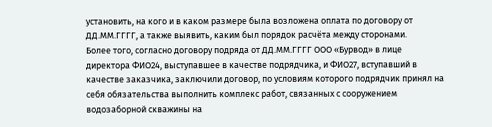установить, на кого и в каком размере была возложена оплата по договору от ДД.ММ.ГГГГ, а также выявить, каким был порядок расчёта между сторонами.
Более того, согласно договору подряда от ДД.ММ.ГГГГ ООО «Бурвод» в лице директора ФИО24, выступавшее в качестве подрядчика, и ФИО27, вступавший в качестве заказчика, заключили договор, по условиям которого подрядчик принял на себя обязательства выполнить комплекс работ, связанных с сооружением водозаборной скважины на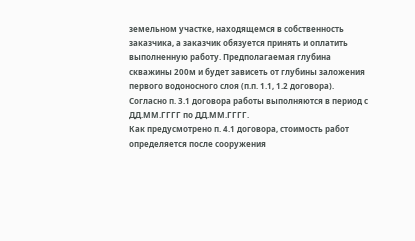земельном участке, находящемся в собственность заказчика, а заказчик обязуется принять и оплатить выполненную работу. Предполагаемая глубина скважины 200м и будет зависеть от глубины заложения первого водоносного слоя (п.п. 1.1, 1.2 договора).
Согласно п. 3.1 договора работы выполняются в период с ДД.ММ.ГГГГ по ДД.ММ.ГГГГ.
Как предусмотрено п. 4.1 договора, стоимость работ определяется после сооружения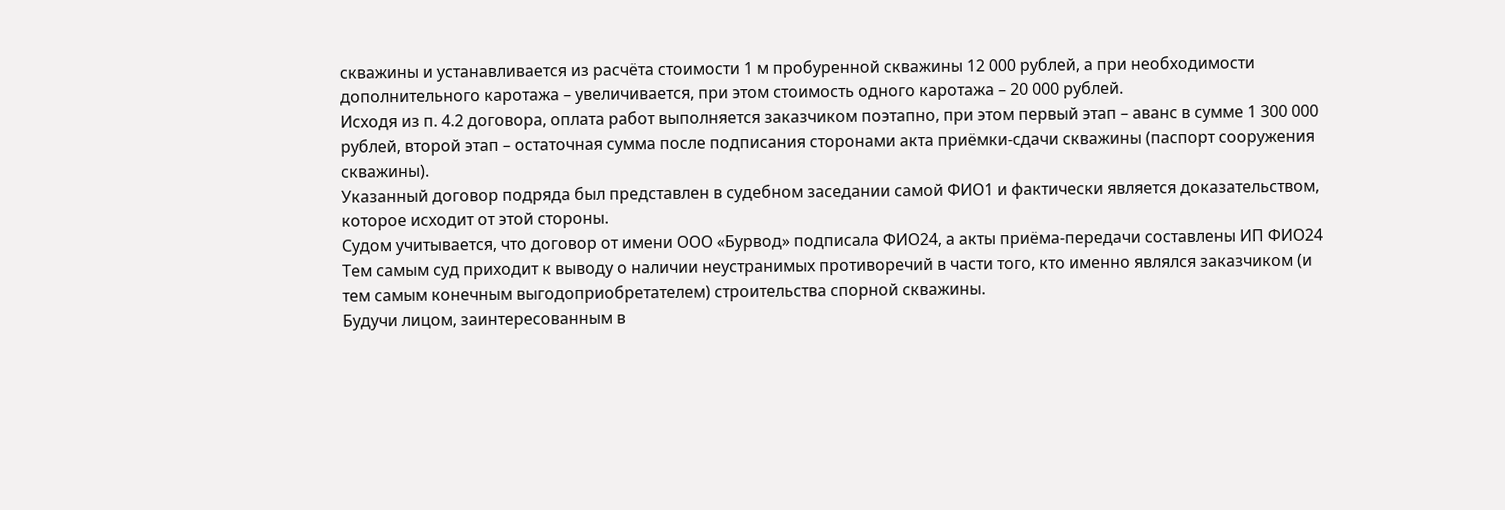скважины и устанавливается из расчёта стоимости 1 м пробуренной скважины 12 000 рублей, а при необходимости дополнительного каротажа – увеличивается, при этом стоимость одного каротажа – 20 000 рублей.
Исходя из п. 4.2 договора, оплата работ выполняется заказчиком поэтапно, при этом первый этап – аванс в сумме 1 300 000 рублей, второй этап – остаточная сумма после подписания сторонами акта приёмки-сдачи скважины (паспорт сооружения скважины).
Указанный договор подряда был представлен в судебном заседании самой ФИО1 и фактически является доказательством, которое исходит от этой стороны.
Судом учитывается, что договор от имени ООО «Бурвод» подписала ФИО24, а акты приёма-передачи составлены ИП ФИО24
Тем самым суд приходит к выводу о наличии неустранимых противоречий в части того, кто именно являлся заказчиком (и тем самым конечным выгодоприобретателем) строительства спорной скважины.
Будучи лицом, заинтересованным в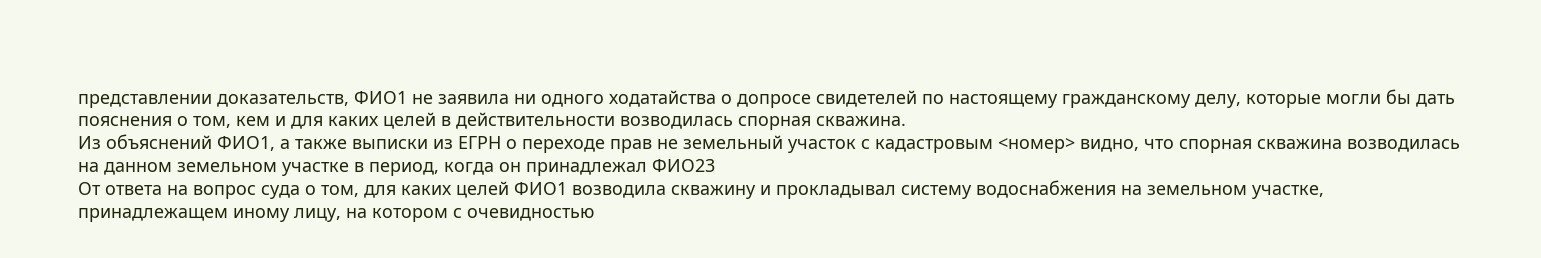представлении доказательств, ФИО1 не заявила ни одного ходатайства о допросе свидетелей по настоящему гражданскому делу, которые могли бы дать пояснения о том, кем и для каких целей в действительности возводилась спорная скважина.
Из объяснений ФИО1, а также выписки из ЕГРН о переходе прав не земельный участок с кадастровым <номер> видно, что спорная скважина возводилась на данном земельном участке в период, когда он принадлежал ФИО23
От ответа на вопрос суда о том, для каких целей ФИО1 возводила скважину и прокладывал систему водоснабжения на земельном участке, принадлежащем иному лицу, на котором с очевидностью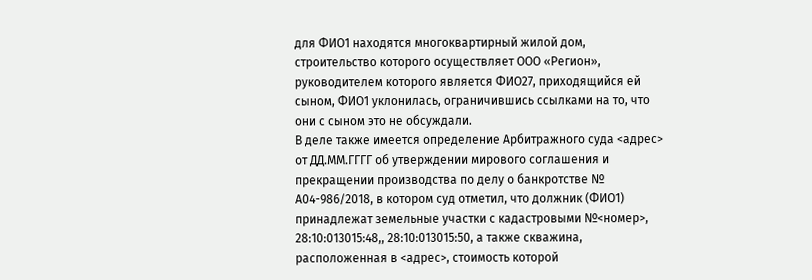для ФИО1 находятся многоквартирный жилой дом, строительство которого осуществляет ООО «Регион», руководителем которого является ФИО27, приходящийся ей сыном, ФИО1 уклонилась, ограничившись ссылками на то, что они с сыном это не обсуждали.
В деле также имеется определение Арбитражного суда <адрес> от ДД.ММ.ГГГГ об утверждении мирового соглашения и прекращении производства по делу о банкротстве № А04-986/2018, в котором суд отметил, что должник (ФИО1) принадлежат земельные участки с кадастровыми №<номер>, 28:10:013015:48,, 28:10:013015:50, а также скважина, расположенная в <адрес>, стоимость которой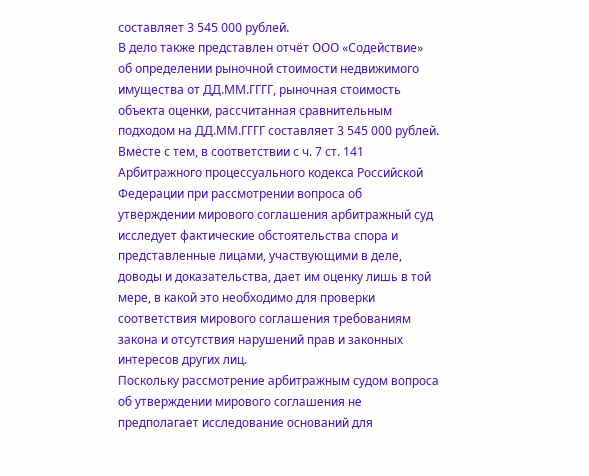составляет 3 545 000 рублей.
В дело также представлен отчёт ООО «Содействие» об определении рыночной стоимости недвижимого имущества от ДД.ММ.ГГГГ, рыночная стоимость объекта оценки, рассчитанная сравнительным подходом на ДД.ММ.ГГГГ составляет 3 545 000 рублей.
Вместе с тем, в соответствии с ч. 7 ст. 141 Арбитражного процессуального кодекса Российской Федерации при рассмотрении вопроса об утверждении мирового соглашения арбитражный суд исследует фактические обстоятельства спора и представленные лицами, участвующими в деле, доводы и доказательства, дает им оценку лишь в той мере, в какой это необходимо для проверки соответствия мирового соглашения требованиям закона и отсутствия нарушений прав и законных интересов других лиц.
Поскольку рассмотрение арбитражным судом вопроса об утверждении мирового соглашения не предполагает исследование оснований для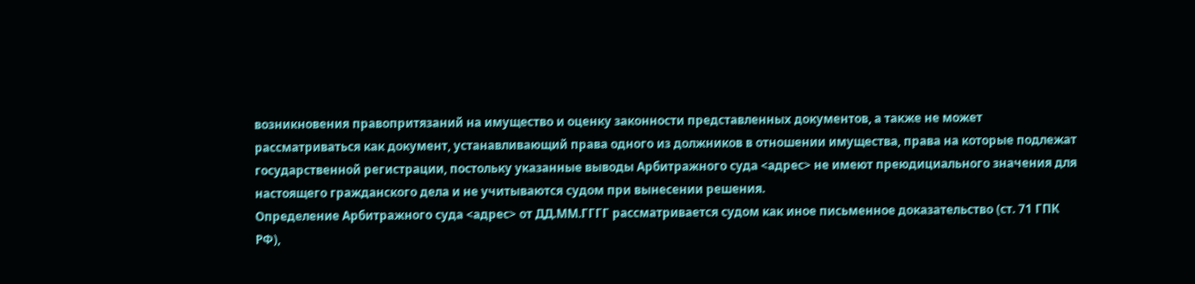возникновения правопритязаний на имущество и оценку законности представленных документов, а также не может рассматриваться как документ, устанавливающий права одного из должников в отношении имущества, права на которые подлежат государственной регистрации, постольку указанные выводы Арбитражного суда <адрес> не имеют преюдициального значения для настоящего гражданского дела и не учитываются судом при вынесении решения.
Определение Арбитражного суда <адрес> от ДД.ММ.ГГГГ рассматривается судом как иное письменное доказательство (ст. 71 ГПК РФ),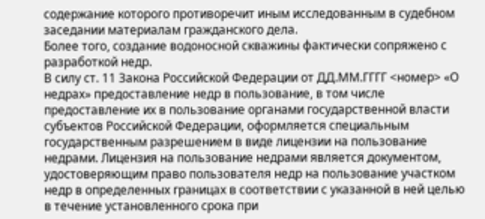содержание которого противоречит иным исследованным в судебном заседании материалам гражданского дела.
Более того, создание водоносной скважины фактически сопряжено с разработкой недр.
В силу ст. 11 Закона Российской Федерации от ДД.ММ.ГГГГ <номер> «О недрах» предоставление недр в пользование, в том числе предоставление их в пользование органами государственной власти субъектов Российской Федерации, оформляется специальным государственным разрешением в виде лицензии на пользование недрами. Лицензия на пользование недрами является документом, удостоверяющим право пользователя недр на пользование участком недр в определенных границах в соответствии с указанной в ней целью в течение установленного срока при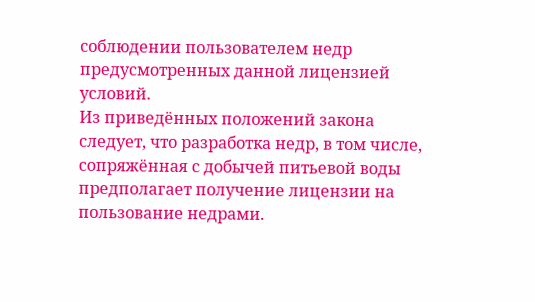соблюдении пользователем недр предусмотренных данной лицензией условий.
Из приведённых положений закона следует, что разработка недр, в том числе, сопряжённая с добычей питьевой воды предполагает получение лицензии на пользование недрами.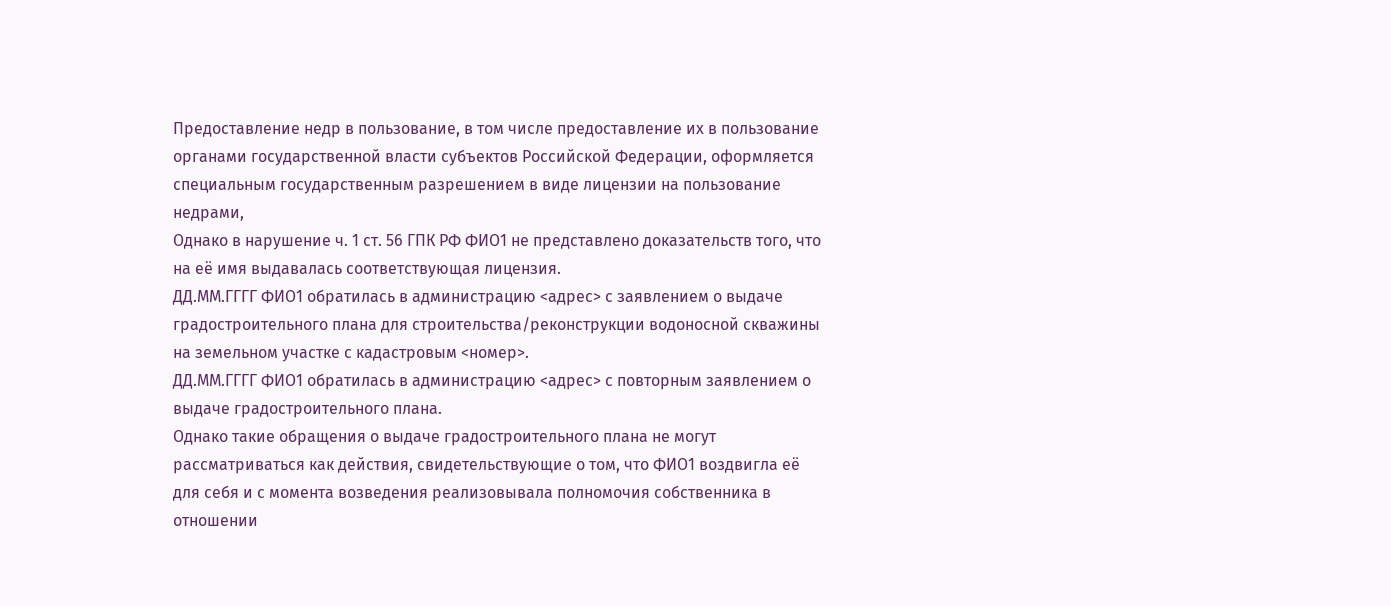Предоставление недр в пользование, в том числе предоставление их в пользование органами государственной власти субъектов Российской Федерации, оформляется специальным государственным разрешением в виде лицензии на пользование недрами,
Однако в нарушение ч. 1 ст. 56 ГПК РФ ФИО1 не представлено доказательств того, что на её имя выдавалась соответствующая лицензия.
ДД.ММ.ГГГГ ФИО1 обратилась в администрацию <адрес> с заявлением о выдаче градостроительного плана для строительства/реконструкции водоносной скважины на земельном участке с кадастровым <номер>.
ДД.ММ.ГГГГ ФИО1 обратилась в администрацию <адрес> с повторным заявлением о выдаче градостроительного плана.
Однако такие обращения о выдаче градостроительного плана не могут рассматриваться как действия, свидетельствующие о том, что ФИО1 воздвигла её для себя и с момента возведения реализовывала полномочия собственника в отношении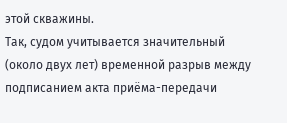этой скважины.
Так, судом учитывается значительный (около двух лет) временной разрыв между подписанием акта приёма-передачи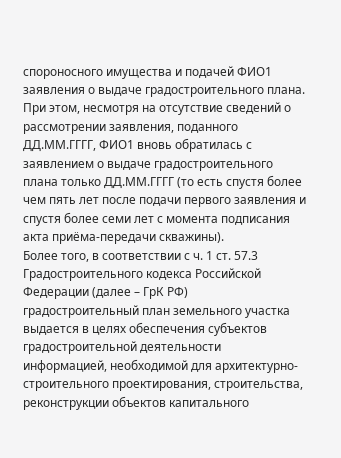спороносного имущества и подачей ФИО1 заявления о выдаче градостроительного плана. При этом, несмотря на отсутствие сведений о рассмотрении заявления, поданного ДД.ММ.ГГГГ, ФИО1 вновь обратилась с заявлением о выдаче градостроительного плана только ДД.ММ.ГГГГ (то есть спустя более чем пять лет после подачи первого заявления и спустя более семи лет с момента подписания акта приёма-передачи скважины).
Более того, в соответствии с ч. 1 ст. 57.3 Градостроительного кодекса Российской Федерации (далее – ГрК РФ) градостроительный план земельного участка выдается в целях обеспечения субъектов градостроительной деятельности информацией, необходимой для архитектурно-строительного проектирования, строительства, реконструкции объектов капитального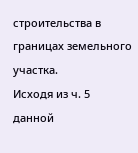строительства в границах земельного участка.
Исходя из ч. 5 данной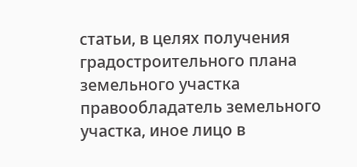статьи, в целях получения градостроительного плана земельного участка правообладатель земельного участка, иное лицо в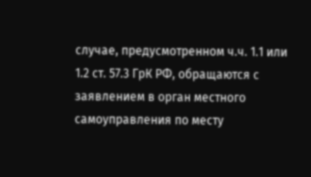случае, предусмотренном ч.ч. 1.1 или 1.2 ст. 57.3 ГрК РФ, обращаются с заявлением в орган местного самоуправления по месту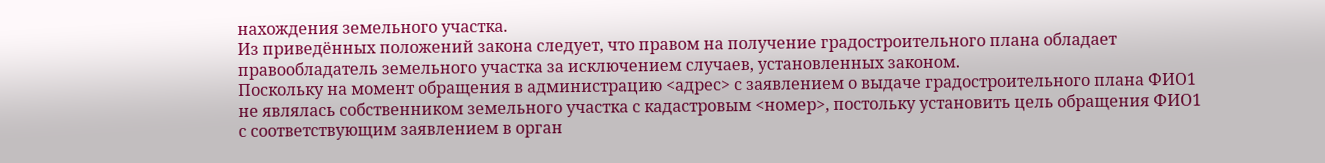нахождения земельного участка.
Из приведённых положений закона следует, что правом на получение градостроительного плана обладает правообладатель земельного участка за исключением случаев, установленных законом.
Поскольку на момент обращения в администрацию <адрес> с заявлением о выдаче градостроительного плана ФИО1 не являлась собственником земельного участка с кадастровым <номер>, постольку установить цель обращения ФИО1 с соответствующим заявлением в орган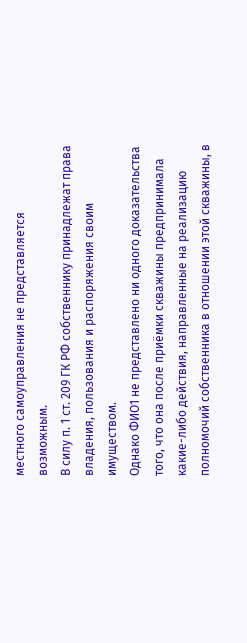местного самоуправления не представляется возможным.
В силу п. 1 ст. 209 ГК РФ собственнику принадлежат права владения, пользования и распоряжения своим имуществом.
Однако ФИО1 не представлено ни одного доказательства того, что она после приёмки скважины предпринимала какие-либо действия, направленные на реализацию полномочий собственника в отношении этой скважины, в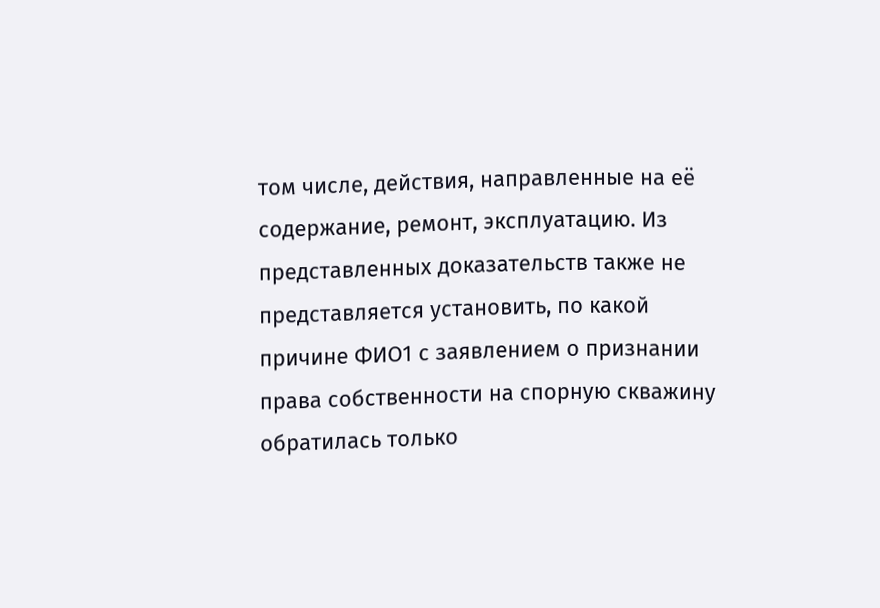том числе, действия, направленные на её содержание, ремонт, эксплуатацию. Из представленных доказательств также не представляется установить, по какой причине ФИО1 с заявлением о признании права собственности на спорную скважину обратилась только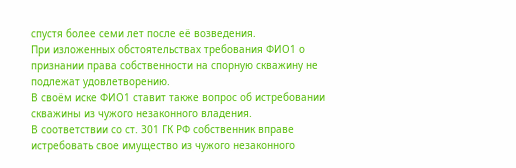спустя более семи лет после её возведения.
При изложенных обстоятельствах требования ФИО1 о признании права собственности на спорную скважину не подлежат удовлетворению.
В своём иске ФИО1 ставит также вопрос об истребовании скважины из чужого незаконного владения.
В соответствии со ст. 301 ГК РФ собственник вправе истребовать свое имущество из чужого незаконного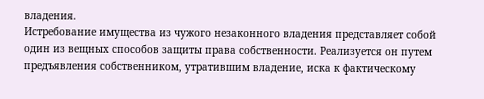владения.
Истребование имущества из чужого незаконного владения представляет собой один из вещных способов защиты права собственности. Реализуется он путем предъявления собственником, утратившим владение, иска к фактическому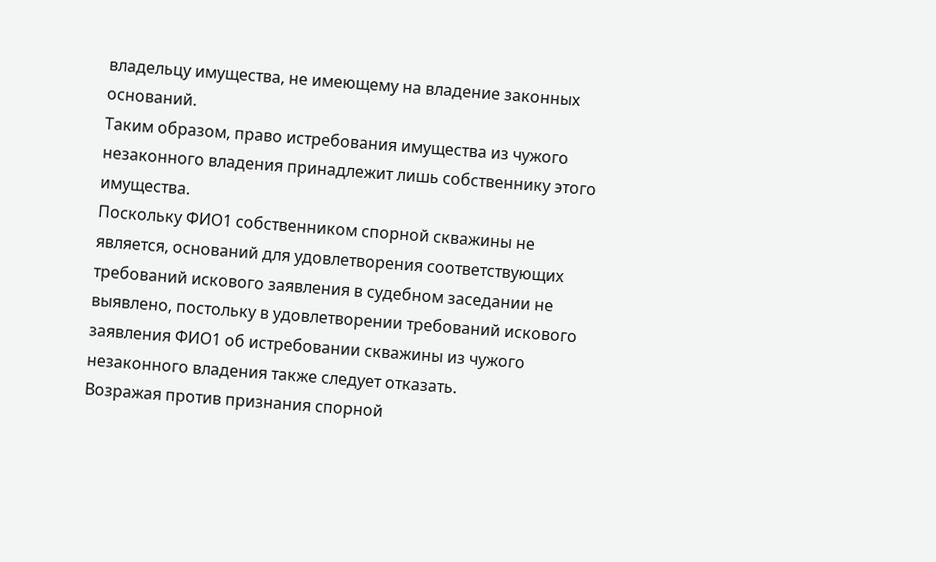владельцу имущества, не имеющему на владение законных оснований.
Таким образом, право истребования имущества из чужого незаконного владения принадлежит лишь собственнику этого имущества.
Поскольку ФИО1 собственником спорной скважины не является, оснований для удовлетворения соответствующих требований искового заявления в судебном заседании не выявлено, постольку в удовлетворении требований искового заявления ФИО1 об истребовании скважины из чужого незаконного владения также следует отказать.
Возражая против признания спорной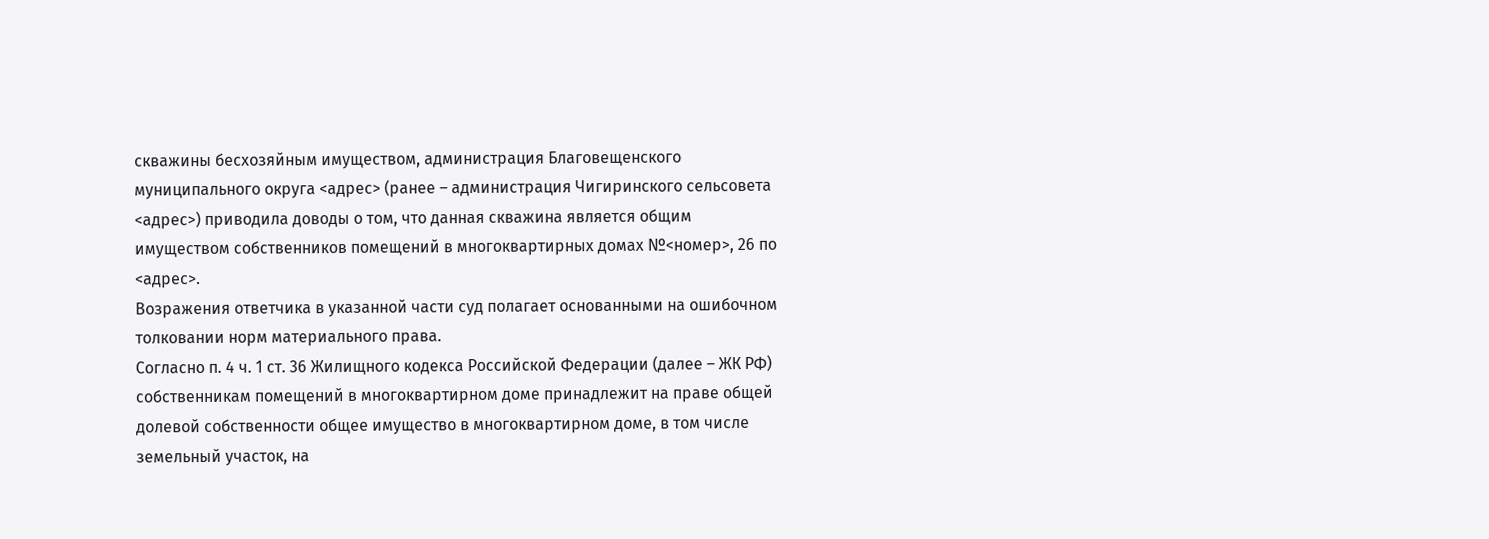скважины бесхозяйным имуществом, администрация Благовещенского муниципального округа <адрес> (ранее – администрация Чигиринского сельсовета <адрес>) приводила доводы о том, что данная скважина является общим имуществом собственников помещений в многоквартирных домах №<номер>, 26 по <адрес>.
Возражения ответчика в указанной части суд полагает основанными на ошибочном толковании норм материального права.
Согласно п. 4 ч. 1 ст. 36 Жилищного кодекса Российской Федерации (далее – ЖК РФ) собственникам помещений в многоквартирном доме принадлежит на праве общей долевой собственности общее имущество в многоквартирном доме, в том числе земельный участок, на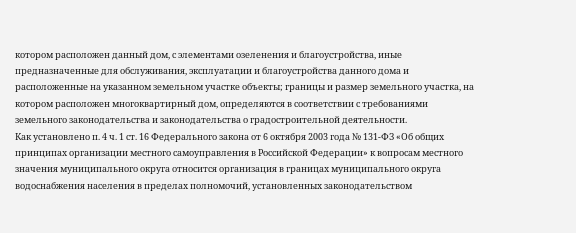котором расположен данный дом, с элементами озеленения и благоустройства, иные предназначенные для обслуживания, эксплуатации и благоустройства данного дома и расположенные на указанном земельном участке объекты; границы и размер земельного участка, на котором расположен многоквартирный дом, определяются в соответствии с требованиями земельного законодательства и законодательства о градостроительной деятельности.
Как установлено п. 4 ч. 1 ст. 16 Федерального закона от 6 октября 2003 года № 131-ФЗ «Об общих принципах организации местного самоуправления в Российской Федерации» к вопросам местного значения муниципального округа относится организация в границах муниципального округа водоснабжения населения в пределах полномочий, установленных законодательством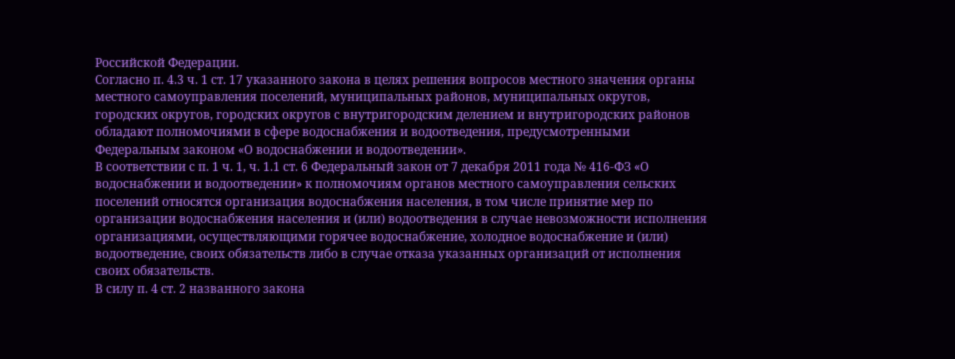Российской Федерации.
Согласно п. 4.3 ч. 1 ст. 17 указанного закона в целях решения вопросов местного значения органы местного самоуправления поселений, муниципальных районов, муниципальных округов, городских округов, городских округов с внутригородским делением и внутригородских районов обладают полномочиями в сфере водоснабжения и водоотведения, предусмотренными Федеральным законом «О водоснабжении и водоотведении».
В соответствии с п. 1 ч. 1, ч. 1.1 ст. 6 Федеральный закон от 7 декабря 2011 года № 416-ФЗ «О водоснабжении и водоотведении» к полномочиям органов местного самоуправления сельских поселений относятся организация водоснабжения населения, в том числе принятие мер по организации водоснабжения населения и (или) водоотведения в случае невозможности исполнения организациями, осуществляющими горячее водоснабжение, холодное водоснабжение и (или) водоотведение, своих обязательств либо в случае отказа указанных организаций от исполнения своих обязательств.
В силу п. 4 ст. 2 названного закона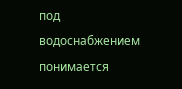под водоснабжением понимается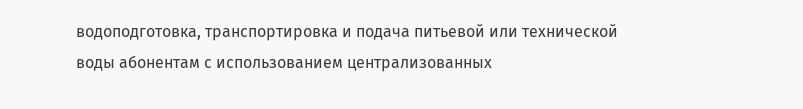водоподготовка, транспортировка и подача питьевой или технической воды абонентам с использованием централизованных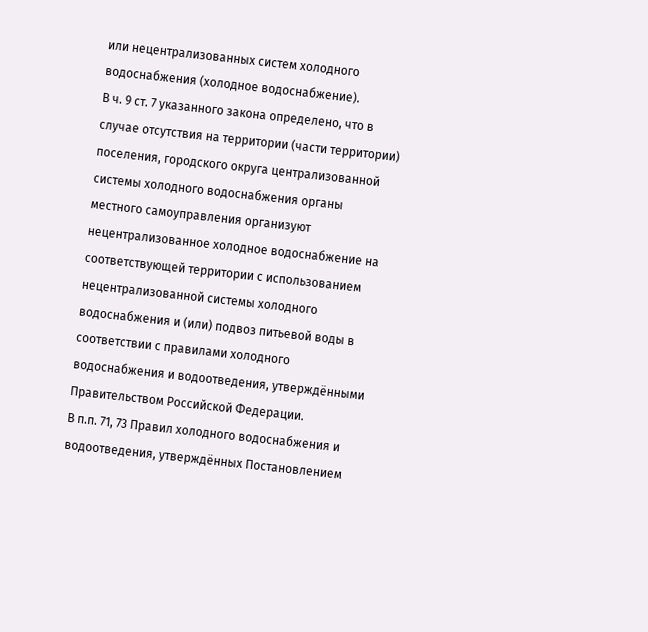или нецентрализованных систем холодного водоснабжения (холодное водоснабжение).
В ч. 9 ст. 7 указанного закона определено, что в случае отсутствия на территории (части территории) поселения, городского округа централизованной системы холодного водоснабжения органы местного самоуправления организуют нецентрализованное холодное водоснабжение на соответствующей территории с использованием нецентрализованной системы холодного водоснабжения и (или) подвоз питьевой воды в соответствии с правилами холодного водоснабжения и водоотведения, утверждёнными Правительством Российской Федерации.
В п.п. 71, 73 Правил холодного водоснабжения и водоотведения, утверждённых Постановлением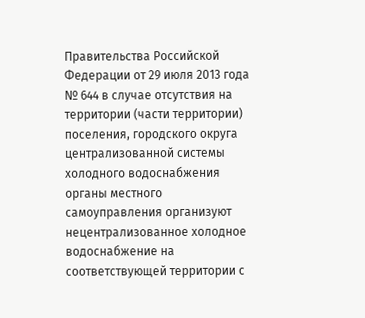Правительства Российской Федерации от 29 июля 2013 года № 644 в случае отсутствия на территории (части территории) поселения, городского округа централизованной системы холодного водоснабжения органы местного самоуправления организуют нецентрализованное холодное водоснабжение на соответствующей территории с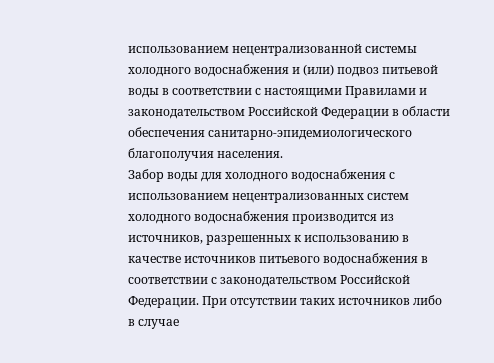использованием нецентрализованной системы холодного водоснабжения и (или) подвоз питьевой воды в соответствии с настоящими Правилами и законодательством Российской Федерации в области обеспечения санитарно-эпидемиологического благополучия населения.
Забор воды для холодного водоснабжения с использованием нецентрализованных систем холодного водоснабжения производится из источников, разрешенных к использованию в качестве источников питьевого водоснабжения в соответствии с законодательством Российской Федерации. При отсутствии таких источников либо в случае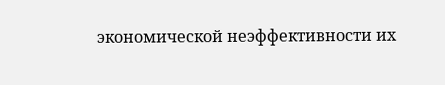экономической неэффективности их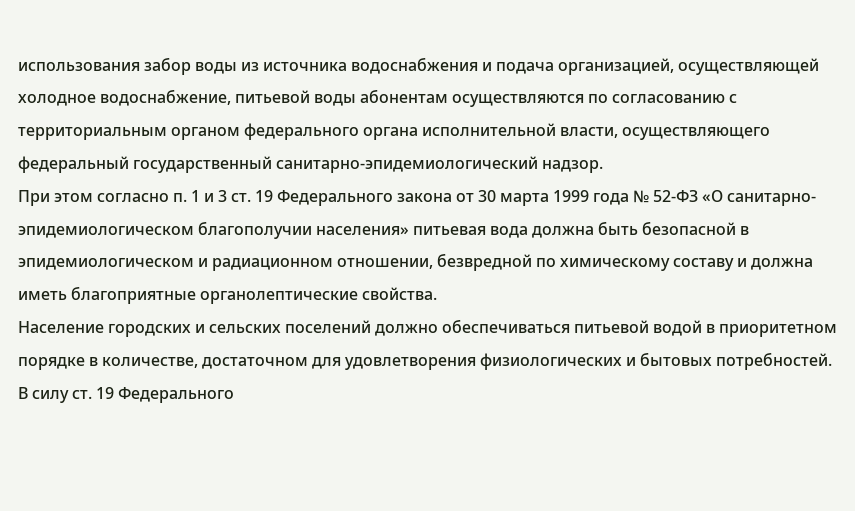использования забор воды из источника водоснабжения и подача организацией, осуществляющей холодное водоснабжение, питьевой воды абонентам осуществляются по согласованию с территориальным органом федерального органа исполнительной власти, осуществляющего федеральный государственный санитарно-эпидемиологический надзор.
При этом согласно п. 1 и 3 ст. 19 Федерального закона от 30 марта 1999 года № 52-ФЗ «О санитарно-эпидемиологическом благополучии населения» питьевая вода должна быть безопасной в эпидемиологическом и радиационном отношении, безвредной по химическому составу и должна иметь благоприятные органолептические свойства.
Население городских и сельских поселений должно обеспечиваться питьевой водой в приоритетном порядке в количестве, достаточном для удовлетворения физиологических и бытовых потребностей.
В силу ст. 19 Федерального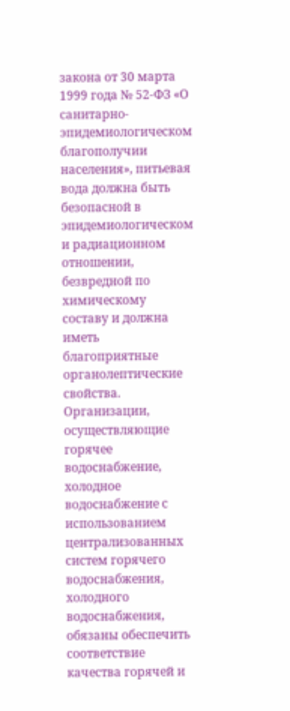закона от 30 марта 1999 года № 52-ФЗ «О санитарно-эпидемиологическом благополучии населения», питьевая вода должна быть безопасной в эпидемиологическом и радиационном отношении, безвредной по химическому составу и должна иметь благоприятные органолептические свойства. Организации, осуществляющие горячее водоснабжение, холодное водоснабжение с использованием централизованных систем горячего водоснабжения, холодного водоснабжения, обязаны обеспечить соответствие качества горячей и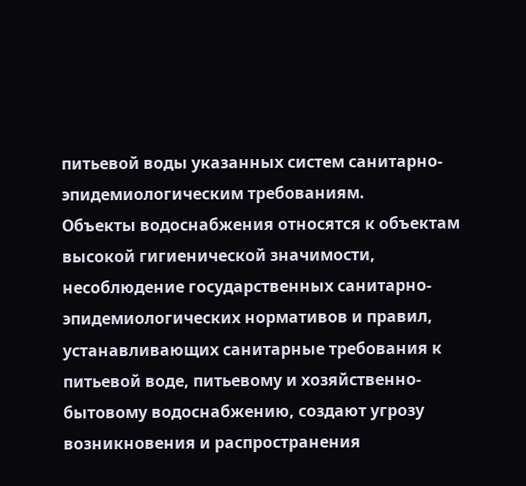питьевой воды указанных систем санитарно-эпидемиологическим требованиям.
Объекты водоснабжения относятся к объектам высокой гигиенической значимости, несоблюдение государственных санитарно-эпидемиологических нормативов и правил, устанавливающих санитарные требования к питьевой воде, питьевому и хозяйственно-бытовому водоснабжению, создают угрозу возникновения и распространения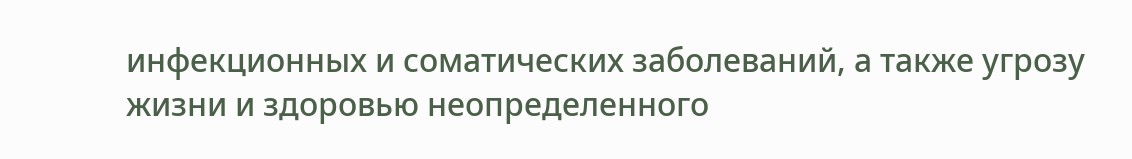инфекционных и соматических заболеваний, а также угрозу жизни и здоровью неопределенного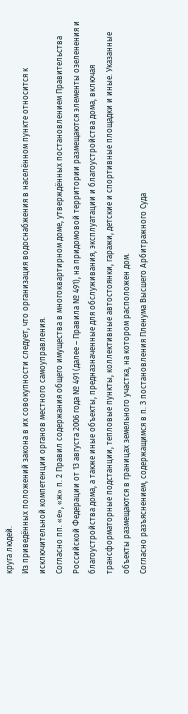круга людей.
Из приведённых положений закона в их совокупности следует, что организация водоснабжения в населённом пункте относится к исключительной компетенции органов местного самоуправления.
Согласно пп. «е», «ж» п. 2 Правил содержания общего имущества в многоквартирном доме, утверждённых постановлением Правительства Российской Федерации от 13 августа 2006 года № 491 (далее – Правила № 491), на придомовой территории размещаются элементы озеленения и благоустройства дома, а также иные объекты, предназначенные для обслуживания, эксплуатации и благоустройства дома, включая трансформаторные подстанции, тепловые пункты, коллективные автостоянки, гаражи, детские и спортивные площадки и иные. Указанные объекты размещаются в границах земельного участка, на котором расположен дом.
Согласно разъяснением, содержащимся в п. З постановления Пленума Высшего Арбитражного Суда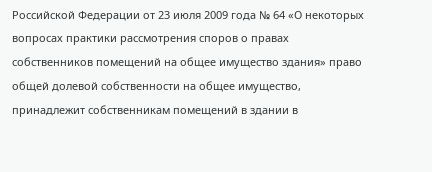Российской Федерации от 23 июля 2009 года № 64 «О некоторых вопросах практики рассмотрения споров о правах собственников помещений на общее имущество здания» право общей долевой собственности на общее имущество, принадлежит собственникам помещений в здании в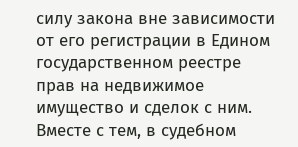силу закона вне зависимости от его регистрации в Едином государственном реестре прав на недвижимое имущество и сделок с ним.
Вместе с тем, в судебном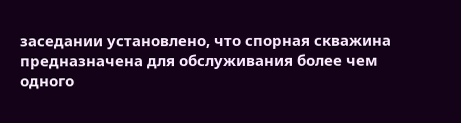заседании установлено, что спорная скважина предназначена для обслуживания более чем одного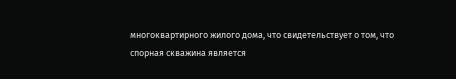многоквартирного жилого дома, что свидетельствует о том, что спорная скважина является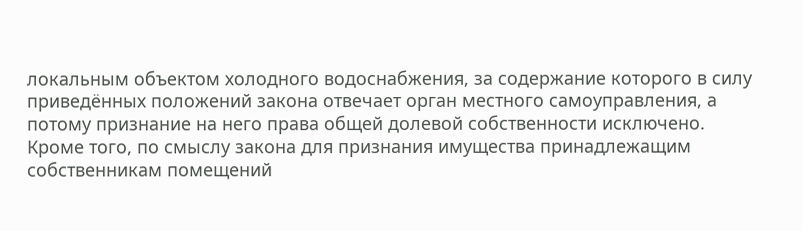локальным объектом холодного водоснабжения, за содержание которого в силу приведённых положений закона отвечает орган местного самоуправления, а потому признание на него права общей долевой собственности исключено.
Кроме того, по смыслу закона для признания имущества принадлежащим собственникам помещений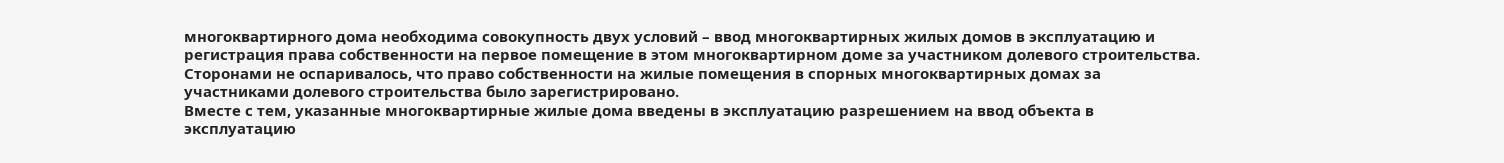многоквартирного дома необходима совокупность двух условий – ввод многоквартирных жилых домов в эксплуатацию и регистрация права собственности на первое помещение в этом многоквартирном доме за участником долевого строительства.
Сторонами не оспаривалось, что право собственности на жилые помещения в спорных многоквартирных домах за участниками долевого строительства было зарегистрировано.
Вместе с тем, указанные многоквартирные жилые дома введены в эксплуатацию разрешением на ввод объекта в эксплуатацию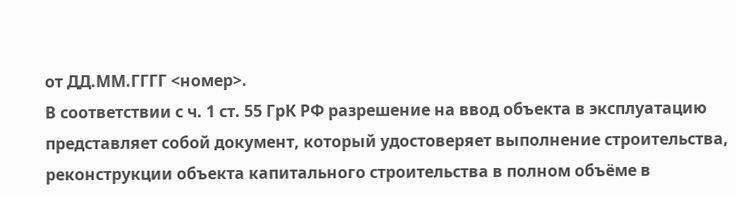от ДД.ММ.ГГГГ <номер>.
В соответствии с ч. 1 ст. 55 ГрК РФ разрешение на ввод объекта в эксплуатацию представляет собой документ, который удостоверяет выполнение строительства, реконструкции объекта капитального строительства в полном объёме в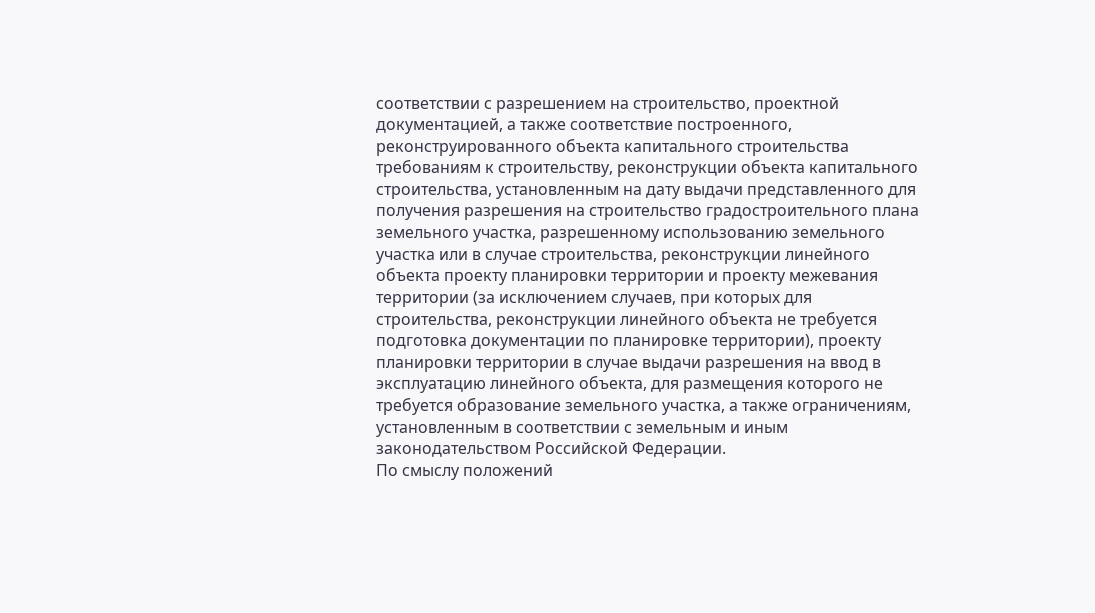соответствии с разрешением на строительство, проектной документацией, а также соответствие построенного, реконструированного объекта капитального строительства требованиям к строительству, реконструкции объекта капитального строительства, установленным на дату выдачи представленного для получения разрешения на строительство градостроительного плана земельного участка, разрешенному использованию земельного участка или в случае строительства, реконструкции линейного объекта проекту планировки территории и проекту межевания территории (за исключением случаев, при которых для строительства, реконструкции линейного объекта не требуется подготовка документации по планировке территории), проекту планировки территории в случае выдачи разрешения на ввод в эксплуатацию линейного объекта, для размещения которого не требуется образование земельного участка, а также ограничениям, установленным в соответствии с земельным и иным законодательством Российской Федерации.
По смыслу положений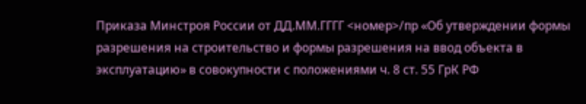Приказа Минстроя России от ДД.ММ.ГГГГ <номер>/пр «Об утверждении формы разрешения на строительство и формы разрешения на ввод объекта в эксплуатацию» в совокупности с положениями ч. 8 ст. 55 ГрК РФ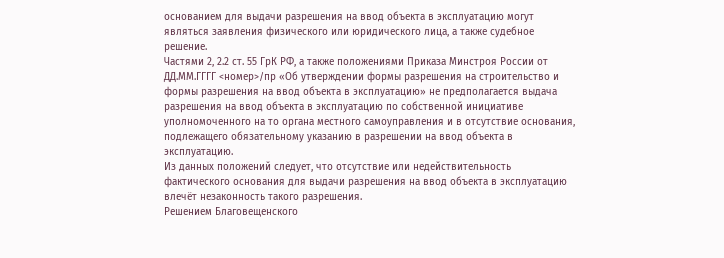основанием для выдачи разрешения на ввод объекта в эксплуатацию могут являться заявления физического или юридического лица, а также судебное решение.
Частями 2, 2.2 ст. 55 ГрК РФ, а также положениями Приказа Минстроя России от ДД.ММ.ГГГГ <номер>/пр «Об утверждении формы разрешения на строительство и формы разрешения на ввод объекта в эксплуатацию» не предполагается выдача разрешения на ввод объекта в эксплуатацию по собственной инициативе уполномоченного на то органа местного самоуправления и в отсутствие основания, подлежащего обязательному указанию в разрешении на ввод объекта в эксплуатацию.
Из данных положений следует, что отсутствие или недействительность фактического основания для выдачи разрешения на ввод объекта в эксплуатацию влечёт незаконность такого разрешения.
Решением Благовещенского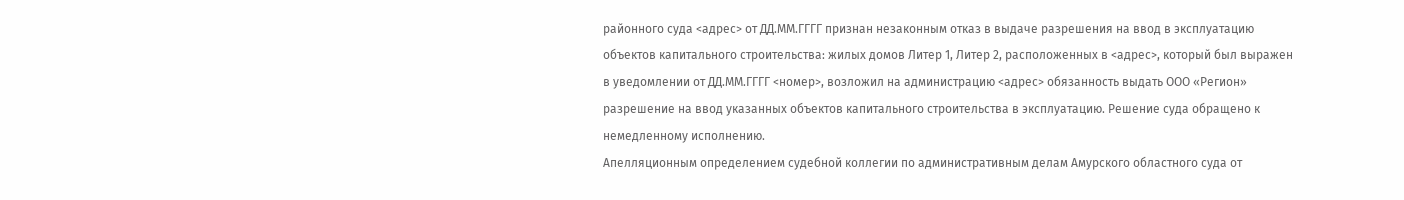районного суда <адрес> от ДД.ММ.ГГГГ признан незаконным отказ в выдаче разрешения на ввод в эксплуатацию объектов капитального строительства: жилых домов Литер 1, Литер 2, расположенных в <адрес>, который был выражен в уведомлении от ДД.ММ.ГГГГ <номер>, возложил на администрацию <адрес> обязанность выдать ООО «Регион» разрешение на ввод указанных объектов капитального строительства в эксплуатацию. Решение суда обращено к немедленному исполнению.
Апелляционным определением судебной коллегии по административным делам Амурского областного суда от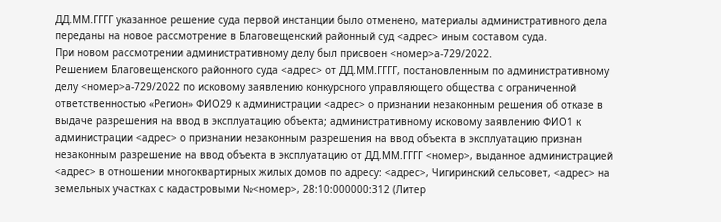ДД.ММ.ГГГГ указанное решение суда первой инстанции было отменено, материалы административного дела переданы на новое рассмотрение в Благовещенский районный суд <адрес> иным составом суда.
При новом рассмотрении административному делу был присвоен <номер>а-729/2022.
Решением Благовещенского районного суда <адрес> от ДД.ММ.ГГГГ, постановленным по административному делу <номер>а-729/2022 по исковому заявлению конкурсного управляющего общества с ограниченной ответственностью «Регион» ФИО29 к администрации <адрес> о признании незаконным решения об отказе в выдаче разрешения на ввод в эксплуатацию объекта; административному исковому заявлению ФИО1 к администрации <адрес> о признании незаконным разрешения на ввод объекта в эксплуатацию признан незаконным разрешение на ввод объекта в эксплуатацию от ДД.ММ.ГГГГ <номер>, выданное администрацией <адрес> в отношении многоквартирных жилых домов по адресу: <адрес>, Чигиринский сельсовет, <адрес> на земельных участках с кадастровыми №<номер>, 28:10:000000:312 (Литер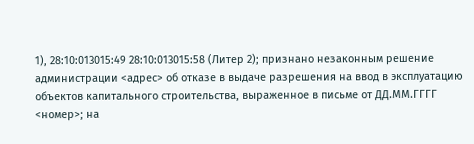1), 28:10:013015:49 28:10:013015:58 (Литер 2); признано незаконным решение администрации <адрес> об отказе в выдаче разрешения на ввод в эксплуатацию объектов капитального строительства, выраженное в письме от ДД.ММ.ГГГГ <номер>; на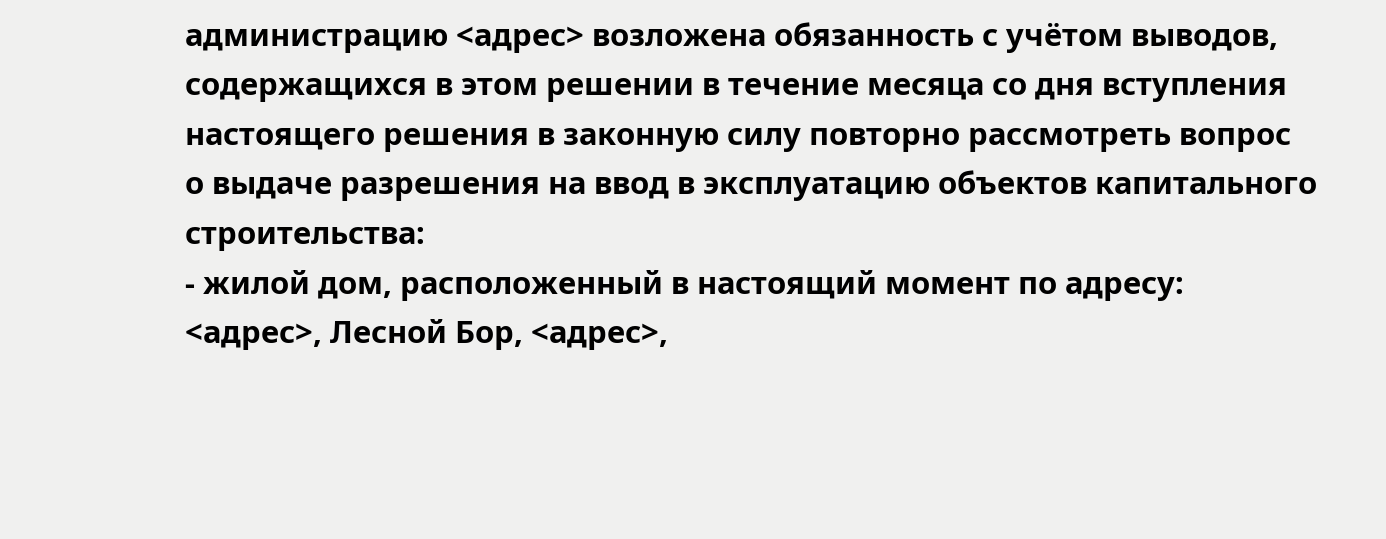администрацию <адрес> возложена обязанность с учётом выводов, содержащихся в этом решении в течение месяца со дня вступления настоящего решения в законную силу повторно рассмотреть вопрос о выдаче разрешения на ввод в эксплуатацию объектов капитального строительства:
- жилой дом, расположенный в настоящий момент по адресу: <адрес>, Лесной Бор, <адрес>,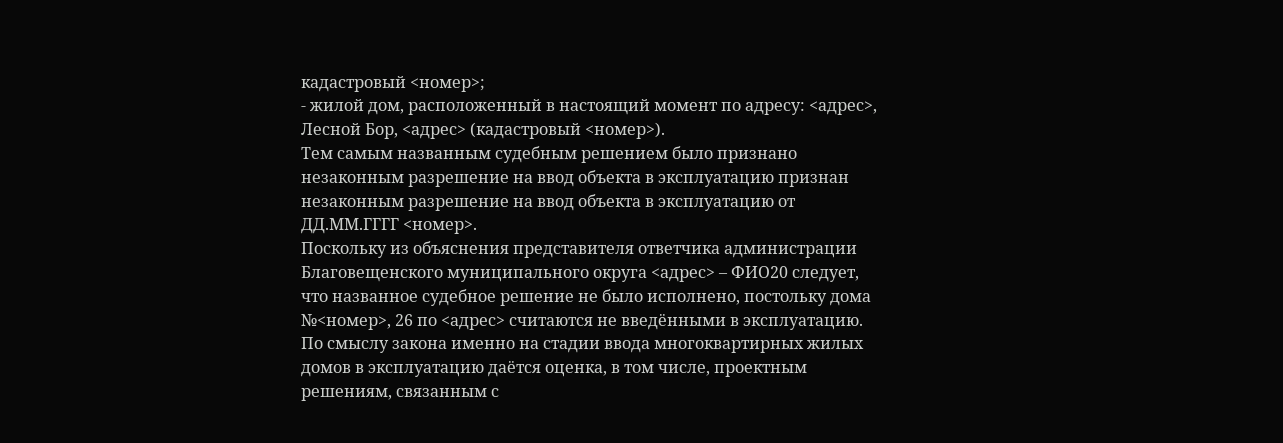кадастровый <номер>;
- жилой дом, расположенный в настоящий момент по адресу: <адрес>, Лесной Бор, <адрес> (кадастровый <номер>).
Тем самым названным судебным решением было признано незаконным разрешение на ввод объекта в эксплуатацию признан незаконным разрешение на ввод объекта в эксплуатацию от ДД.ММ.ГГГГ <номер>.
Поскольку из объяснения представителя ответчика администрации Благовещенского муниципального округа <адрес> – ФИО20 следует, что названное судебное решение не было исполнено, постольку дома №<номер>, 26 по <адрес> считаются не введёнными в эксплуатацию.
По смыслу закона именно на стадии ввода многоквартирных жилых домов в эксплуатацию даётся оценка, в том числе, проектным решениям, связанным с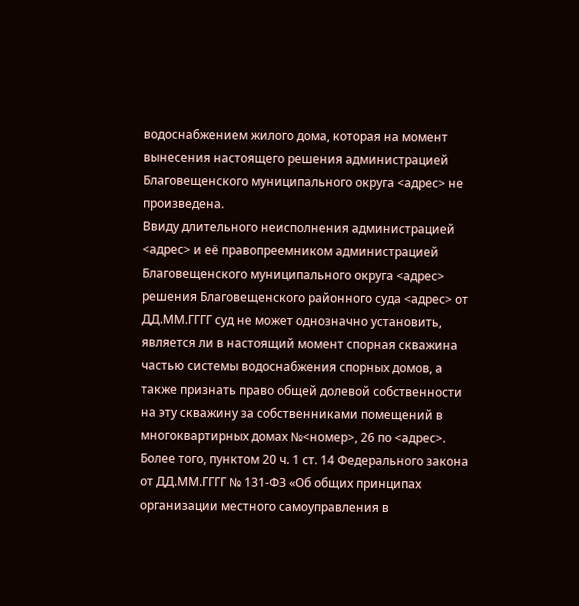водоснабжением жилого дома, которая на момент вынесения настоящего решения администрацией Благовещенского муниципального округа <адрес> не произведена.
Ввиду длительного неисполнения администрацией <адрес> и её правопреемником администрацией Благовещенского муниципального округа <адрес> решения Благовещенского районного суда <адрес> от ДД.ММ.ГГГГ суд не может однозначно установить, является ли в настоящий момент спорная скважина частью системы водоснабжения спорных домов, а также признать право общей долевой собственности на эту скважину за собственниками помещений в многоквартирных домах №<номер>, 26 по <адрес>.
Более того, пунктом 20 ч. 1 ст. 14 Федерального закона от ДД.ММ.ГГГГ № 131-ФЗ «Об общих принципах организации местного самоуправления в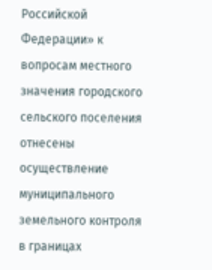Российской Федерации» к вопросам местного значения городского сельского поселения отнесены осуществление муниципального земельного контроля в границах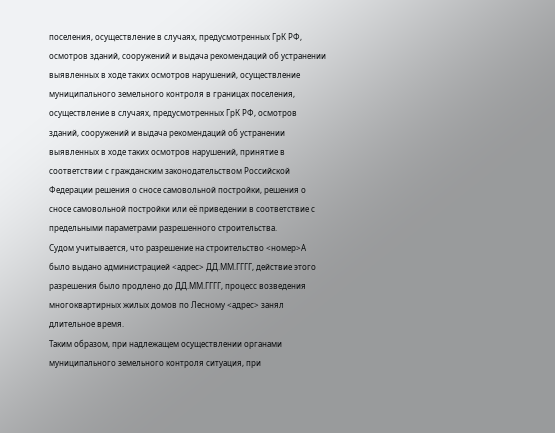поселения, осуществление в случаях, предусмотренных ГрК РФ, осмотров зданий, сооружений и выдача рекомендаций об устранении выявленных в ходе таких осмотров нарушений, осуществление муниципального земельного контроля в границах поселения, осуществление в случаях, предусмотренных ГрК РФ, осмотров зданий, сооружений и выдача рекомендаций об устранении выявленных в ходе таких осмотров нарушений, принятие в соответствии с гражданским законодательством Российской Федерации решения о сносе самовольной постройки, решения о сносе самовольной постройки или её приведении в соответствие с предельными параметрами разрешенного строительства.
Судом учитывается, что разрешение на строительство <номер>А было выдано администрацией <адрес> ДД.ММ.ГГГГ, действие этого разрешения было продлено до ДД.ММ.ГГГГ, процесс возведения многоквартирных жилых домов по Лесному <адрес> занял длительное время.
Таким образом, при надлежащем осуществлении органами муниципального земельного контроля ситуация, при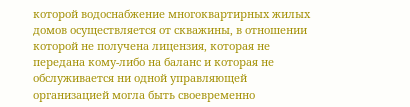которой водоснабжение многоквартирных жилых домов осуществляется от скважины, в отношении которой не получена лицензия, которая не передана кому-либо на баланс и которая не обслуживается ни одной управляющей организацией могла быть своевременно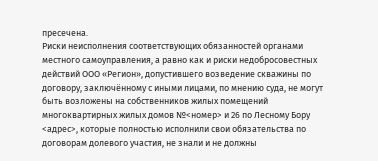пресечена.
Риски неисполнения соответствующих обязанностей органами местного самоуправления, а равно как и риски недобросовестных действий ООО «Регион», допустившего возведение скважины по договору, заключённому с иными лицами, по мнению суда, не могут быть возложены на собственников жилых помещений многоквартирных жилых домов №<номер> и 26 по Лесному Бору <адрес>, которые полностью исполнили свои обязательства по договорам долевого участия, не знали и не должны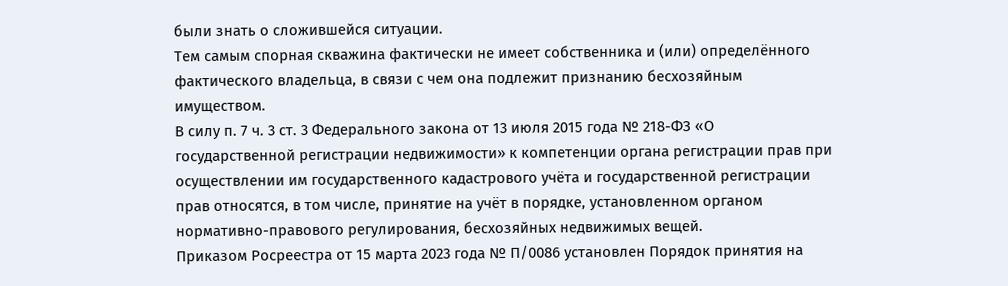были знать о сложившейся ситуации.
Тем самым спорная скважина фактически не имеет собственника и (или) определённого фактического владельца, в связи с чем она подлежит признанию бесхозяйным имуществом.
В силу п. 7 ч. 3 ст. 3 Федерального закона от 13 июля 2015 года № 218-ФЗ «О государственной регистрации недвижимости» к компетенции органа регистрации прав при осуществлении им государственного кадастрового учёта и государственной регистрации прав относятся, в том числе, принятие на учёт в порядке, установленном органом нормативно-правового регулирования, бесхозяйных недвижимых вещей.
Приказом Росреестра от 15 марта 2023 года № П/0086 установлен Порядок принятия на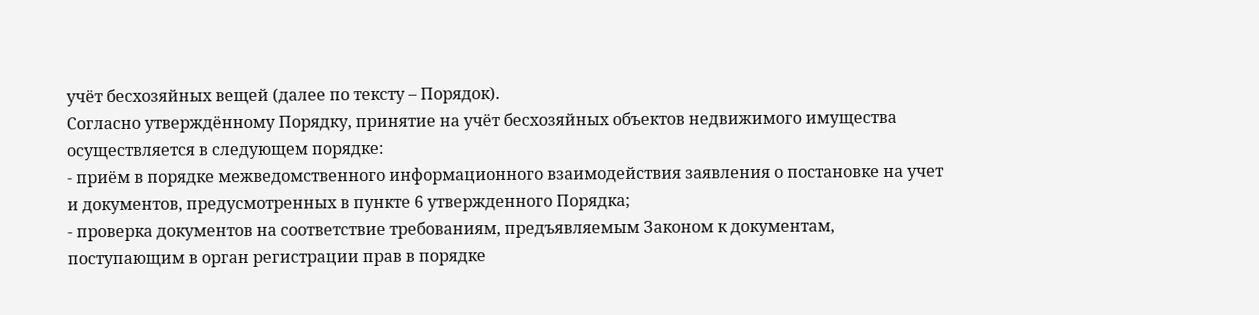учёт бесхозяйных вещей (далее по тексту – Порядок).
Согласно утверждённому Порядку, принятие на учёт бесхозяйных объектов недвижимого имущества осуществляется в следующем порядке:
- приём в порядке межведомственного информационного взаимодействия заявления о постановке на учет и документов, предусмотренных в пункте 6 утвержденного Порядка;
- проверка документов на соответствие требованиям, предъявляемым Законом к документам, поступающим в орган регистрации прав в порядке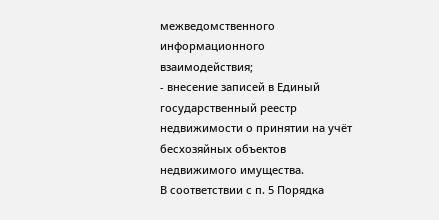межведомственного информационного взаимодействия;
- внесение записей в Единый государственный реестр недвижимости о принятии на учёт бесхозяйных объектов недвижимого имущества.
В соответствии с п. 5 Порядка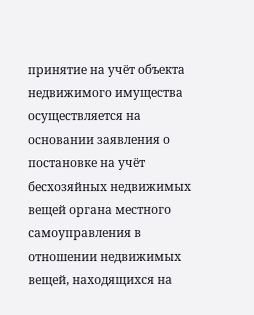принятие на учёт объекта недвижимого имущества осуществляется на основании заявления о постановке на учёт бесхозяйных недвижимых вещей органа местного самоуправления в отношении недвижимых вещей, находящихся на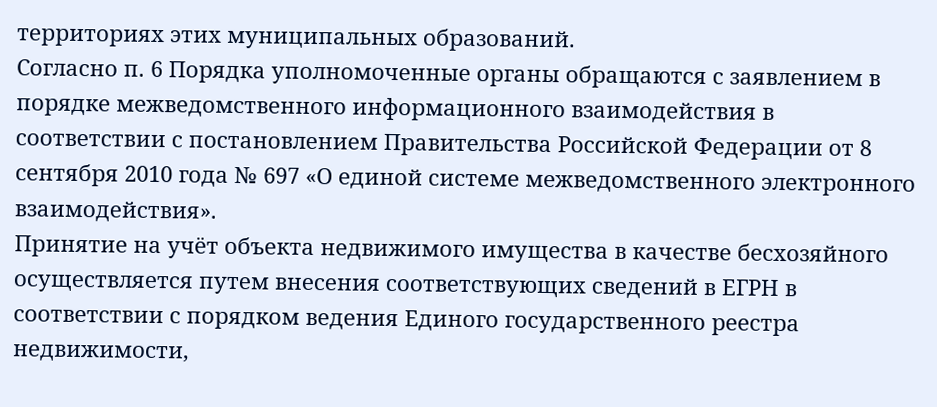территориях этих муниципальных образований.
Согласно п. 6 Порядка уполномоченные органы обращаются с заявлением в порядке межведомственного информационного взаимодействия в соответствии с постановлением Правительства Российской Федерации от 8 сентября 2010 года № 697 «О единой системе межведомственного электронного взаимодействия».
Принятие на учёт объекта недвижимого имущества в качестве бесхозяйного осуществляется путем внесения соответствующих сведений в ЕГРН в соответствии с порядком ведения Единого государственного реестра недвижимости,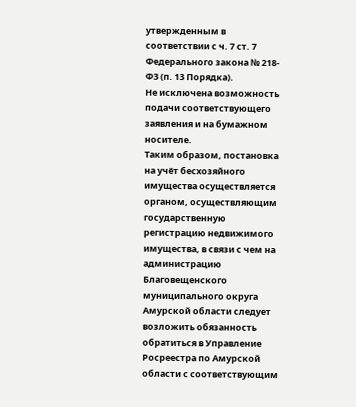утвержденным в соответствии с ч. 7 ст. 7 Федерального закона № 218-ФЗ (п. 13 Порядка).
Не исключена возможность подачи соответствующего заявления и на бумажном носителе.
Таким образом, постановка на учёт бесхозяйного имущества осуществляется органом, осуществляющим государственную регистрацию недвижимого имущества, в связи с чем на администрацию Благовещенского муниципального округа Амурской области следует возложить обязанность обратиться в Управление Росреестра по Амурской области с соответствующим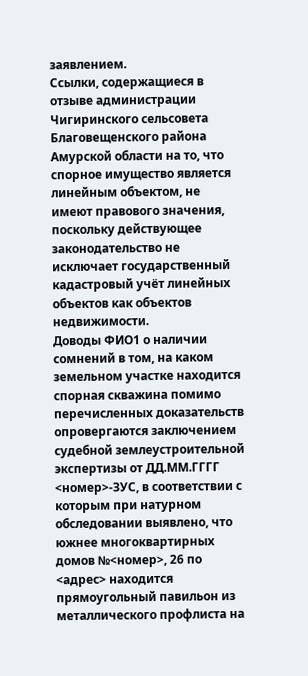заявлением.
Ссылки, содержащиеся в отзыве администрации Чигиринского сельсовета Благовещенского района Амурской области на то, что спорное имущество является линейным объектом, не имеют правового значения, поскольку действующее законодательство не исключает государственный кадастровый учёт линейных объектов как объектов недвижимости.
Доводы ФИО1 о наличии сомнений в том, на каком земельном участке находится спорная скважина помимо перечисленных доказательств опровергаются заключением судебной землеустроительной экспертизы от ДД.ММ.ГГГГ <номер>-ЗУС, в соответствии с которым при натурном обследовании выявлено, что южнее многоквартирных домов №<номер>, 26 по <адрес> находится прямоугольный павильон из металлического профлиста на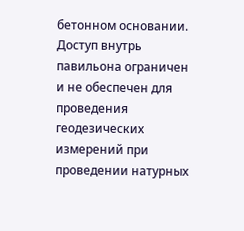бетонном основании. Доступ внутрь павильона ограничен и не обеспечен для проведения геодезических измерений при проведении натурных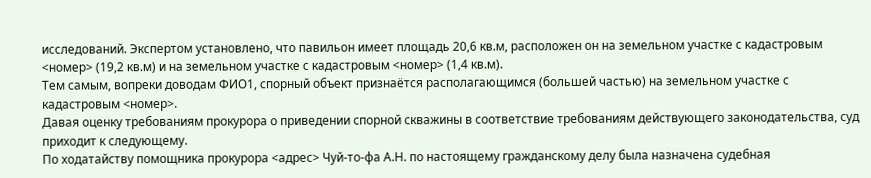исследований. Экспертом установлено, что павильон имеет площадь 20,6 кв.м, расположен он на земельном участке с кадастровым <номер> (19,2 кв.м) и на земельном участке с кадастровым <номер> (1,4 кв.м).
Тем самым, вопреки доводам ФИО1, спорный объект признаётся располагающимся (большей частью) на земельном участке с кадастровым <номер>.
Давая оценку требованиям прокурора о приведении спорной скважины в соответствие требованиям действующего законодательства, суд приходит к следующему.
По ходатайству помощника прокурора <адрес> Чуй-то-фа А.Н. по настоящему гражданскому делу была назначена судебная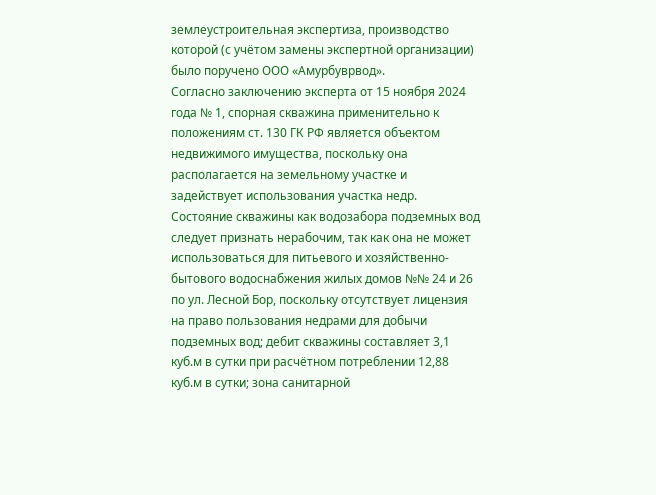землеустроительная экспертиза, производство которой (с учётом замены экспертной организации) было поручено ООО «Амурбуврвод».
Согласно заключению эксперта от 15 ноября 2024 года № 1, спорная скважина применительно к положениям ст. 130 ГК РФ является объектом недвижимого имущества, поскольку она располагается на земельному участке и задействует использования участка недр. Состояние скважины как водозабора подземных вод следует признать нерабочим, так как она не может использоваться для питьевого и хозяйственно-бытового водоснабжения жилых домов №№ 24 и 26 по ул. Лесной Бор, поскольку отсутствует лицензия на право пользования недрами для добычи подземных вод; дебит скважины составляет 3,1 куб.м в сутки при расчётном потреблении 12,88 куб.м в сутки; зона санитарной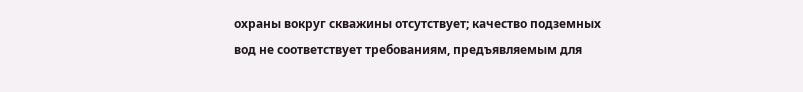охраны вокруг скважины отсутствует; качество подземных вод не соответствует требованиям, предъявляемым для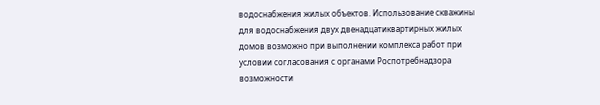водоснабжения жилых объектов. Использование скважины для водоснабжения двух двенадцатиквартирных жилых домов возможно при выполнении комплекса работ при условии согласования с органами Роспотребнадзора возможности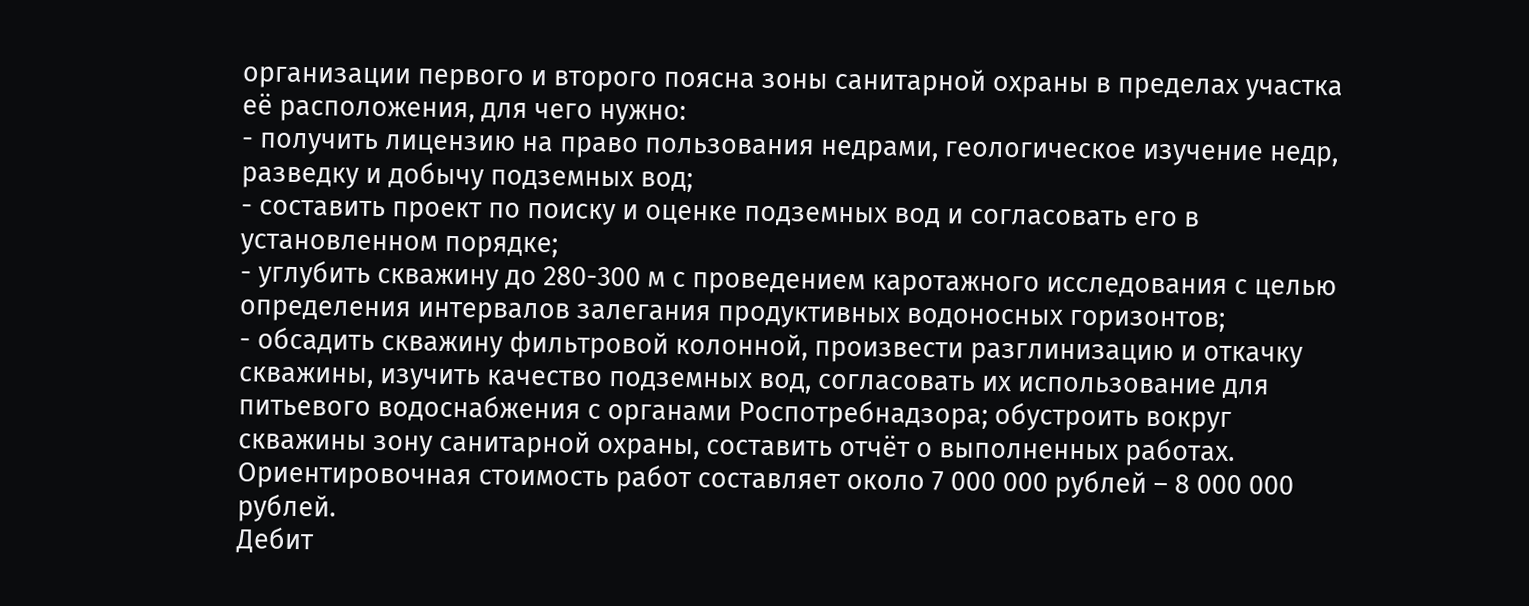организации первого и второго поясна зоны санитарной охраны в пределах участка её расположения, для чего нужно:
- получить лицензию на право пользования недрами, геологическое изучение недр, разведку и добычу подземных вод;
- составить проект по поиску и оценке подземных вод и согласовать его в установленном порядке;
- углубить скважину до 280-300 м с проведением каротажного исследования с целью определения интервалов залегания продуктивных водоносных горизонтов;
- обсадить скважину фильтровой колонной, произвести разглинизацию и откачку скважины, изучить качество подземных вод, согласовать их использование для питьевого водоснабжения с органами Роспотребнадзора; обустроить вокруг скважины зону санитарной охраны, составить отчёт о выполненных работах. Ориентировочная стоимость работ составляет около 7 000 000 рублей – 8 000 000 рублей.
Дебит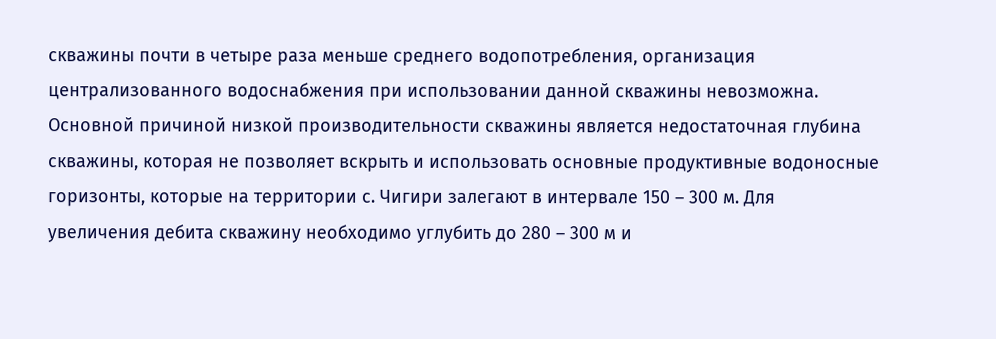скважины почти в четыре раза меньше среднего водопотребления, организация централизованного водоснабжения при использовании данной скважины невозможна. Основной причиной низкой производительности скважины является недостаточная глубина скважины, которая не позволяет вскрыть и использовать основные продуктивные водоносные горизонты, которые на территории с. Чигири залегают в интервале 150 – 300 м. Для увеличения дебита скважину необходимо углубить до 280 – 300 м и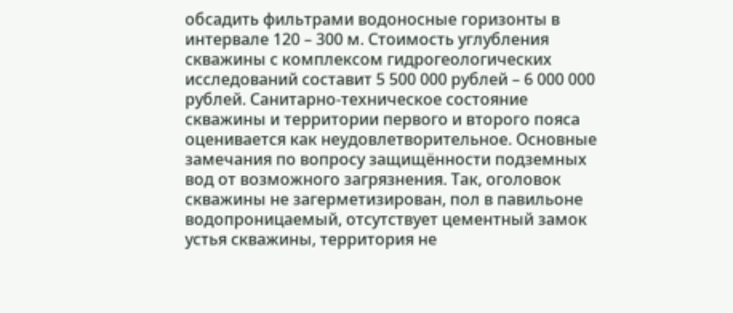обсадить фильтрами водоносные горизонты в интервале 120 – 300 м. Стоимость углубления скважины с комплексом гидрогеологических исследований составит 5 500 000 рублей – 6 000 000 рублей. Санитарно-техническое состояние скважины и территории первого и второго пояса оценивается как неудовлетворительное. Основные замечания по вопросу защищённости подземных вод от возможного загрязнения. Так, оголовок скважины не загерметизирован, пол в павильоне водопроницаемый, отсутствует цементный замок устья скважины, территория не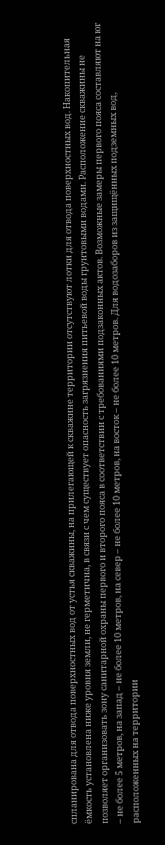спланирована для отвода поверхностных вод от устья скважины, на прилегающей к скважине территории отсутствуют лотки для отвода поверхностных вод. Накопительная ёмкость установлена ниже уровня земли, не герметична, в связи с чем существует опасность загрязнения питьевой воды грунтовыми водами. Расположение скважины не позволяет организовать зону санитарной охраны первого и второго пояса в соответствии с требованиями подзаконных актов. Возможные замеры первого пояса составляют на юг – не более 5 метров, на запад – не более 10 метров, на север – не более 10 метров, на восток – не более 10 метров. Для водозаборов из защищённых подземных вод, расположенных на территории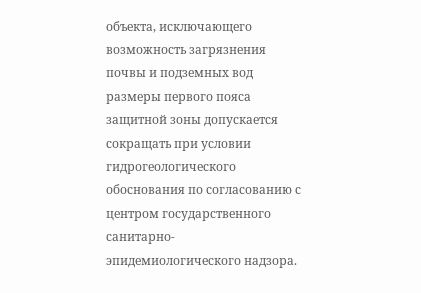объекта, исключающего возможность загрязнения почвы и подземных вод размеры первого пояса защитной зоны допускается сокращать при условии гидрогеологического обоснования по согласованию с центром государственного санитарно-эпидемиологического надзора.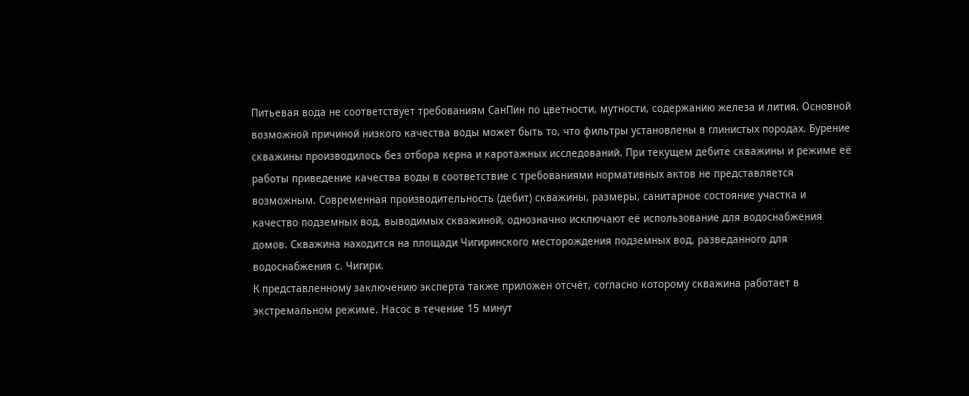Питьевая вода не соответствует требованиям СанПин по цветности, мутности, содержанию железа и лития. Основной возможной причиной низкого качества воды может быть то, что фильтры установлены в глинистых породах. Бурение скважины производилось без отбора керна и каротажных исследований. При текущем дебите скважины и режиме её работы приведение качества воды в соответствие с требованиями нормативных актов не представляется возможным. Современная производительность (дебит) скважины, размеры, санитарное состояние участка и качество подземных вод, выводимых скважиной, однозначно исключают её использование для водоснабжения домов. Скважина находится на площади Чигиринского месторождения подземных вод, разведанного для водоснабжения с. Чигири.
К представленному заключению эксперта также приложен отсчёт, согласно которому скважина работает в экстремальном режиме. Насос в течение 15 минут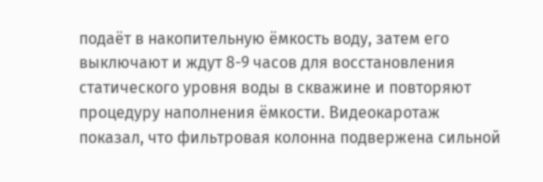подаёт в накопительную ёмкость воду, затем его выключают и ждут 8-9 часов для восстановления статического уровня воды в скважине и повторяют процедуру наполнения ёмкости. Видеокаротаж показал, что фильтровая колонна подвержена сильной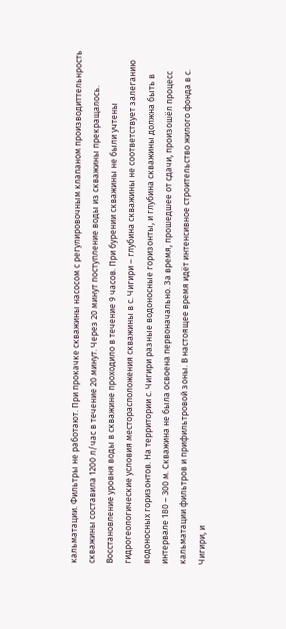кальматации. Фильтры не работают. При прокачке скважины насосом с регулировочным клапаном производиттельнрость скважины составила 1200 л/час в течение 20 минут. Через 20 минут поступление воды из скважины прекращалось. Восстановление уровня воды в скважине проходило в течение 9 часов. При бурении скважины не были учтены гидрогеологические условия месторасположения скважины в с. Чигири – глубина скважины не соответствует залеганию водоносных горизонтов. На территории с. Чигири разные водоносные горизонты, и глубина скважины должна быть в интервале 180 – 300 м. Скважина не была освоена первоначально. За время, прошедшее от сдачи, произошёл процесс кальматации фильтров и прифильтровой зоны. В настоящее время идёт интенсивное строительство жилого фонда в с. Чигири, и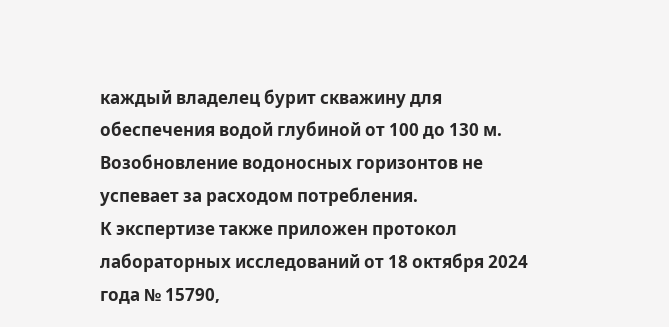каждый владелец бурит скважину для обеспечения водой глубиной от 100 до 130 м. Возобновление водоносных горизонтов не успевает за расходом потребления.
К экспертизе также приложен протокол лабораторных исследований от 18 октября 2024 года № 15790,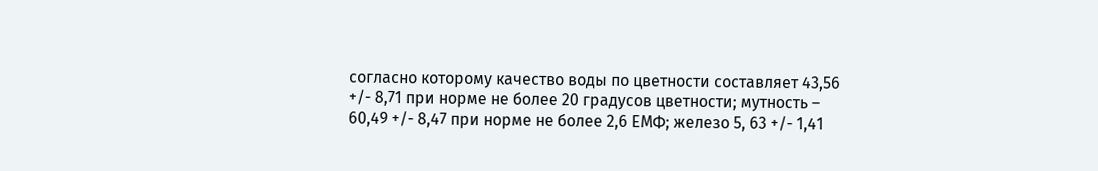согласно которому качество воды по цветности составляет 43,56 +/- 8,71 при норме не более 20 градусов цветности; мутность – 60,49 +/- 8,47 при норме не более 2,6 ЕМФ; железо 5, 63 +/- 1,41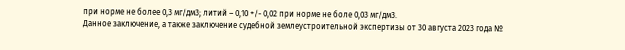при норме не более 0,3 мг/дм3; литий – 0,10 +/- 0,02 при норме не боле 0,03 мг/дм3.
Данное заключение, а также заключение судебной землеустроительной экспертизы от 30 августа 2023 года №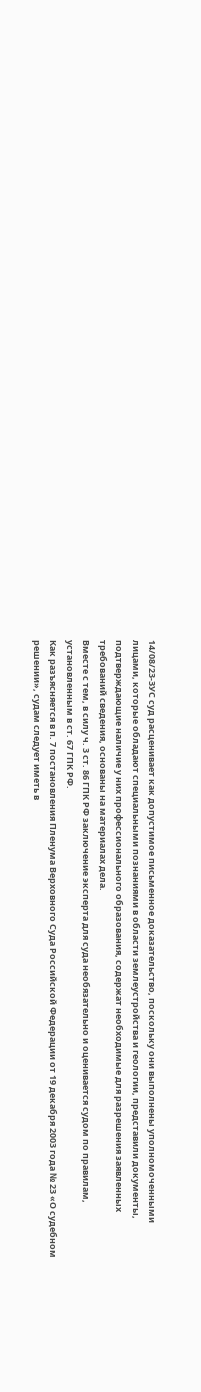14/08/23-ЗУС суд расценивает как допустимое письменное доказательство, поскольку они выполнены уполномоченными лицами, которые обладают специальными познаниями в области землеустройства и геологии, представили документы, подтверждающие наличие у них профессионального образования, содержат необходимые для разрешения заявленных требований сведения, основаны на материалах дела.
Вместе с тем, в силу ч. 3 ст. 86 ГПК РФ заключение эксперта для суда необязательно и оценивается судом по правилам, установленным в ст. 67 ГПК РФ.
Как разъясняется в п. 7 постановления Пленума Верховного Суда Российской Федерации от 19 декабря 2003 года № 23 «О судебном решении», судам следует иметь в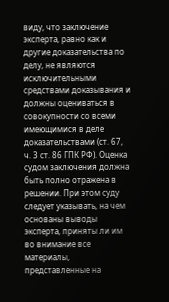виду, что заключение эксперта, равно как и другие доказательства по делу, не являются исключительными средствами доказывания и должны оцениваться в совокупности со всеми имеющимися в деле доказательствами (ст. 67, ч. 3 ст. 86 ГПК РФ). Оценка судом заключения должна быть полно отражена в решении. При этом суду следует указывать, на чем основаны выводы эксперта, приняты ли им во внимание все материалы, представленные на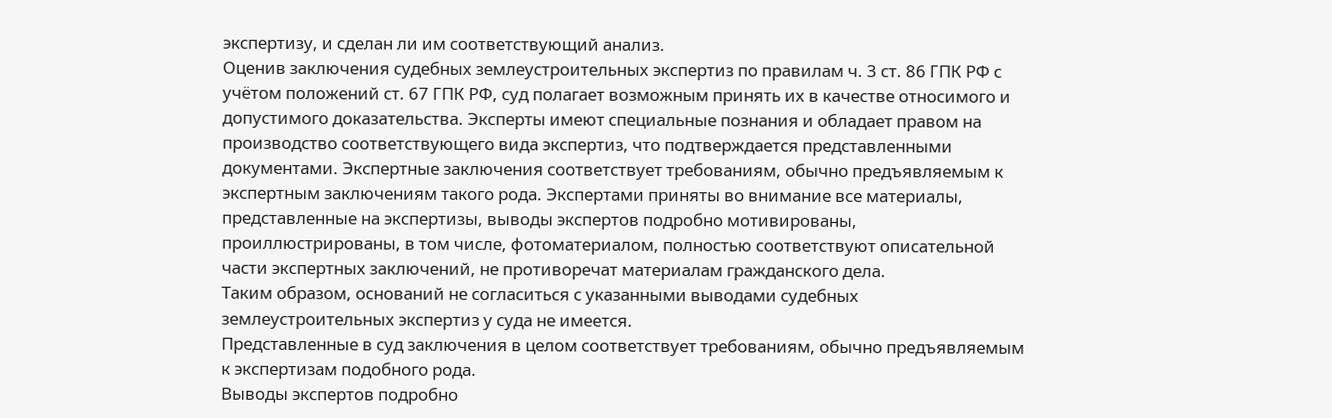экспертизу, и сделан ли им соответствующий анализ.
Оценив заключения судебных землеустроительных экспертиз по правилам ч. 3 ст. 86 ГПК РФ с учётом положений ст. 67 ГПК РФ, суд полагает возможным принять их в качестве относимого и допустимого доказательства. Эксперты имеют специальные познания и обладает правом на производство соответствующего вида экспертиз, что подтверждается представленными документами. Экспертные заключения соответствует требованиям, обычно предъявляемым к экспертным заключениям такого рода. Экспертами приняты во внимание все материалы, представленные на экспертизы, выводы экспертов подробно мотивированы, проиллюстрированы, в том числе, фотоматериалом, полностью соответствуют описательной части экспертных заключений, не противоречат материалам гражданского дела.
Таким образом, оснований не согласиться с указанными выводами судебных землеустроительных экспертиз у суда не имеется.
Представленные в суд заключения в целом соответствует требованиям, обычно предъявляемым к экспертизам подобного рода.
Выводы экспертов подробно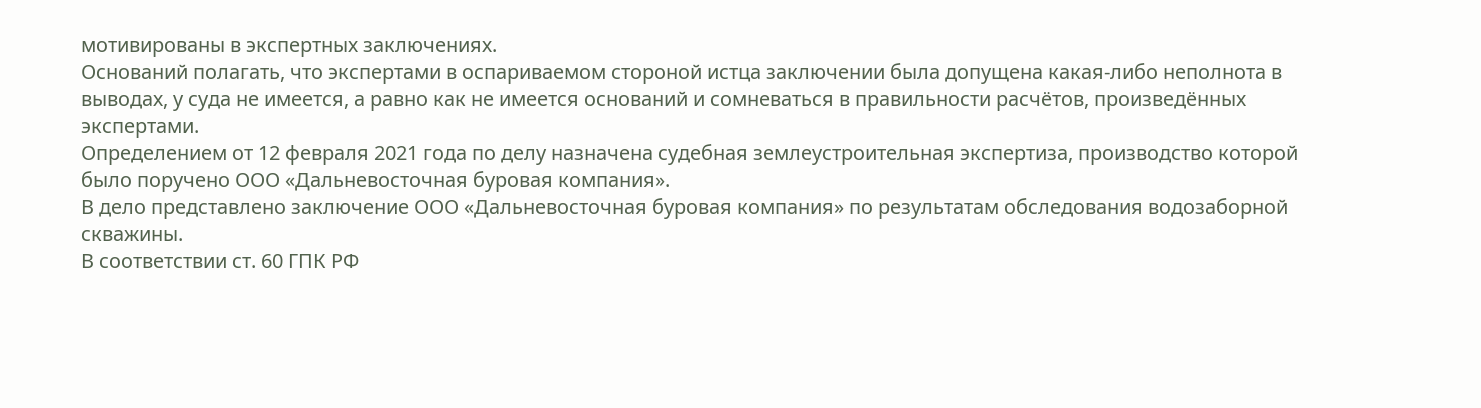мотивированы в экспертных заключениях.
Оснований полагать, что экспертами в оспариваемом стороной истца заключении была допущена какая-либо неполнота в выводах, у суда не имеется, а равно как не имеется оснований и сомневаться в правильности расчётов, произведённых экспертами.
Определением от 12 февраля 2021 года по делу назначена судебная землеустроительная экспертиза, производство которой было поручено ООО «Дальневосточная буровая компания».
В дело представлено заключение ООО «Дальневосточная буровая компания» по результатам обследования водозаборной скважины.
В соответствии ст. 60 ГПК РФ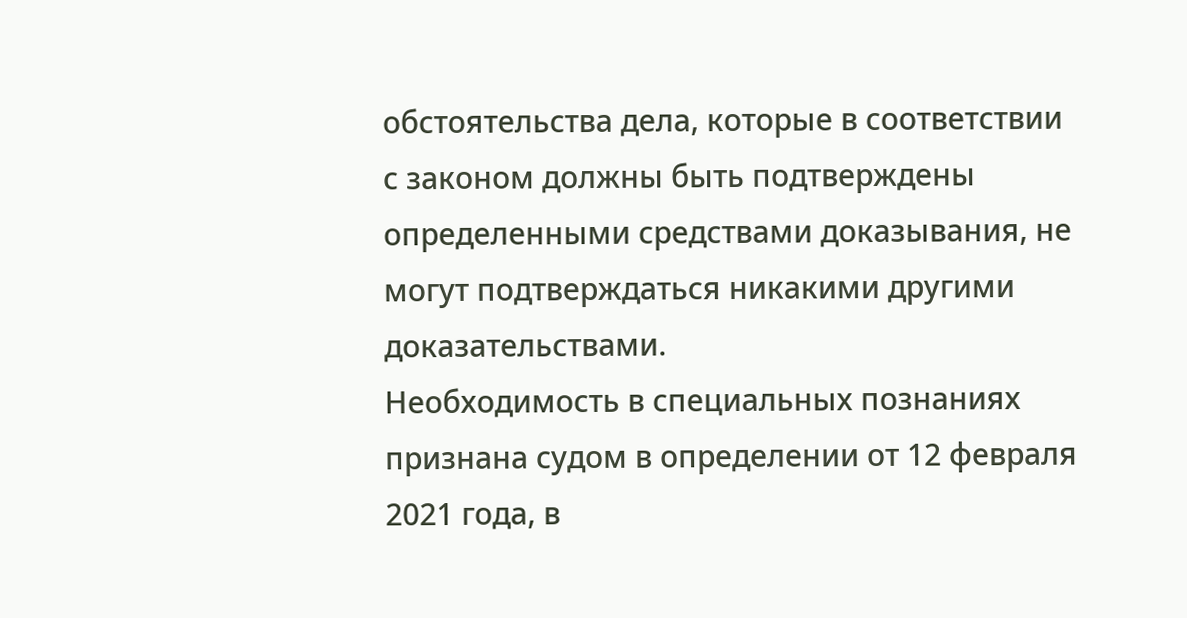обстоятельства дела, которые в соответствии с законом должны быть подтверждены определенными средствами доказывания, не могут подтверждаться никакими другими доказательствами.
Необходимость в специальных познаниях признана судом в определении от 12 февраля 2021 года, в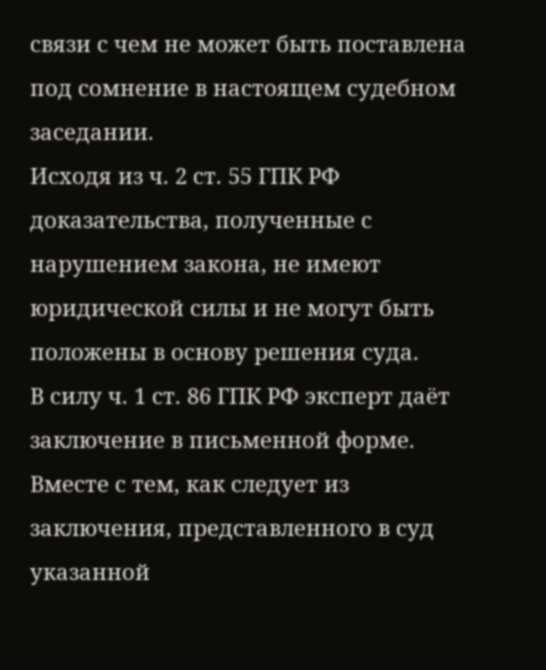связи с чем не может быть поставлена под сомнение в настоящем судебном заседании.
Исходя из ч. 2 ст. 55 ГПК РФ доказательства, полученные с нарушением закона, не имеют юридической силы и не могут быть положены в основу решения суда.
В силу ч. 1 ст. 86 ГПК РФ эксперт даёт заключение в письменной форме.
Вместе с тем, как следует из заключения, представленного в суд указанной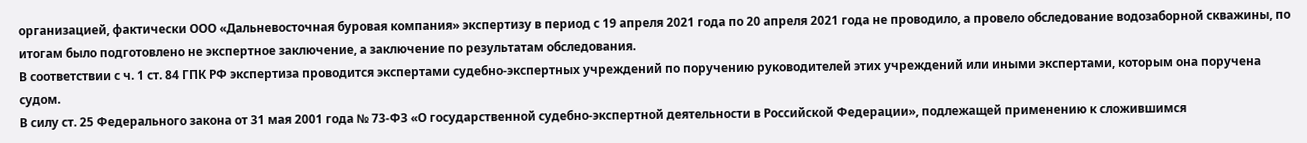организацией, фактически ООО «Дальневосточная буровая компания» экспертизу в период с 19 апреля 2021 года по 20 апреля 2021 года не проводило, а провело обследование водозаборной скважины, по итогам было подготовлено не экспертное заключение, а заключение по результатам обследования.
В соответствии с ч. 1 ст. 84 ГПК РФ экспертиза проводится экспертами судебно-экспертных учреждений по поручению руководителей этих учреждений или иными экспертами, которым она поручена судом.
В силу ст. 25 Федерального закона от 31 мая 2001 года № 73-ФЗ «О государственной судебно-экспертной деятельности в Российской Федерации», подлежащей применению к сложившимся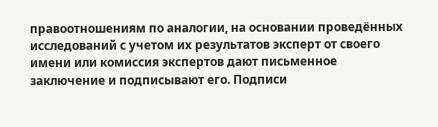правоотношениям по аналогии, на основании проведённых исследований с учетом их результатов эксперт от своего имени или комиссия экспертов дают письменное заключение и подписывают его. Подписи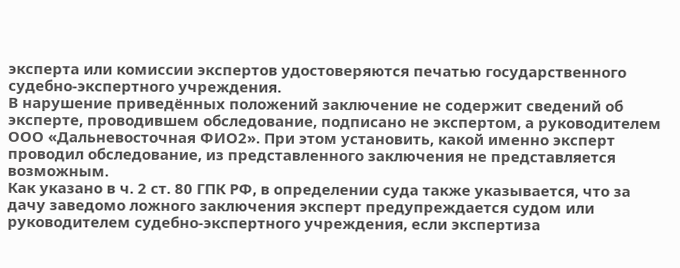эксперта или комиссии экспертов удостоверяются печатью государственного судебно-экспертного учреждения.
В нарушение приведённых положений заключение не содержит сведений об эксперте, проводившем обследование, подписано не экспертом, а руководителем ООО «Дальневосточная ФИО2». При этом установить, какой именно эксперт проводил обследование, из представленного заключения не представляется возможным.
Как указано в ч. 2 ст. 80 ГПК РФ, в определении суда также указывается, что за дачу заведомо ложного заключения эксперт предупреждается судом или руководителем судебно-экспертного учреждения, если экспертиза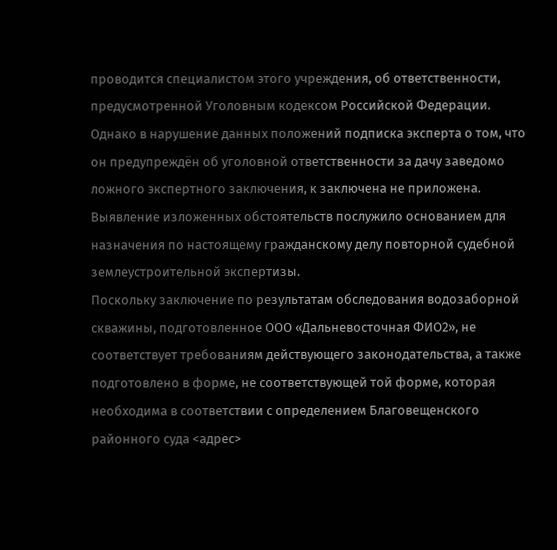проводится специалистом этого учреждения, об ответственности, предусмотренной Уголовным кодексом Российской Федерации.
Однако в нарушение данных положений подписка эксперта о том, что он предупреждён об уголовной ответственности за дачу заведомо ложного экспертного заключения, к заключена не приложена.
Выявление изложенных обстоятельств послужило основанием для назначения по настоящему гражданскому делу повторной судебной землеустроительной экспертизы.
Поскольку заключение по результатам обследования водозаборной скважины, подготовленное ООО «Дальневосточная ФИО2», не соответствует требованиям действующего законодательства, а также подготовлено в форме, не соответствующей той форме, которая необходима в соответствии с определением Благовещенского районного суда <адрес>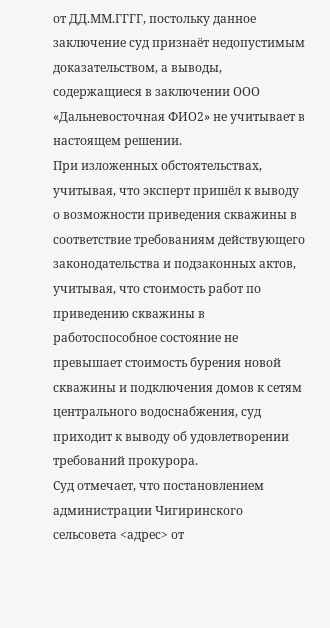от ДД.ММ.ГГГГ, постольку данное заключение суд признаёт недопустимым доказательством, а выводы, содержащиеся в заключении ООО «Дальневосточная ФИО2» не учитывает в настоящем решении.
При изложенных обстоятельствах, учитывая, что эксперт пришёл к выводу о возможности приведения скважины в соответствие требованиям действующего законодательства и подзаконных актов, учитывая, что стоимость работ по приведению скважины в работоспособное состояние не превышает стоимость бурения новой скважины и подключения домов к сетям центрального водоснабжения, суд приходит к выводу об удовлетворении требований прокурора.
Суд отмечает, что постановлением администрации Чигиринского сельсовета <адрес> от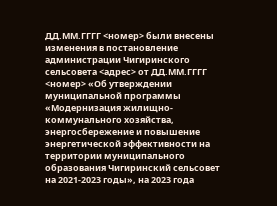ДД.ММ.ГГГГ <номер> были внесены изменения в постановление администрации Чигиринского сельсовета <адрес> от ДД.ММ.ГГГГ <номер> «Об утверждении муниципальной программы «Модернизация жилищно-коммунального хозяйства, энергосбережение и повышение энергетической эффективности на территории муниципального образования Чигиринский сельсовет на 2021-2023 годы», на 2023 года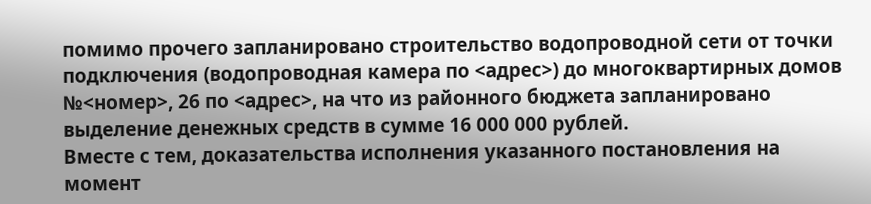помимо прочего запланировано строительство водопроводной сети от точки подключения (водопроводная камера по <адрес>) до многоквартирных домов №<номер>, 26 по <адрес>, на что из районного бюджета запланировано выделение денежных средств в сумме 16 000 000 рублей.
Вместе с тем, доказательства исполнения указанного постановления на момент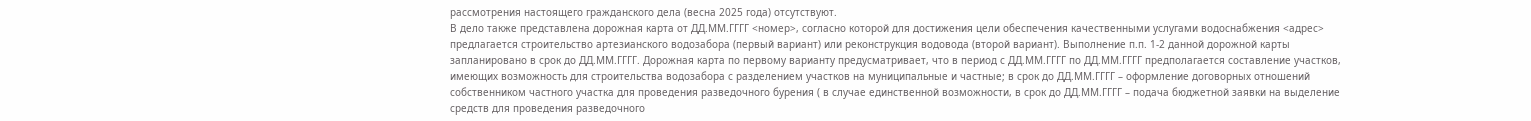рассмотрения настоящего гражданского дела (весна 2025 года) отсутствуют.
В дело также представлена дорожная карта от ДД.ММ.ГГГГ <номер>, согласно которой для достижения цели обеспечения качественными услугами водоснабжения <адрес> предлагается строительство артезианского водозабора (первый вариант) или реконструкция водовода (второй вариант). Выполнение п.п. 1-2 данной дорожной карты запланировано в срок до ДД.ММ.ГГГГ. Дорожная карта по первому варианту предусматривает, что в период с ДД.ММ.ГГГГ по ДД.ММ.ГГГГ предполагается составление участков, имеющих возможность для строительства водозабора с разделением участков на муниципальные и частные; в срок до ДД.ММ.ГГГГ – оформление договорных отношений собственником частного участка для проведения разведочного бурения ( в случае единственной возможности, в срок до ДД.ММ.ГГГГ – подача бюджетной заявки на выделение средств для проведения разведочного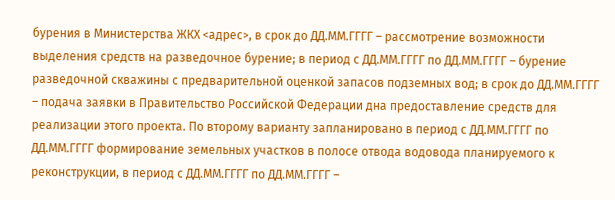бурения в Министерства ЖКХ <адрес>, в срок до ДД.ММ.ГГГГ – рассмотрение возможности выделения средств на разведочное бурение; в период с ДД.ММ.ГГГГ по ДД.ММ.ГГГГ – бурение разведочной скважины с предварительной оценкой запасов подземных вод; в срок до ДД.ММ.ГГГГ – подача заявки в Правительство Российской Федерации дна предоставление средств для реализации этого проекта. По второму варианту запланировано в период с ДД.ММ.ГГГГ по ДД.ММ.ГГГГ формирование земельных участков в полосе отвода водовода планируемого к реконструкции, в период с ДД.ММ.ГГГГ по ДД.ММ.ГГГГ –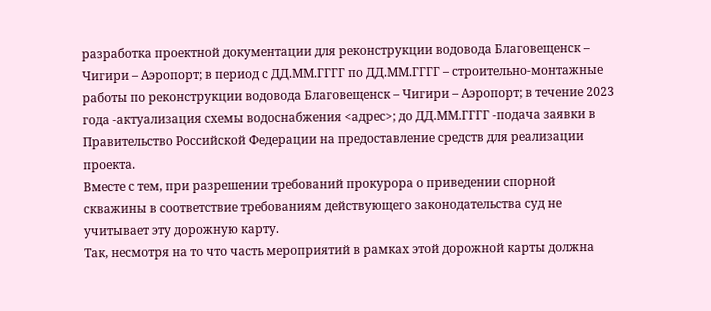разработка проектной документации для реконструкции водовода Благовещенск – Чигири – Аэропорт; в период с ДД.ММ.ГГГГ по ДД.ММ.ГГГГ – строительно-монтажные работы по реконструкции водовода Благовещенск – Чигири – Аэропорт; в течение 2023 года -актуализация схемы водоснабжения <адрес>; до ДД.ММ.ГГГГ -подача заявки в Правительство Российской Федерации на предоставление средств для реализации проекта.
Вместе с тем, при разрешении требований прокурора о приведении спорной скважины в соответствие требованиям действующего законодательства суд не учитывает эту дорожную карту.
Так, несмотря на то что часть мероприятий в рамках этой дорожной карты должна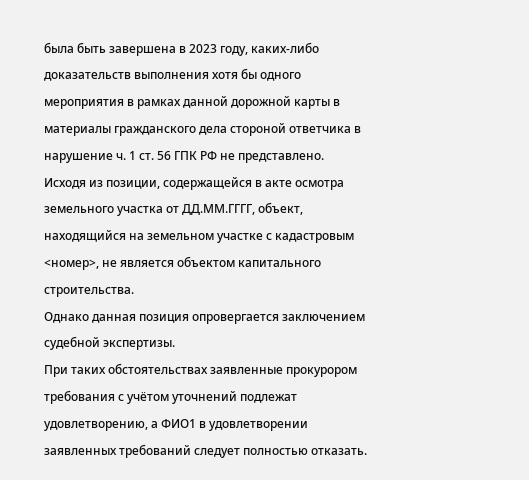была быть завершена в 2023 году, каких-либо доказательств выполнения хотя бы одного мероприятия в рамках данной дорожной карты в материалы гражданского дела стороной ответчика в нарушение ч. 1 ст. 56 ГПК РФ не представлено.
Исходя из позиции, содержащейся в акте осмотра земельного участка от ДД.ММ.ГГГГ, объект, находящийся на земельном участке с кадастровым <номер>, не является объектом капитального строительства.
Однако данная позиция опровергается заключением судебной экспертизы.
При таких обстоятельствах заявленные прокурором требования с учётом уточнений подлежат удовлетворению, а ФИО1 в удовлетворении заявленных требований следует полностью отказать.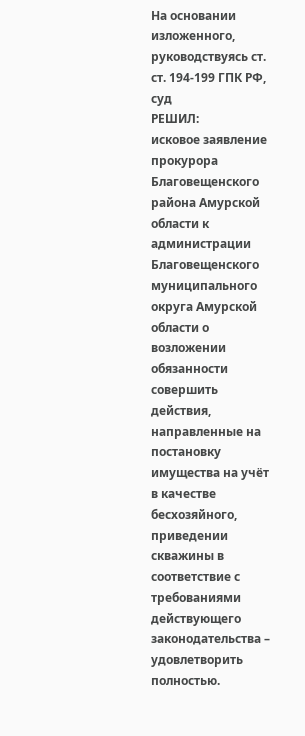На основании изложенного, руководствуясь ст. ст. 194-199 ГПК РФ, суд
РЕШИЛ:
исковое заявление прокурора Благовещенского района Амурской области к администрации Благовещенского муниципального округа Амурской области о возложении обязанности совершить действия, направленные на постановку имущества на учёт в качестве бесхозяйного, приведении скважины в соответствие с требованиями действующего законодательства – удовлетворить полностью.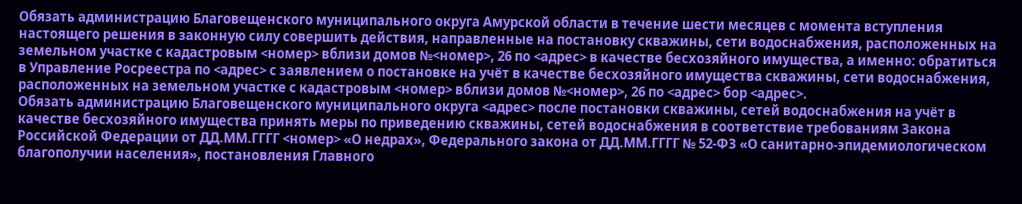Обязать администрацию Благовещенского муниципального округа Амурской области в течение шести месяцев с момента вступления настоящего решения в законную силу совершить действия, направленные на постановку скважины, сети водоснабжения, расположенных на земельном участке с кадастровым <номер> вблизи домов №<номер>, 26 по <адрес> в качестве бесхозяйного имущества, а именно: обратиться в Управление Росреестра по <адрес> с заявлением о постановке на учёт в качестве бесхозяйного имущества скважины, сети водоснабжения, расположенных на земельном участке с кадастровым <номер> вблизи домов №<номер>, 26 по <адрес> бор <адрес>.
Обязать администрацию Благовещенского муниципального округа <адрес> после постановки скважины, сетей водоснабжения на учёт в качестве бесхозяйного имущества принять меры по приведению скважины, сетей водоснабжения в соответствие требованиям Закона Российской Федерации от ДД.ММ.ГГГГ <номер> «О недрах», Федерального закона от ДД.ММ.ГГГГ № 52-ФЗ «О санитарно-эпидемиологическом благополучии населения», постановления Главного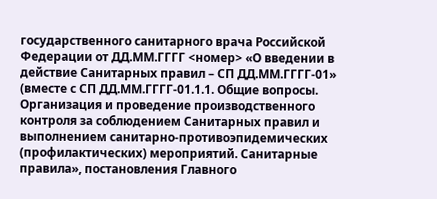государственного санитарного врача Российской Федерации от ДД.ММ.ГГГГ <номер> «О введении в действие Санитарных правил – СП ДД.ММ.ГГГГ-01» (вместе с СП ДД.ММ.ГГГГ-01.1.1. Общие вопросы. Организация и проведение производственного контроля за соблюдением Санитарных правил и выполнением санитарно-противоэпидемических (профилактических) мероприятий. Санитарные правила», постановления Главного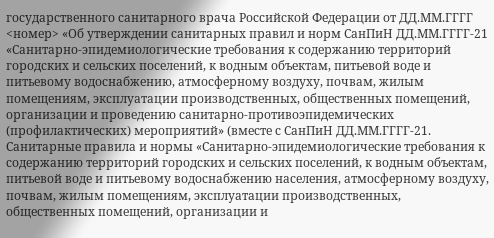государственного санитарного врача Российской Федерации от ДД.ММ.ГГГГ <номер> «Об утверждении санитарных правил и норм СанПиН ДД.ММ.ГГГГ-21 «Санитарно-эпидемиологические требования к содержанию территорий городских и сельских поселений, к водным объектам, питьевой воде и питьевому водоснабжению, атмосферному воздуху, почвам, жилым помещениям, эксплуатации производственных, общественных помещений, организации и проведению санитарно-противоэпидемических (профилактических) мероприятий» (вместе с СанПиН ДД.ММ.ГГГГ-21. Санитарные правила и нормы «Санитарно-эпидемиологические требования к содержанию территорий городских и сельских поселений, к водным объектам, питьевой воде и питьевому водоснабжению населения, атмосферному воздуху, почвам, жилым помещениям, эксплуатации производственных, общественных помещений, организации и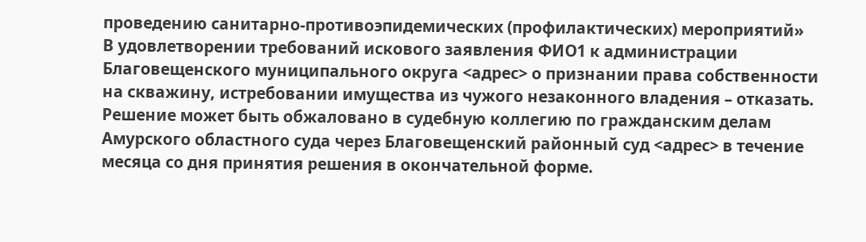проведению санитарно-противоэпидемических (профилактических) мероприятий»
В удовлетворении требований искового заявления ФИО1 к администрации Благовещенского муниципального округа <адрес> о признании права собственности на скважину, истребовании имущества из чужого незаконного владения – отказать.
Решение может быть обжаловано в судебную коллегию по гражданским делам Амурского областного суда через Благовещенский районный суд <адрес> в течение месяца со дня принятия решения в окончательной форме.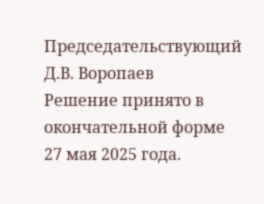Председательствующий Д.В. Воропаев
Решение принято в окончательной форме 27 мая 2025 года.